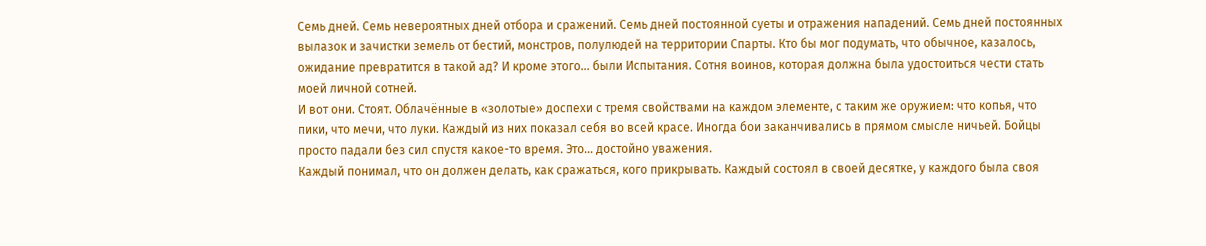Семь дней. Семь невероятных дней отбора и сражений. Семь дней постоянной суеты и отражения нападений. Семь дней постоянных вылазок и зачистки земель от бестий, монстров, полулюдей на территории Спарты. Кто бы мог подумать, что обычное, казалось, ожидание превратится в такой ад? И кроме этого… были Испытания. Сотня воинов, которая должна была удостоиться чести стать моей личной сотней.
И вот они. Стоят. Облачённые в «золотые» доспехи с тремя свойствами на каждом элементе, с таким же оружием: что копья, что пики, что мечи, что луки. Каждый из них показал себя во всей красе. Иногда бои заканчивались в прямом смысле ничьей. Бойцы просто падали без сил спустя какое-то время. Это… достойно уважения.
Каждый понимал, что он должен делать, как сражаться, кого прикрывать. Каждый состоял в своей десятке, у каждого была своя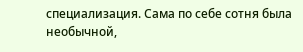специализация. Сама по себе сотня была необычной,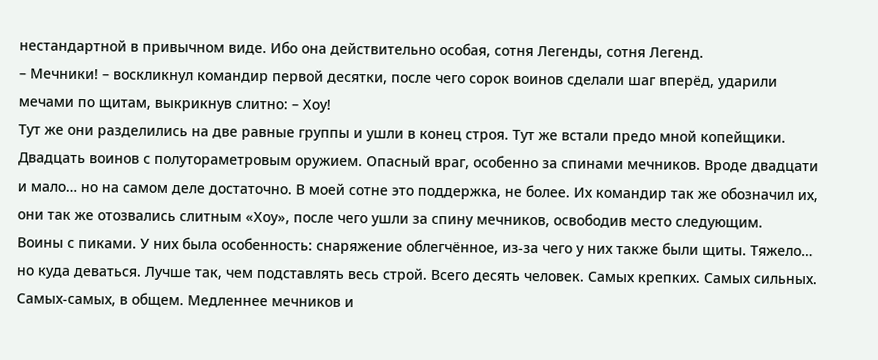нестандартной в привычном виде. Ибо она действительно особая, сотня Легенды, сотня Легенд.
– Мечники! – воскликнул командир первой десятки, после чего сорок воинов сделали шаг вперёд, ударили мечами по щитам, выкрикнув слитно: – Хоу!
Тут же они разделились на две равные группы и ушли в конец строя. Тут же встали предо мной копейщики. Двадцать воинов с полутораметровым оружием. Опасный враг, особенно за спинами мечников. Вроде двадцати и мало… но на самом деле достаточно. В моей сотне это поддержка, не более. Их командир так же обозначил их, они так же отозвались слитным «Хоу», после чего ушли за спину мечников, освободив место следующим.
Воины с пиками. У них была особенность: снаряжение облегчённое, из-за чего у них также были щиты. Тяжело… но куда деваться. Лучше так, чем подставлять весь строй. Всего десять человек. Самых крепких. Самых сильных. Самых-самых, в общем. Медленнее мечников и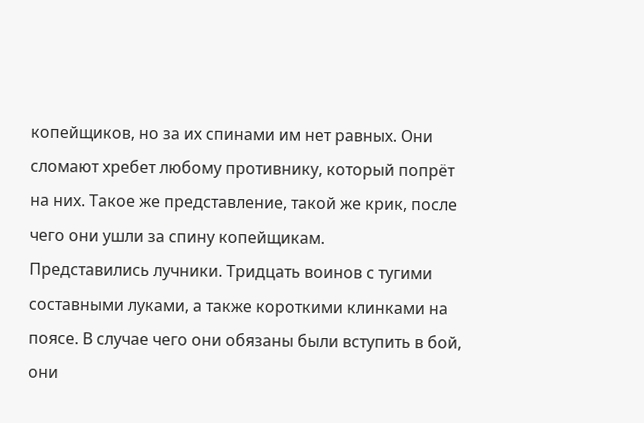копейщиков, но за их спинами им нет равных. Они сломают хребет любому противнику, который попрёт на них. Такое же представление, такой же крик, после чего они ушли за спину копейщикам.
Представились лучники. Тридцать воинов с тугими составными луками, а также короткими клинками на поясе. В случае чего они обязаны были вступить в бой, они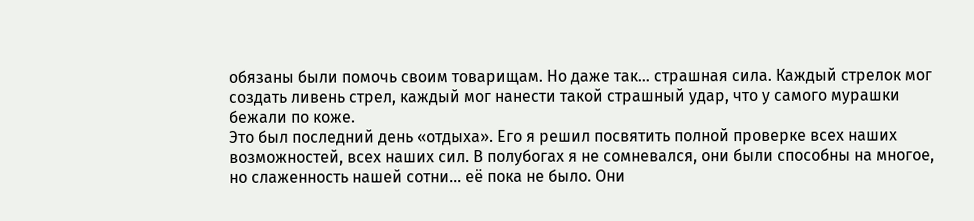обязаны были помочь своим товарищам. Но даже так… страшная сила. Каждый стрелок мог создать ливень стрел, каждый мог нанести такой страшный удар, что у самого мурашки бежали по коже.
Это был последний день «отдыха». Его я решил посвятить полной проверке всех наших возможностей, всех наших сил. В полубогах я не сомневался, они были способны на многое, но слаженность нашей сотни… её пока не было. Они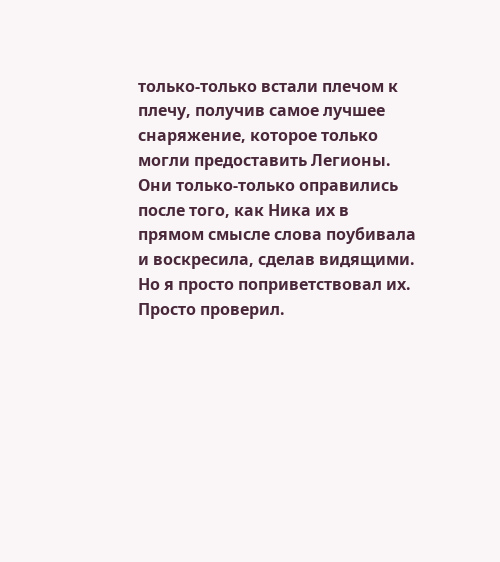только-только встали плечом к плечу, получив самое лучшее снаряжение, которое только могли предоставить Легионы. Они только-только оправились после того, как Ника их в прямом смысле слова поубивала и воскресила, сделав видящими.
Но я просто поприветствовал их. Просто проверил.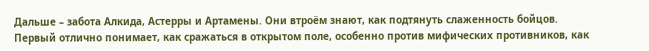Дальше – забота Алкида, Астерры и Артамены. Они втроём знают, как подтянуть слаженность бойцов. Первый отлично понимает, как сражаться в открытом поле, особенно против мифических противников, как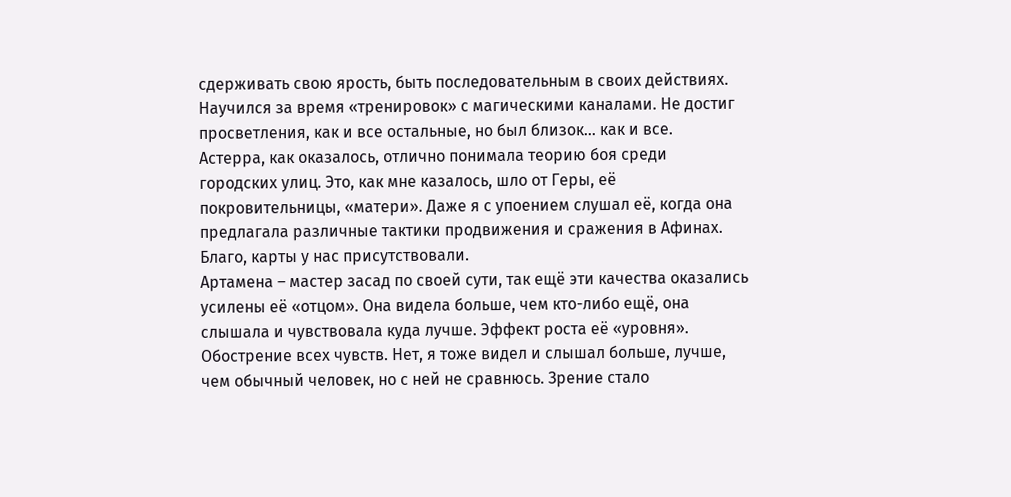сдерживать свою ярость, быть последовательным в своих действиях. Научился за время «тренировок» с магическими каналами. Не достиг просветления, как и все остальные, но был близок… как и все.
Астерра, как оказалось, отлично понимала теорию боя среди городских улиц. Это, как мне казалось, шло от Геры, её покровительницы, «матери». Даже я с упоением слушал её, когда она предлагала различные тактики продвижения и сражения в Афинах. Благо, карты у нас присутствовали.
Артамена – мастер засад по своей сути, так ещё эти качества оказались усилены её «отцом». Она видела больше, чем кто-либо ещё, она слышала и чувствовала куда лучше. Эффект роста её «уровня». Обострение всех чувств. Нет, я тоже видел и слышал больше, лучше, чем обычный человек, но с ней не сравнюсь. Зрение стало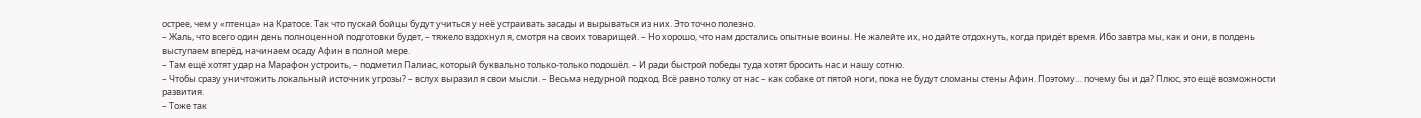острее, чем у «птенца» на Кратосе. Так что пускай бойцы будут учиться у неё устраивать засады и вырываться из них. Это точно полезно.
– Жаль, что всего один день полноценной подготовки будет, – тяжело вздохнул я, смотря на своих товарищей. – Но хорошо, что нам достались опытные воины. Не жалейте их, но дайте отдохнуть, когда придёт время. Ибо завтра мы, как и они, в полдень выступаем вперёд, начинаем осаду Афин в полной мере.
– Там ещё хотят удар на Марафон устроить, – подметил Палиас, который буквально только-только подошёл. – И ради быстрой победы туда хотят бросить нас и нашу сотню.
– Чтобы сразу уничтожить локальный источник угрозы? – вслух выразил я свои мысли. – Весьма недурной подход. Всё равно толку от нас – как собаке от пятой ноги, пока не будут сломаны стены Афин. Поэтому… почему бы и да? Плюс, это ещё возможности развития.
– Тоже так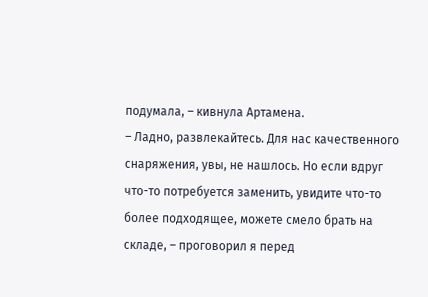подумала, – кивнула Артамена.
– Ладно, развлекайтесь. Для нас качественного снаряжения, увы, не нашлось. Но если вдруг что-то потребуется заменить, увидите что-то более подходящее, можете смело брать на складе, – проговорил я перед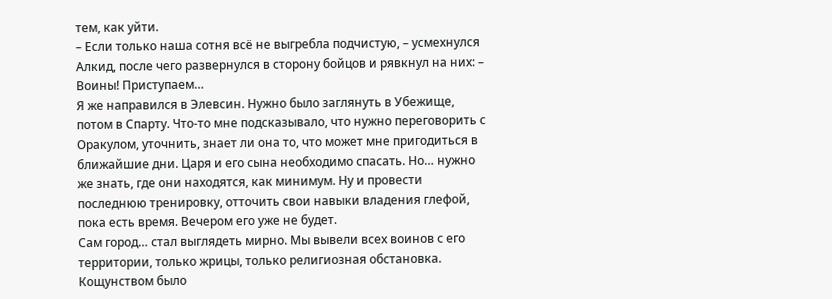тем, как уйти.
– Если только наша сотня всё не выгребла подчистую, – усмехнулся Алкид, после чего развернулся в сторону бойцов и рявкнул на них: – Воины! Приступаем…
Я же направился в Элевсин. Нужно было заглянуть в Убежище, потом в Спарту. Что-то мне подсказывало, что нужно переговорить с Оракулом, уточнить, знает ли она то, что может мне пригодиться в ближайшие дни. Царя и его сына необходимо спасать. Но… нужно же знать, где они находятся, как минимум. Ну и провести последнюю тренировку, отточить свои навыки владения глефой, пока есть время. Вечером его уже не будет.
Сам город… стал выглядеть мирно. Мы вывели всех воинов с его территории, только жрицы, только религиозная обстановка. Кощунством было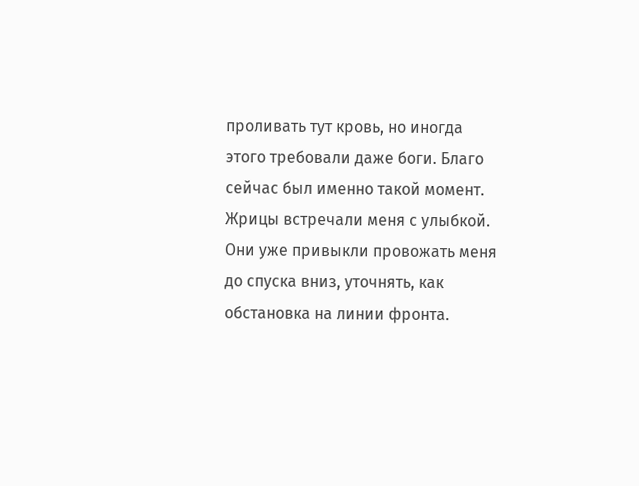проливать тут кровь, но иногда этого требовали даже боги. Благо сейчас был именно такой момент.
Жрицы встречали меня с улыбкой. Они уже привыкли провожать меня до спуска вниз, уточнять, как обстановка на линии фронта.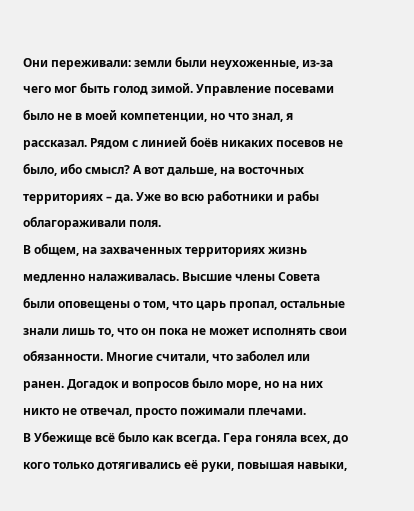Они переживали: земли были неухоженные, из-за чего мог быть голод зимой. Управление посевами было не в моей компетенции, но что знал, я рассказал. Рядом с линией боёв никаких посевов не было, ибо смысл? А вот дальше, на восточных территориях – да. Уже во всю работники и рабы облагораживали поля.
В общем, на захваченных территориях жизнь медленно налаживалась. Высшие члены Совета были оповещены о том, что царь пропал, остальные знали лишь то, что он пока не может исполнять свои обязанности. Многие считали, что заболел или ранен. Догадок и вопросов было море, но на них никто не отвечал, просто пожимали плечами.
В Убежище всё было как всегда. Гера гоняла всех, до кого только дотягивались её руки, повышая навыки,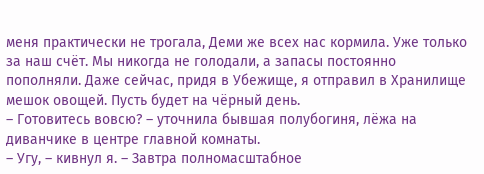меня практически не трогала, Деми же всех нас кормила. Уже только за наш счёт. Мы никогда не голодали, а запасы постоянно пополняли. Даже сейчас, придя в Убежище, я отправил в Хранилище мешок овощей. Пусть будет на чёрный день.
– Готовитесь вовсю? – уточнила бывшая полубогиня, лёжа на диванчике в центре главной комнаты.
– Угу, – кивнул я. – Завтра полномасштабное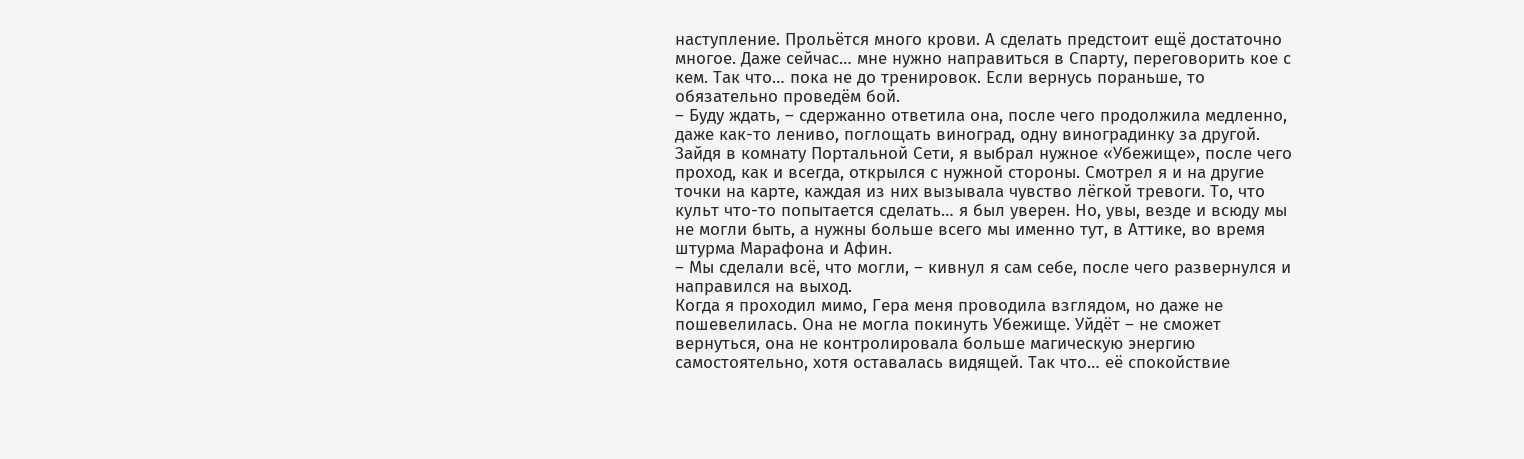наступление. Прольётся много крови. А сделать предстоит ещё достаточно многое. Даже сейчас… мне нужно направиться в Спарту, переговорить кое с кем. Так что… пока не до тренировок. Если вернусь пораньше, то обязательно проведём бой.
– Буду ждать, – сдержанно ответила она, после чего продолжила медленно, даже как-то лениво, поглощать виноград, одну виноградинку за другой.
Зайдя в комнату Портальной Сети, я выбрал нужное «Убежище», после чего проход, как и всегда, открылся с нужной стороны. Смотрел я и на другие точки на карте, каждая из них вызывала чувство лёгкой тревоги. То, что культ что-то попытается сделать… я был уверен. Но, увы, везде и всюду мы не могли быть, а нужны больше всего мы именно тут, в Аттике, во время штурма Марафона и Афин.
– Мы сделали всё, что могли, – кивнул я сам себе, после чего развернулся и направился на выход.
Когда я проходил мимо, Гера меня проводила взглядом, но даже не пошевелилась. Она не могла покинуть Убежище. Уйдёт – не сможет вернуться, она не контролировала больше магическую энергию самостоятельно, хотя оставалась видящей. Так что… её спокойствие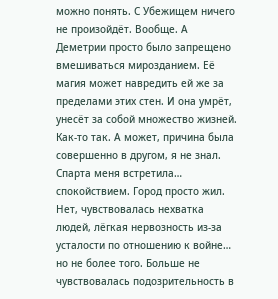можно понять. С Убежищем ничего не произойдёт. Вообще. А Деметрии просто было запрещено вмешиваться мирозданием. Её магия может навредить ей же за пределами этих стен. И она умрёт, унесёт за собой множество жизней. Как-то так. А может, причина была совершенно в другом, я не знал.
Спарта меня встретила… спокойствием. Город просто жил. Нет, чувствовалась нехватка людей, лёгкая нервозность из-за усталости по отношению к войне… но не более того. Больше не чувствовалась подозрительность в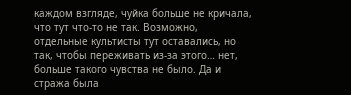каждом взгляде, чуйка больше не кричала, что тут что-то не так. Возможно, отдельные культисты тут оставались, но так, чтобы переживать из-за этого… нет, больше такого чувства не было. Да и стража была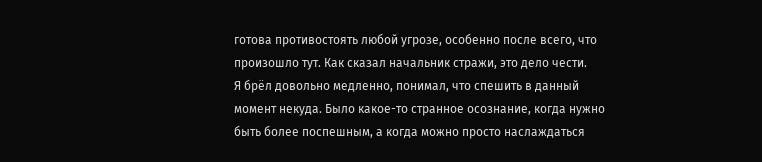готова противостоять любой угрозе, особенно после всего, что произошло тут. Как сказал начальник стражи, это дело чести.
Я брёл довольно медленно, понимал, что спешить в данный момент некуда. Было какое-то странное осознание, когда нужно быть более поспешным, а когда можно просто наслаждаться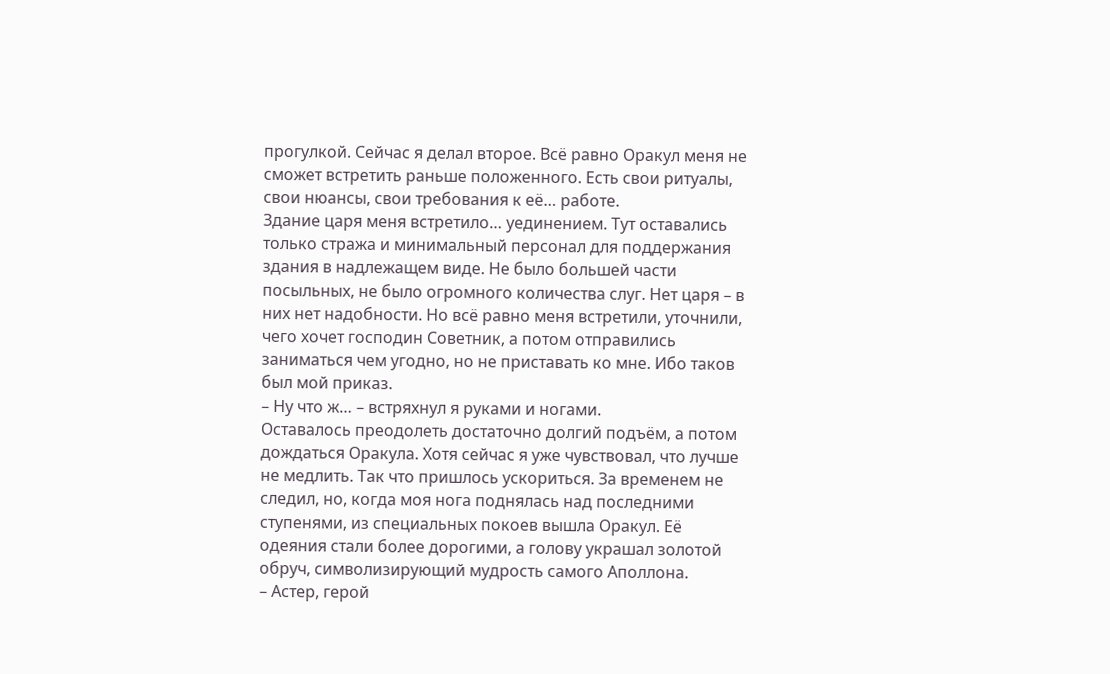прогулкой. Сейчас я делал второе. Всё равно Оракул меня не сможет встретить раньше положенного. Есть свои ритуалы, свои нюансы, свои требования к её… работе.
Здание царя меня встретило… уединением. Тут оставались только стража и минимальный персонал для поддержания здания в надлежащем виде. Не было большей части посыльных, не было огромного количества слуг. Нет царя – в них нет надобности. Но всё равно меня встретили, уточнили, чего хочет господин Советник, а потом отправились заниматься чем угодно, но не приставать ко мне. Ибо таков был мой приказ.
– Ну что ж… – встряхнул я руками и ногами.
Оставалось преодолеть достаточно долгий подъём, а потом дождаться Оракула. Хотя сейчас я уже чувствовал, что лучше не медлить. Так что пришлось ускориться. За временем не следил, но, когда моя нога поднялась над последними ступенями, из специальных покоев вышла Оракул. Её одеяния стали более дорогими, а голову украшал золотой обруч, символизирующий мудрость самого Аполлона.
– Астер, герой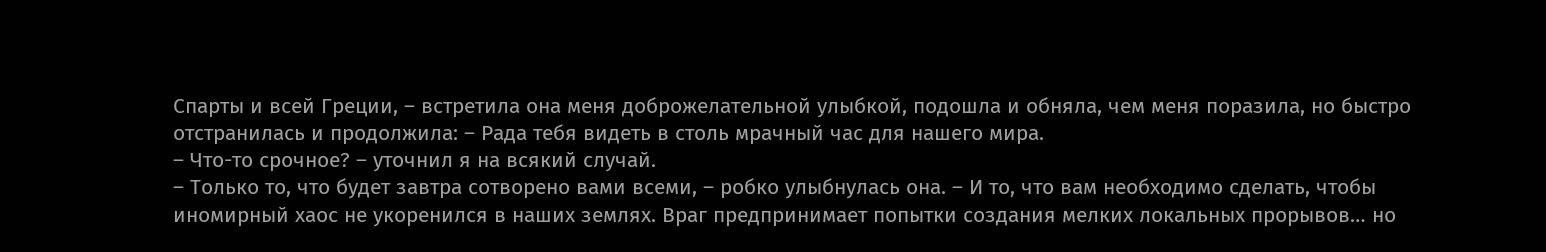Спарты и всей Греции, – встретила она меня доброжелательной улыбкой, подошла и обняла, чем меня поразила, но быстро отстранилась и продолжила: – Рада тебя видеть в столь мрачный час для нашего мира.
– Что-то срочное? – уточнил я на всякий случай.
– Только то, что будет завтра сотворено вами всеми, – робко улыбнулась она. – И то, что вам необходимо сделать, чтобы иномирный хаос не укоренился в наших землях. Враг предпринимает попытки создания мелких локальных прорывов… но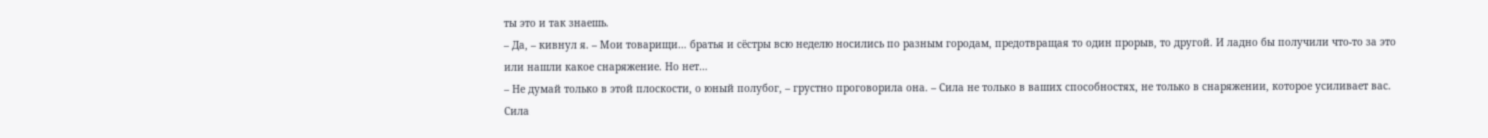ты это и так знаешь.
– Да, – кивнул я. – Мои товарищи… братья и сёстры всю неделю носились по разным городам, предотвращая то один прорыв, то другой. И ладно бы получили что-то за это или нашли какое снаряжение. Но нет…
– Не думай только в этой плоскости, о юный полубог, – грустно проговорила она. – Сила не только в ваших способностях, не только в снаряжении, которое усиливает вас. Сила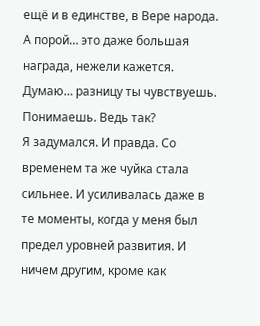ещё и в единстве, в Вере народа. А порой… это даже большая награда, нежели кажется. Думаю… разницу ты чувствуешь. Понимаешь. Ведь так?
Я задумался. И правда. Со временем та же чуйка стала сильнее. И усиливалась даже в те моменты, когда у меня был предел уровней развития. И ничем другим, кроме как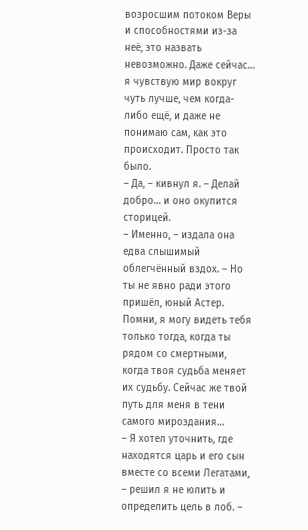возросшим потоком Веры и способностями из-за неё, это назвать невозможно. Даже сейчас… я чувствую мир вокруг чуть лучше, чем когда-либо ещё, и даже не понимаю сам, как это происходит. Просто так было.
– Да, – кивнул я. – Делай добро… и оно окупится сторицей.
– Именно, – издала она едва слышимый облегчённый вздох. – Но ты не явно ради этого пришёл, юный Астер. Помни, я могу видеть тебя только тогда, когда ты рядом со смертными, когда твоя судьба меняет их судьбу. Сейчас же твой путь для меня в тени самого мироздания…
– Я хотел уточнить, где находятся царь и его сын вместе со всеми Легатами, – решил я не юлить и определить цель в лоб. –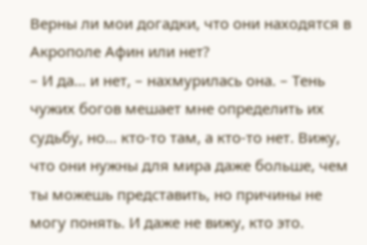Верны ли мои догадки, что они находятся в Акрополе Афин или нет?
– И да… и нет, – нахмурилась она. – Тень чужих богов мешает мне определить их судьбу, но… кто-то там, а кто-то нет. Вижу, что они нужны для мира даже больше, чем ты можешь представить, но причины не могу понять. И даже не вижу, кто это.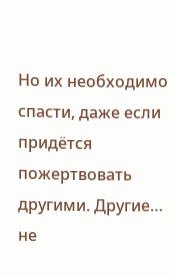Но их необходимо спасти, даже если придётся пожертвовать другими. Другие… не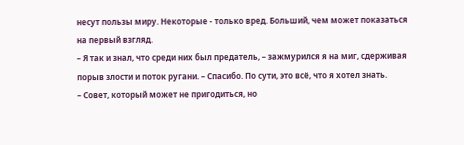несут пользы миру. Некоторые - только вред. Больший, чем может показаться на первый взгляд.
– Я так и знал, что среди них был предатель, – зажмурился я на миг, сдерживая порыв злости и поток ругани. – Спасибо. По сути, это всё, что я хотел знать.
– Совет, который может не пригодиться, но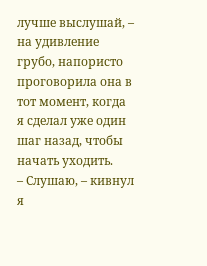лучше выслушай, – на удивление грубо, напористо проговорила она в тот момент, когда я сделал уже один шаг назад, чтобы начать уходить.
– Слушаю, – кивнул я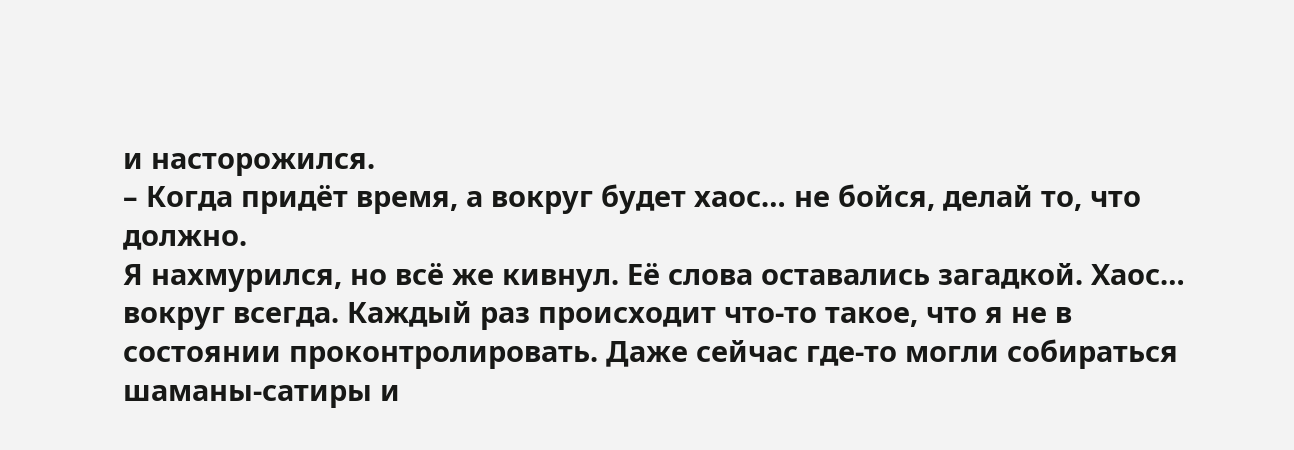и насторожился.
– Когда придёт время, а вокруг будет хаос… не бойся, делай то, что должно.
Я нахмурился, но всё же кивнул. Её слова оставались загадкой. Хаос… вокруг всегда. Каждый раз происходит что-то такое, что я не в состоянии проконтролировать. Даже сейчас где-то могли собираться шаманы-сатиры и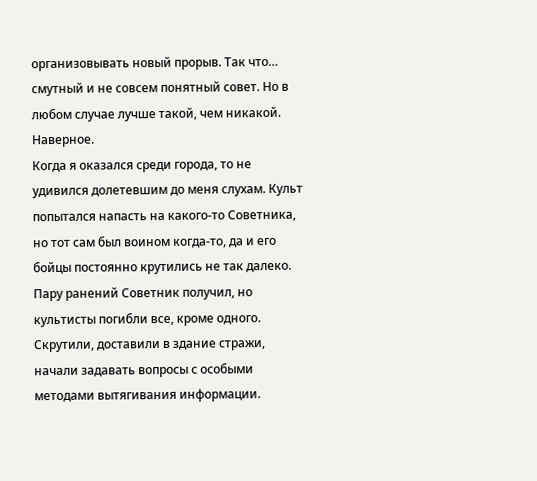организовывать новый прорыв. Так что… смутный и не совсем понятный совет. Но в любом случае лучше такой, чем никакой. Наверное.
Когда я оказался среди города, то не удивился долетевшим до меня слухам. Культ попытался напасть на какого-то Советника, но тот сам был воином когда-то, да и его бойцы постоянно крутились не так далеко. Пару ранений Советник получил, но культисты погибли все, кроме одного. Скрутили, доставили в здание стражи, начали задавать вопросы с особыми методами вытягивания информации.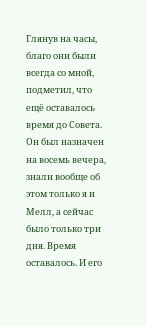Глянув на часы, благо они были всегда со мной, подметил, что ещё оставалось время до Совета. Он был назначен на восемь вечера, знали вообще об этом только я и Мелл, а сейчас было только три дня. Время оставалось. И его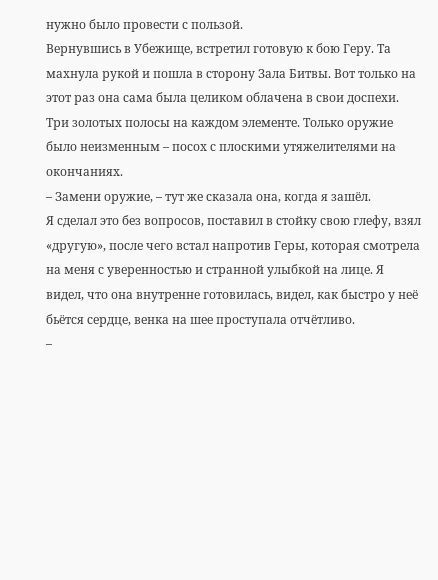нужно было провести с пользой.
Вернувшись в Убежище, встретил готовую к бою Геру. Та махнула рукой и пошла в сторону Зала Битвы. Вот только на этот раз она сама была целиком облачена в свои доспехи. Три золотых полосы на каждом элементе. Только оружие было неизменным – посох с плоскими утяжелителями на окончаниях.
– Замени оружие, – тут же сказала она, когда я зашёл.
Я сделал это без вопросов, поставил в стойку свою глефу, взял «другую», после чего встал напротив Геры, которая смотрела на меня с уверенностью и странной улыбкой на лице. Я видел, что она внутренне готовилась, видел, как быстро у неё бьётся сердце, венка на шее проступала отчётливо.
–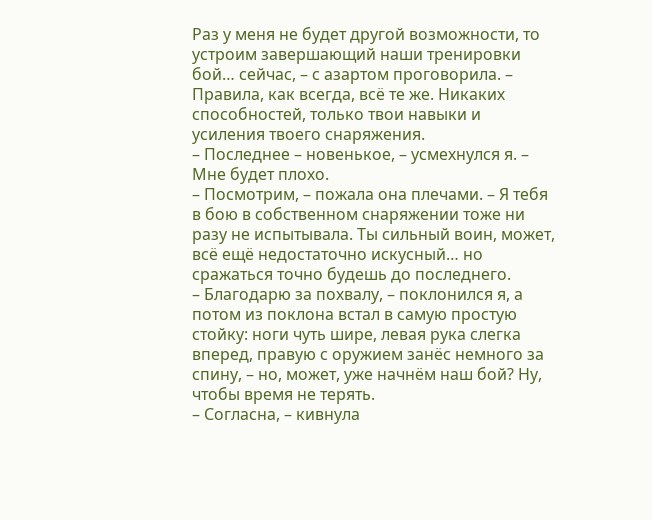Раз у меня не будет другой возможности, то устроим завершающий наши тренировки бой… сейчас, – с азартом проговорила. – Правила, как всегда, всё те же. Никаких способностей, только твои навыки и усиления твоего снаряжения.
– Последнее – новенькое, – усмехнулся я. – Мне будет плохо.
– Посмотрим, – пожала она плечами. – Я тебя в бою в собственном снаряжении тоже ни разу не испытывала. Ты сильный воин, может, всё ещё недостаточно искусный… но сражаться точно будешь до последнего.
– Благодарю за похвалу, – поклонился я, а потом из поклона встал в самую простую стойку: ноги чуть шире, левая рука слегка вперед, правую с оружием занёс немного за спину, – но, может, уже начнём наш бой? Ну, чтобы время не терять.
– Согласна, – кивнула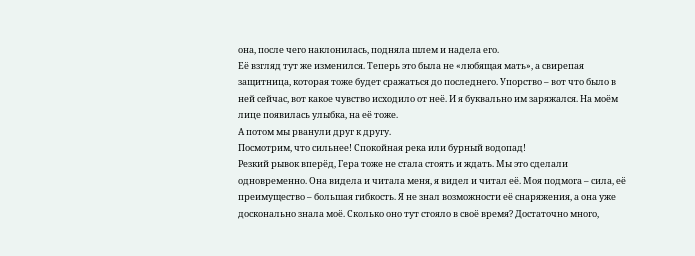она, после чего наклонилась, подняла шлем и надела его.
Её взгляд тут же изменился. Теперь это была не «любящая мать», а свирепая защитница, которая тоже будет сражаться до последнего. Упорство – вот что было в ней сейчас, вот какое чувство исходило от неё. И я буквально им заряжался. На моём лице появилась улыбка, на её тоже.
А потом мы рванули друг к другу.
Посмотрим, что сильнее! Спокойная река или бурный водопад!
Резкий рывок вперёд, Гера тоже не стала стоять и ждать. Мы это сделали одновременно. Она видела и читала меня, я видел и читал её. Моя подмога – сила, её преимущество – большая гибкость. Я не знал возможности её снаряжения, а она уже досконально знала моё. Сколько оно тут стояло в своё время? Достаточно много,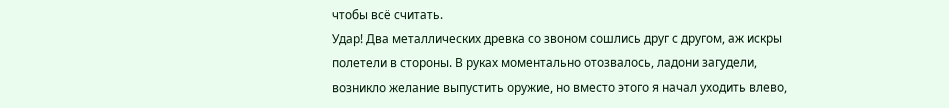чтобы всё считать.
Удар! Два металлических древка со звоном сошлись друг с другом, аж искры полетели в стороны. В руках моментально отозвалось, ладони загудели, возникло желание выпустить оружие, но вместо этого я начал уходить влево,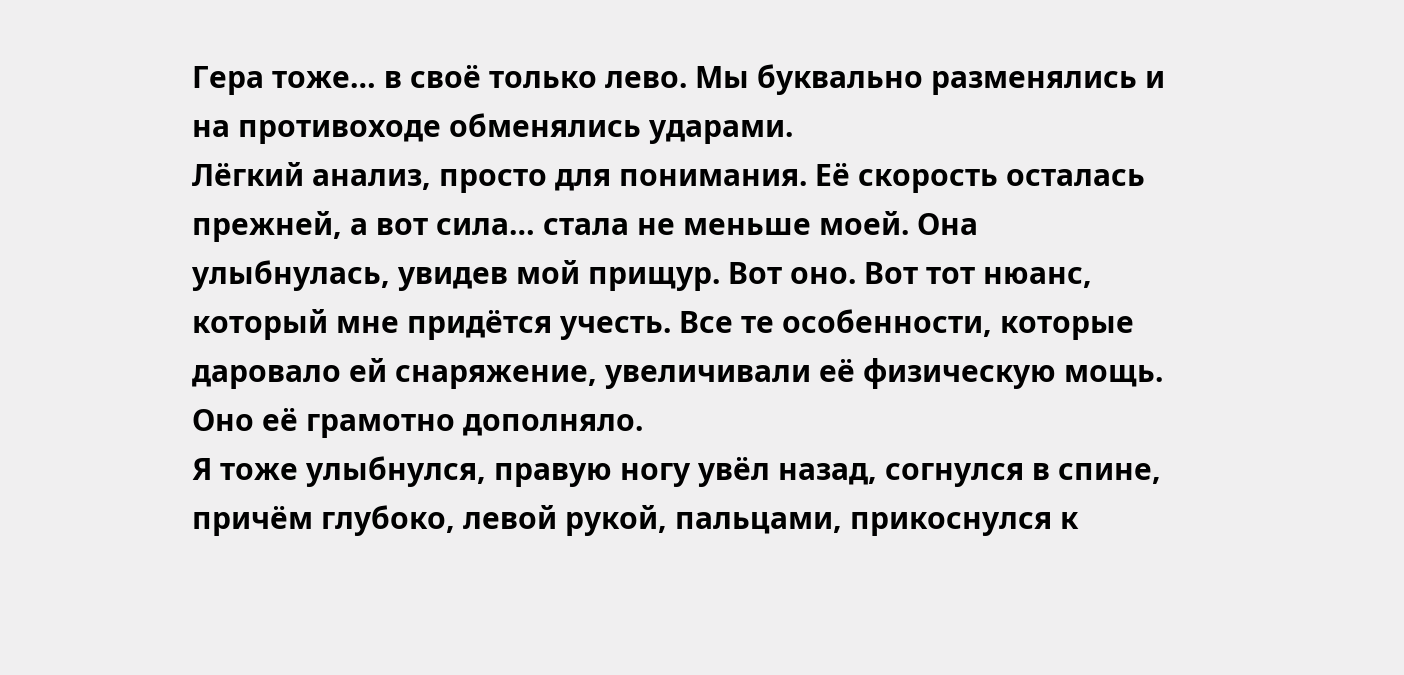Гера тоже… в своё только лево. Мы буквально разменялись и на противоходе обменялись ударами.
Лёгкий анализ, просто для понимания. Её скорость осталась прежней, а вот сила… стала не меньше моей. Она улыбнулась, увидев мой прищур. Вот оно. Вот тот нюанс, который мне придётся учесть. Все те особенности, которые даровало ей снаряжение, увеличивали её физическую мощь. Оно её грамотно дополняло.
Я тоже улыбнулся, правую ногу увёл назад, согнулся в спине, причём глубоко, левой рукой, пальцами, прикоснулся к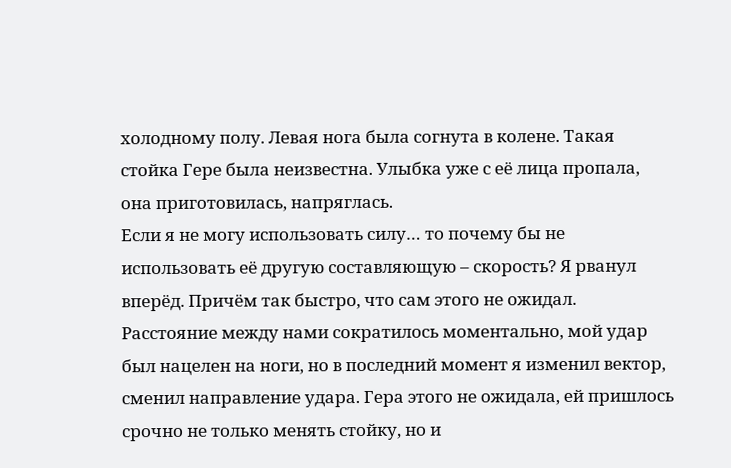холодному полу. Левая нога была согнута в колене. Такая стойка Гере была неизвестна. Улыбка уже с её лица пропала, она приготовилась, напряглась.
Если я не могу использовать силу… то почему бы не использовать её другую составляющую – скорость? Я рванул вперёд. Причём так быстро, что сам этого не ожидал. Расстояние между нами сократилось моментально, мой удар был нацелен на ноги, но в последний момент я изменил вектор, сменил направление удара. Гера этого не ожидала, ей пришлось срочно не только менять стойку, но и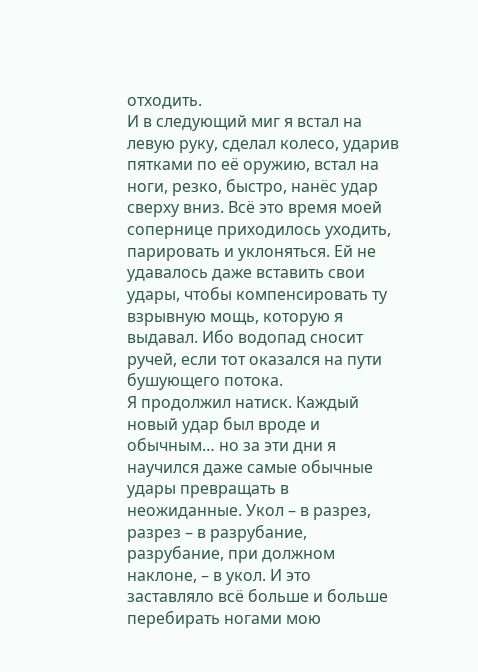отходить.
И в следующий миг я встал на левую руку, сделал колесо, ударив пятками по её оружию, встал на ноги, резко, быстро, нанёс удар сверху вниз. Всё это время моей сопернице приходилось уходить, парировать и уклоняться. Ей не удавалось даже вставить свои удары, чтобы компенсировать ту взрывную мощь, которую я выдавал. Ибо водопад сносит ручей, если тот оказался на пути бушующего потока.
Я продолжил натиск. Каждый новый удар был вроде и обычным… но за эти дни я научился даже самые обычные удары превращать в неожиданные. Укол – в разрез, разрез – в разрубание, разрубание, при должном наклоне, – в укол. И это заставляло всё больше и больше перебирать ногами мою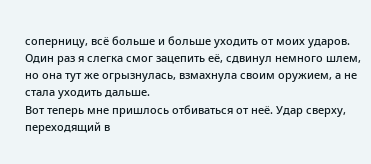соперницу, всё больше и больше уходить от моих ударов. Один раз я слегка смог зацепить её, сдвинул немного шлем, но она тут же огрызнулась, взмахнула своим оружием, а не стала уходить дальше.
Вот теперь мне пришлось отбиваться от неё. Удар сверху, переходящий в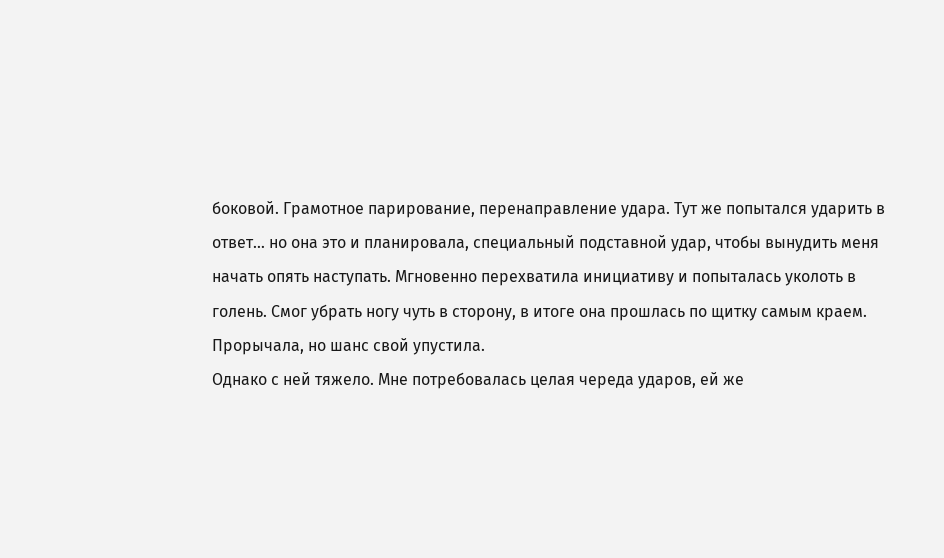боковой. Грамотное парирование, перенаправление удара. Тут же попытался ударить в ответ… но она это и планировала, специальный подставной удар, чтобы вынудить меня начать опять наступать. Мгновенно перехватила инициативу и попыталась уколоть в голень. Смог убрать ногу чуть в сторону, в итоге она прошлась по щитку самым краем. Прорычала, но шанс свой упустила.
Однако с ней тяжело. Мне потребовалась целая череда ударов, ей же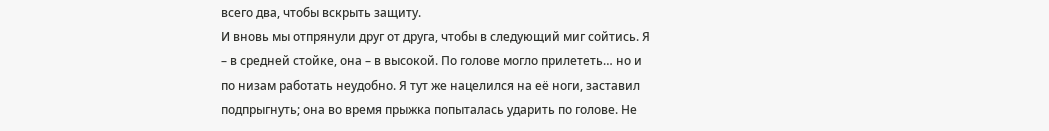всего два, чтобы вскрыть защиту.
И вновь мы отпрянули друг от друга, чтобы в следующий миг сойтись. Я – в средней стойке, она – в высокой. По голове могло прилететь… но и по низам работать неудобно. Я тут же нацелился на её ноги, заставил подпрыгнуть; она во время прыжка попыталась ударить по голове. Не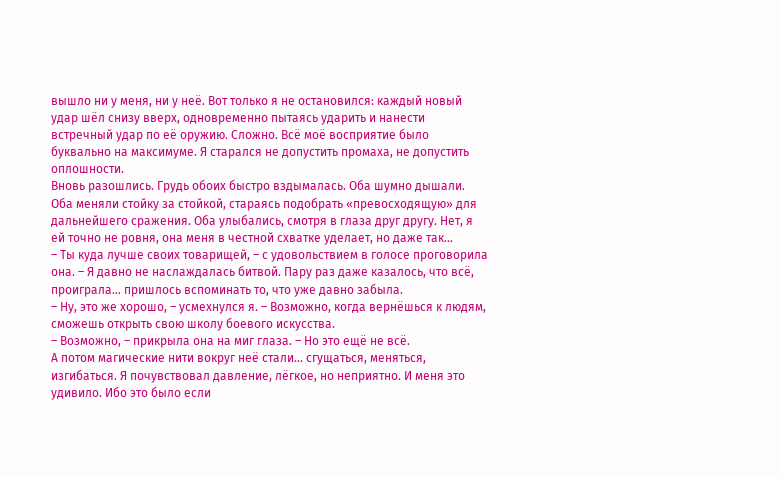вышло ни у меня, ни у неё. Вот только я не остановился: каждый новый удар шёл снизу вверх, одновременно пытаясь ударить и нанести встречный удар по её оружию. Сложно. Всё моё восприятие было буквально на максимуме. Я старался не допустить промаха, не допустить оплошности.
Вновь разошлись. Грудь обоих быстро вздымалась. Оба шумно дышали. Оба меняли стойку за стойкой, стараясь подобрать «превосходящую» для дальнейшего сражения. Оба улыбались, смотря в глаза друг другу. Нет, я ей точно не ровня, она меня в честной схватке уделает, но даже так…
– Ты куда лучше своих товарищей, – с удовольствием в голосе проговорила она. – Я давно не наслаждалась битвой. Пару раз даже казалось, что всё, проиграла… пришлось вспоминать то, что уже давно забыла.
– Ну, это же хорошо, – усмехнулся я. – Возможно, когда вернёшься к людям, сможешь открыть свою школу боевого искусства.
– Возможно, – прикрыла она на миг глаза. – Но это ещё не всё.
А потом магические нити вокруг неё стали… сгущаться, меняться, изгибаться. Я почувствовал давление, лёгкое, но неприятно. И меня это удивило. Ибо это было если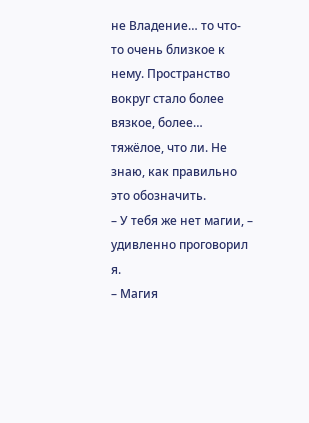не Владение… то что-то очень близкое к нему. Пространство вокруг стало более вязкое, более… тяжёлое, что ли. Не знаю, как правильно это обозначить.
– У тебя же нет магии, – удивленно проговорил я.
– Магия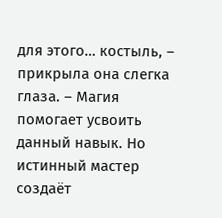для этого… костыль, – прикрыла она слегка глаза. – Магия помогает усвоить данный навык. Но истинный мастер создаёт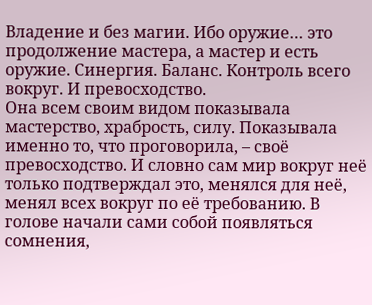Владение и без магии. Ибо оружие… это продолжение мастера, а мастер и есть оружие. Синергия. Баланс. Контроль всего вокруг. И превосходство.
Она всем своим видом показывала мастерство, храбрость, силу. Показывала именно то, что проговорила, – своё превосходство. И словно сам мир вокруг неё только подтверждал это, менялся для неё, менял всех вокруг по её требованию. В голове начали сами собой появляться сомнения,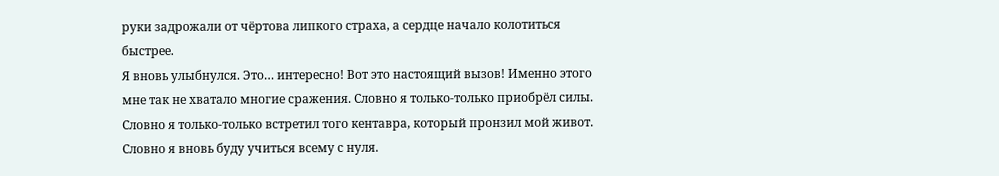руки задрожали от чёртова липкого страха, а сердце начало колотиться быстрее.
Я вновь улыбнулся. Это… интересно! Вот это настоящий вызов! Именно этого мне так не хватало многие сражения. Словно я только-только приобрёл силы. Словно я только-только встретил того кентавра, который пронзил мой живот. Словно я вновь буду учиться всему с нуля.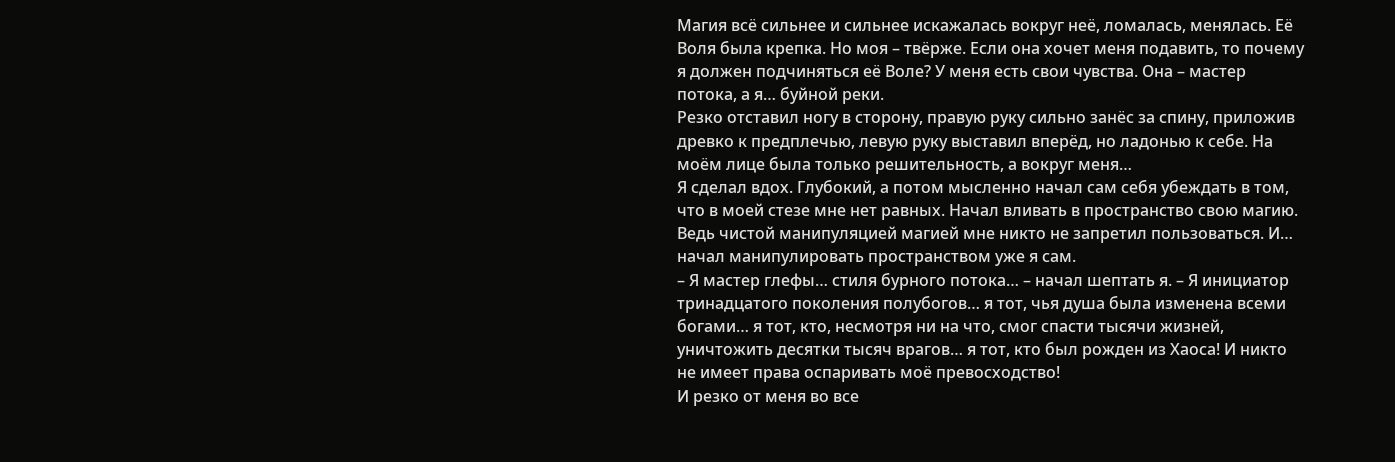Магия всё сильнее и сильнее искажалась вокруг неё, ломалась, менялась. Её Воля была крепка. Но моя – твёрже. Если она хочет меня подавить, то почему я должен подчиняться её Воле? У меня есть свои чувства. Она – мастер потока, а я… буйной реки.
Резко отставил ногу в сторону, правую руку сильно занёс за спину, приложив древко к предплечью, левую руку выставил вперёд, но ладонью к себе. На моём лице была только решительность, а вокруг меня…
Я сделал вдох. Глубокий, а потом мысленно начал сам себя убеждать в том, что в моей стезе мне нет равных. Начал вливать в пространство свою магию. Ведь чистой манипуляцией магией мне никто не запретил пользоваться. И… начал манипулировать пространством уже я сам.
– Я мастер глефы… стиля бурного потока… – начал шептать я. – Я инициатор тринадцатого поколения полубогов… я тот, чья душа была изменена всеми богами… я тот, кто, несмотря ни на что, смог спасти тысячи жизней, уничтожить десятки тысяч врагов… я тот, кто был рожден из Хаоса! И никто не имеет права оспаривать моё превосходство!
И резко от меня во все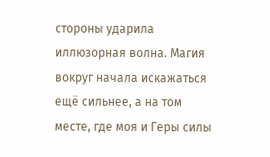стороны ударила иллюзорная волна. Магия вокруг начала искажаться ещё сильнее, а на том месте, где моя и Геры силы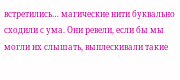встретились… магические нити буквально сходили с ума. Они ревели, если бы мы могли их слышать, выплескивали такие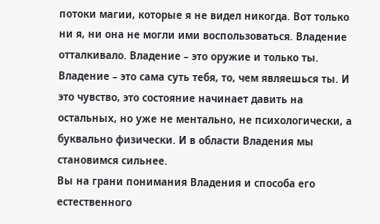потоки магии, которые я не видел никогда. Вот только ни я, ни она не могли ими воспользоваться. Владение отталкивало. Владение – это оружие и только ты. Владение – это сама суть тебя, то, чем являешься ты. И это чувство, это состояние начинает давить на остальных, но уже не ментально, не психологически, а буквально физически. И в области Владения мы становимся сильнее.
Вы на грани понимания Владения и способа его естественного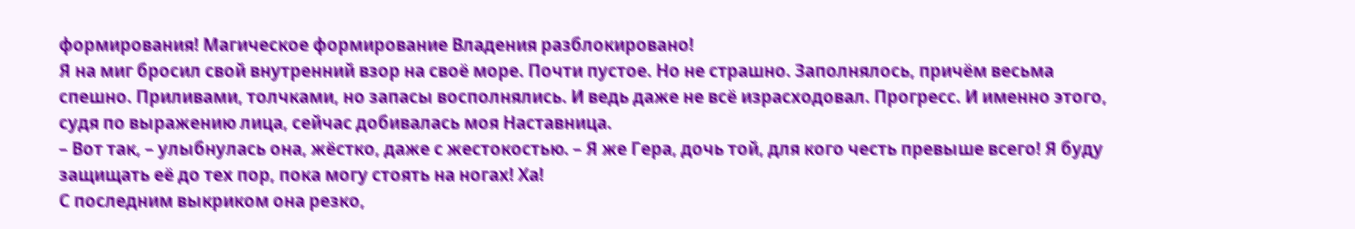формирования! Магическое формирование Владения разблокировано!
Я на миг бросил свой внутренний взор на своё море. Почти пустое. Но не страшно. Заполнялось, причём весьма спешно. Приливами, толчками, но запасы восполнялись. И ведь даже не всё израсходовал. Прогресс. И именно этого, судя по выражению лица, сейчас добивалась моя Наставница.
– Вот так, – улыбнулась она, жёстко, даже с жестокостью. – Я же Гера, дочь той, для кого честь превыше всего! Я буду защищать её до тех пор, пока могу стоять на ногах! Ха!
С последним выкриком она резко,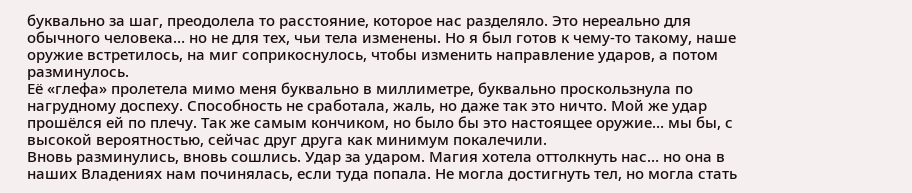буквально за шаг, преодолела то расстояние, которое нас разделяло. Это нереально для обычного человека… но не для тех, чьи тела изменены. Но я был готов к чему-то такому, наше оружие встретилось, на миг соприкоснулось, чтобы изменить направление ударов, а потом разминулось.
Её «глефа» пролетела мимо меня буквально в миллиметре, буквально проскользнула по нагрудному доспеху. Способность не сработала, жаль, но даже так это ничто. Мой же удар прошёлся ей по плечу. Так же самым кончиком, но было бы это настоящее оружие… мы бы, с высокой вероятностью, сейчас друг друга как минимум покалечили.
Вновь разминулись, вновь сошлись. Удар за ударом. Магия хотела оттолкнуть нас… но она в наших Владениях нам починялась, если туда попала. Не могла достигнуть тел, но могла стать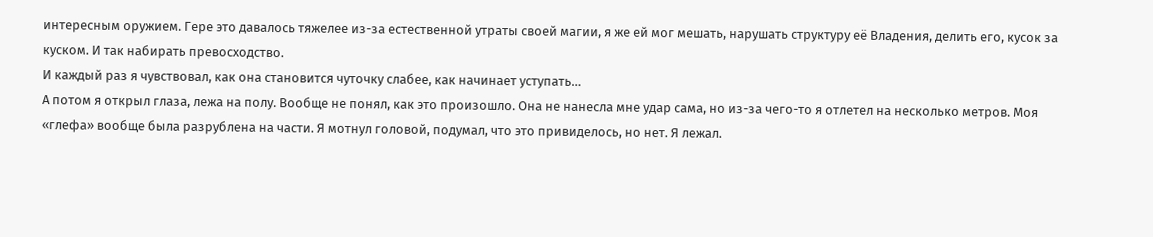интересным оружием. Гере это давалось тяжелее из-за естественной утраты своей магии, я же ей мог мешать, нарушать структуру её Владения, делить его, кусок за куском. И так набирать превосходство.
И каждый раз я чувствовал, как она становится чуточку слабее, как начинает уступать…
А потом я открыл глаза, лежа на полу. Вообще не понял, как это произошло. Она не нанесла мне удар сама, но из-за чего-то я отлетел на несколько метров. Моя «глефа» вообще была разрублена на части. Я мотнул головой, подумал, что это привиделось, но нет. Я лежал.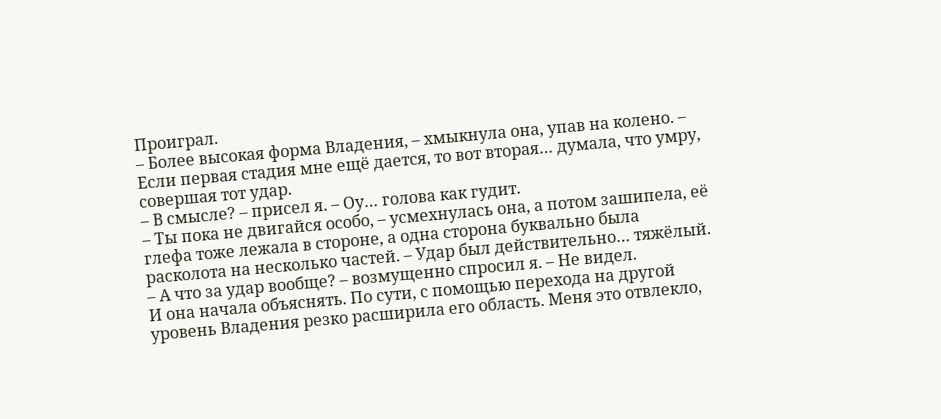Проиграл.
– Более высокая форма Владения, – хмыкнула она, упав на колено. – Если первая стадия мне ещё дается, то вот вторая… думала, что умру, совершая тот удар.
– В смысле? – присел я. – Оу… голова как гудит.
– Ты пока не двигайся особо, – усмехнулась она, а потом зашипела, её глефа тоже лежала в стороне, а одна сторона буквально была расколота на несколько частей. – Удар был действительно… тяжёлый.
– А что за удар вообще? – возмущенно спросил я. – Не видел.
И она начала объяснять. По сути, с помощью перехода на другой уровень Владения резко расширила его область. Меня это отвлекло,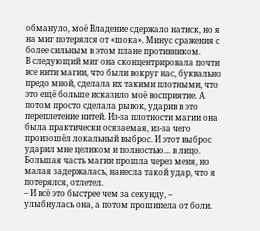обмануло, моё Владение сдержало натиск, но я на миг потерялся от «шока». Минус сражения с более сильным в этом плане противником.
В следующий миг она сконцентрировала почти все нити магии, что были вокруг нас, буквально предо мной, сделала их такими плотными, что это ещё больше исказило моё восприятие. А потом просто сделала рывок, ударив в это переплетение нитей. Из-за плотности магии она была практически осязаемая, из-за чего произошёл локальный выброс. И этот выброс ударил мне целиком и полностью… в лицо. Большая часть магии прошла через меня, но малая задержалась, нанесла такой удар, что я потерялся, отлетел.
– И всё это быстрее чем за секунду, – улыбнулась она, а потом прошипела от боли.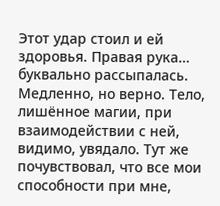Этот удар стоил и ей здоровья. Правая рука… буквально рассыпалась. Медленно, но верно. Тело, лишённое магии, при взаимодействии с ней, видимо, увядало. Тут же почувствовал, что все мои способности при мне,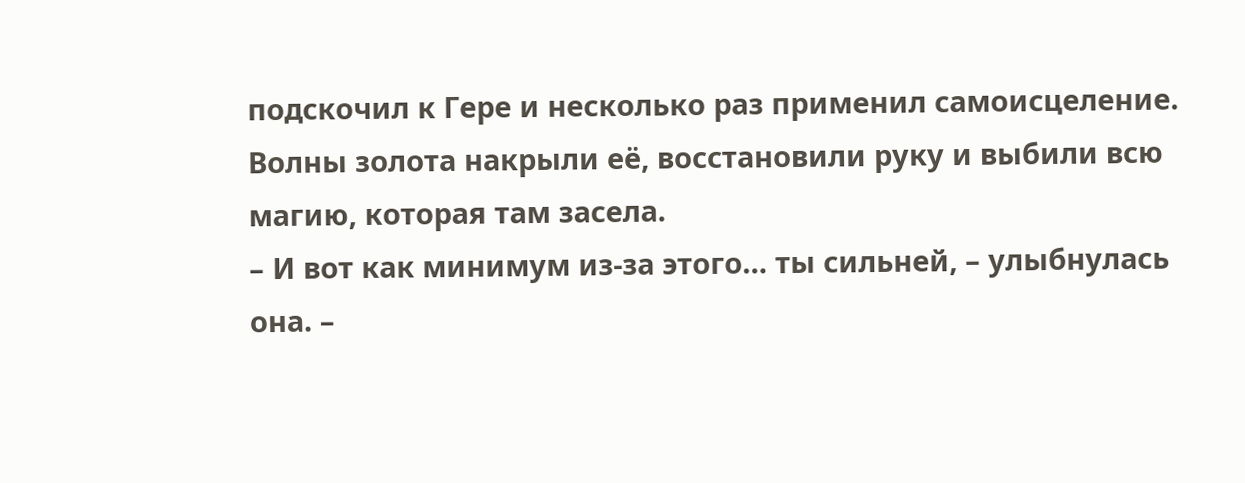подскочил к Гере и несколько раз применил самоисцеление. Волны золота накрыли её, восстановили руку и выбили всю магию, которая там засела.
– И вот как минимум из-за этого… ты сильней, – улыбнулась она. –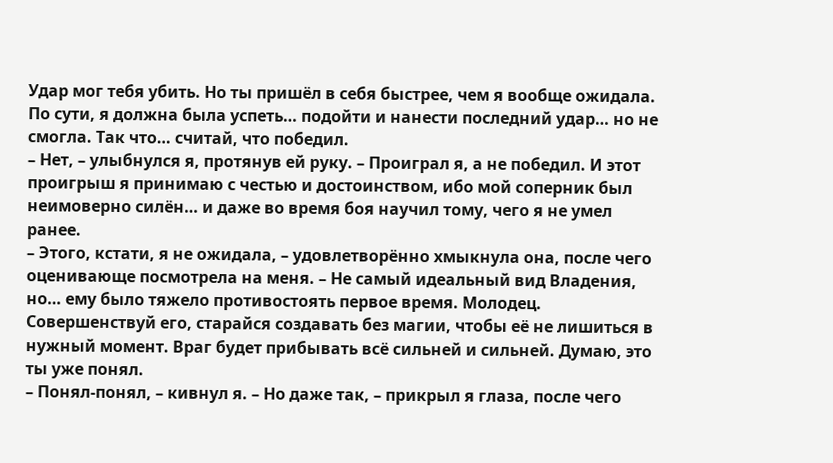Удар мог тебя убить. Но ты пришёл в себя быстрее, чем я вообще ожидала. По сути, я должна была успеть… подойти и нанести последний удар… но не смогла. Так что… считай, что победил.
– Нет, – улыбнулся я, протянув ей руку. – Проиграл я, а не победил. И этот проигрыш я принимаю с честью и достоинством, ибо мой соперник был неимоверно силён… и даже во время боя научил тому, чего я не умел ранее.
– Этого, кстати, я не ожидала, – удовлетворённо хмыкнула она, после чего оценивающе посмотрела на меня. – Не самый идеальный вид Владения, но… ему было тяжело противостоять первое время. Молодец. Совершенствуй его, старайся создавать без магии, чтобы её не лишиться в нужный момент. Враг будет прибывать всё сильней и сильней. Думаю, это ты уже понял.
– Понял-понял, – кивнул я. – Но даже так, – прикрыл я глаза, после чего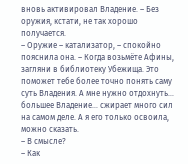вновь активировал Владение. – Без оружия, кстати, не так хорошо получается.
– Оружие – катализатор, – спокойно пояснила она. – Когда возьмёте Афины, загляни в библиотеку Убежища. Это поможет тебе более точно понять саму суть Владения. А мне нужно отдохнуть… большее Владение… сжирает много сил на самом деле. А я его только освоила, можно сказать.
– В смысле?
– Как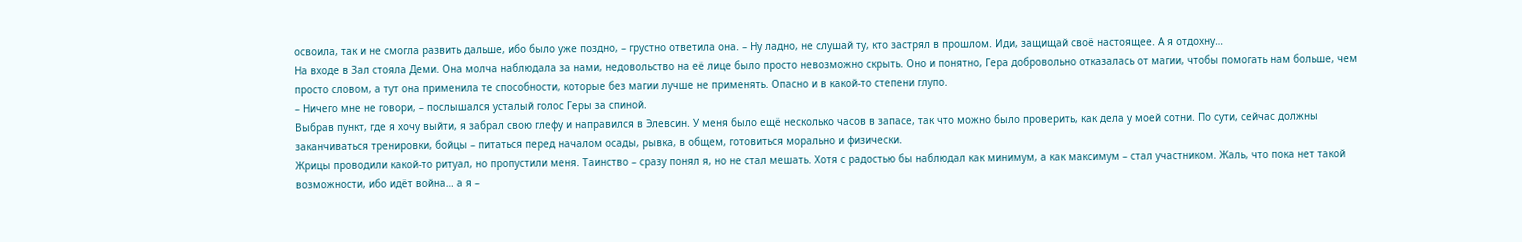освоила, так и не смогла развить дальше, ибо было уже поздно, – грустно ответила она. – Ну ладно, не слушай ту, кто застрял в прошлом. Иди, защищай своё настоящее. А я отдохну…
На входе в Зал стояла Деми. Она молча наблюдала за нами, недовольство на её лице было просто невозможно скрыть. Оно и понятно, Гера добровольно отказалась от магии, чтобы помогать нам больше, чем просто словом, а тут она применила те способности, которые без магии лучше не применять. Опасно и в какой-то степени глупо.
– Ничего мне не говори, – послышался усталый голос Геры за спиной.
Выбрав пункт, где я хочу выйти, я забрал свою глефу и направился в Элевсин. У меня было ещё несколько часов в запасе, так что можно было проверить, как дела у моей сотни. По сути, сейчас должны заканчиваться тренировки, бойцы – питаться перед началом осады, рывка, в общем, готовиться морально и физически.
Жрицы проводили какой-то ритуал, но пропустили меня. Таинство – сразу понял я, но не стал мешать. Хотя с радостью бы наблюдал как минимум, а как максимум – стал участником. Жаль, что пока нет такой возможности, ибо идёт война… а я –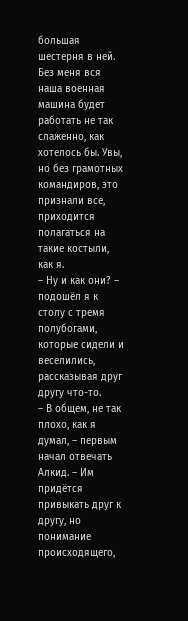большая шестерня в ней. Без меня вся наша военная машина будет работать не так слаженно, как хотелось бы. Увы, но без грамотных командиров, это признали все, приходится полагаться на такие костыли, как я.
– Ну и как они? – подошёл я к столу с тремя полубогами, которые сидели и веселились, рассказывая друг другу что-то.
– В общем, не так плохо, как я думал, – первым начал отвечать Алкид. – Им придётся привыкать друг к другу, но понимание происходящего,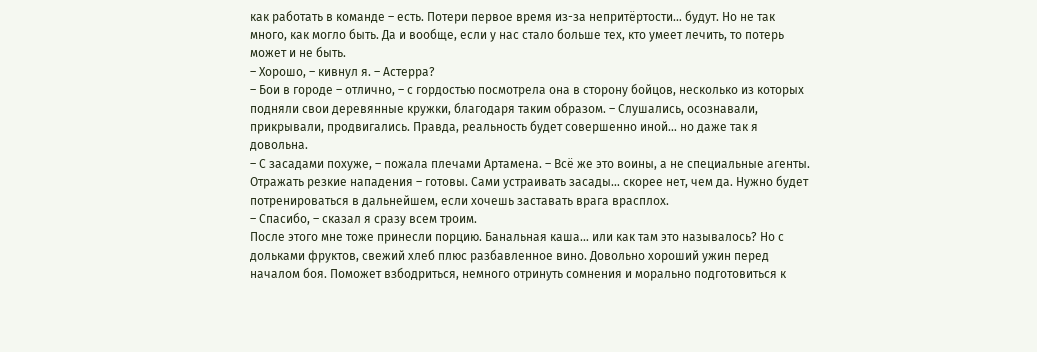как работать в команде – есть. Потери первое время из-за непритёртости… будут. Но не так много, как могло быть. Да и вообще, если у нас стало больше тех, кто умеет лечить, то потерь может и не быть.
– Хорошо, – кивнул я. – Астерра?
– Бои в городе – отлично, – с гордостью посмотрела она в сторону бойцов, несколько из которых подняли свои деревянные кружки, благодаря таким образом. – Слушались, осознавали, прикрывали, продвигались. Правда, реальность будет совершенно иной… но даже так я довольна.
– С засадами похуже, – пожала плечами Артамена. – Всё же это воины, а не специальные агенты. Отражать резкие нападения – готовы. Сами устраивать засады… скорее нет, чем да. Нужно будет потренироваться в дальнейшем, если хочешь заставать врага врасплох.
– Спасибо, – сказал я сразу всем троим.
После этого мне тоже принесли порцию. Банальная каша… или как там это называлось? Но с дольками фруктов, свежий хлеб плюс разбавленное вино. Довольно хороший ужин перед началом боя. Поможет взбодриться, немного отринуть сомнения и морально подготовиться к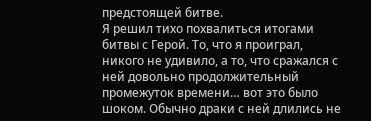предстоящей битве.
Я решил тихо похвалиться итогами битвы с Герой. То, что я проиграл, никого не удивило, а то, что сражался с ней довольно продолжительный промежуток времени… вот это было шоком. Обычно драки с ней длились не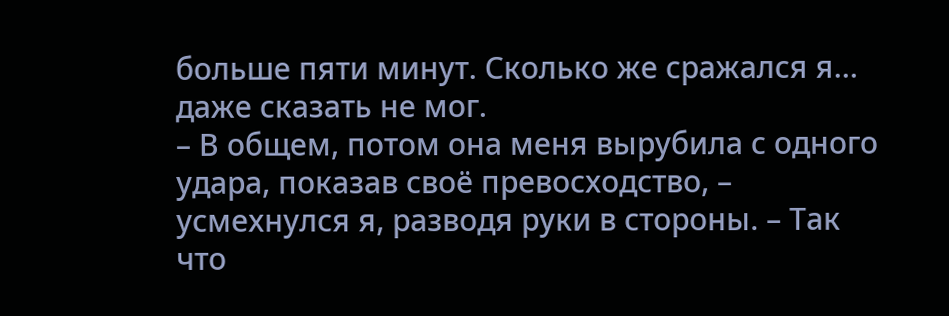больше пяти минут. Сколько же сражался я… даже сказать не мог.
– В общем, потом она меня вырубила с одного удара, показав своё превосходство, – усмехнулся я, разводя руки в стороны. – Так что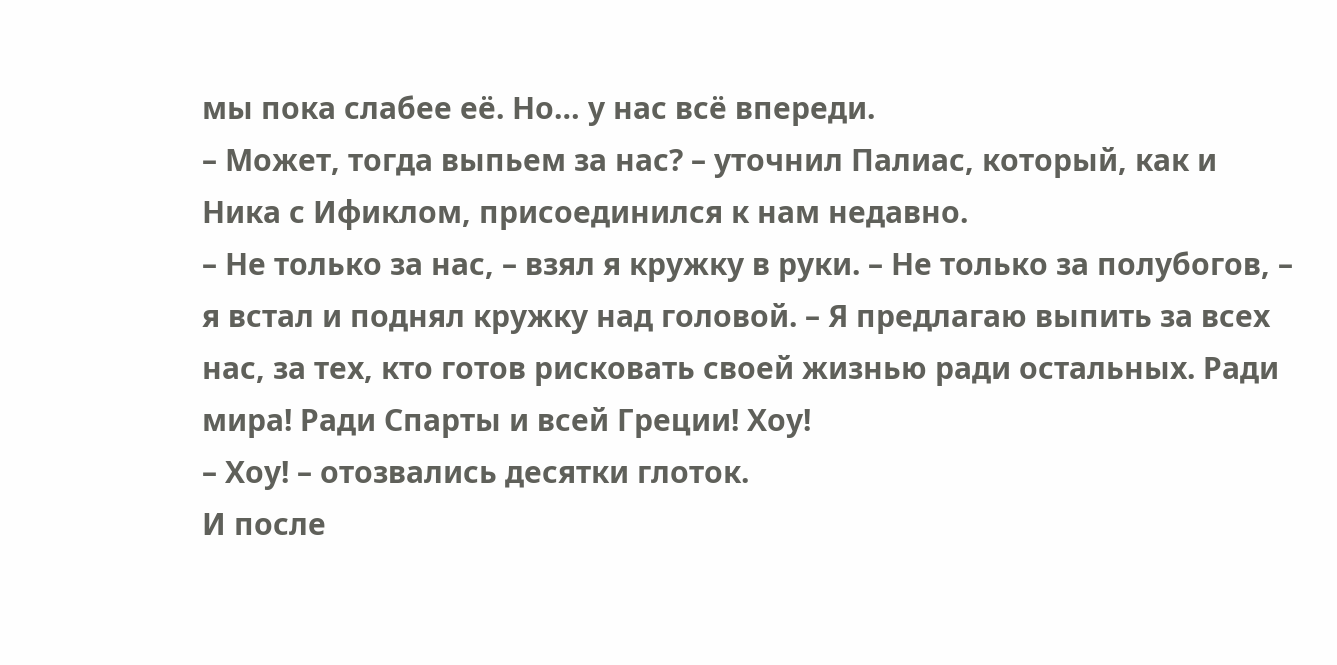мы пока слабее её. Но… у нас всё впереди.
– Может, тогда выпьем за нас? – уточнил Палиас, который, как и Ника с Ификлом, присоединился к нам недавно.
– Не только за нас, – взял я кружку в руки. – Не только за полубогов, – я встал и поднял кружку над головой. – Я предлагаю выпить за всех нас, за тех, кто готов рисковать своей жизнью ради остальных. Ради мира! Ради Спарты и всей Греции! Хоу!
– Хоу! – отозвались десятки глоток.
И после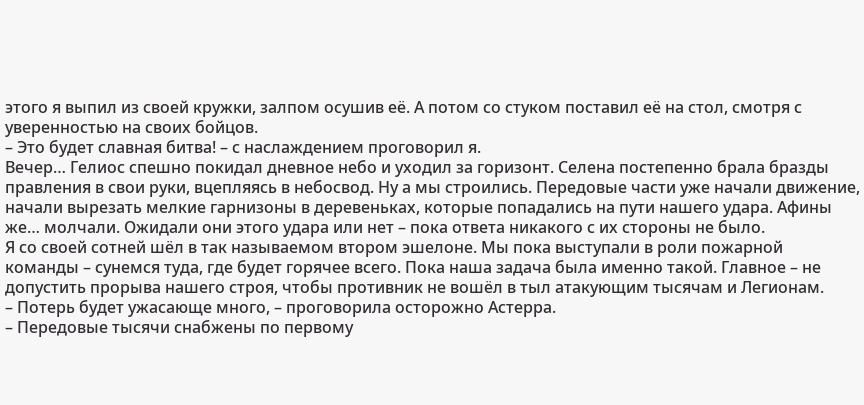этого я выпил из своей кружки, залпом осушив её. А потом со стуком поставил её на стол, смотря с уверенностью на своих бойцов.
– Это будет славная битва! – с наслаждением проговорил я.
Вечер… Гелиос спешно покидал дневное небо и уходил за горизонт. Селена постепенно брала бразды правления в свои руки, вцепляясь в небосвод. Ну а мы строились. Передовые части уже начали движение, начали вырезать мелкие гарнизоны в деревеньках, которые попадались на пути нашего удара. Афины же… молчали. Ожидали они этого удара или нет – пока ответа никакого с их стороны не было.
Я со своей сотней шёл в так называемом втором эшелоне. Мы пока выступали в роли пожарной команды – сунемся туда, где будет горячее всего. Пока наша задача была именно такой. Главное – не допустить прорыва нашего строя, чтобы противник не вошёл в тыл атакующим тысячам и Легионам.
– Потерь будет ужасающе много, – проговорила осторожно Астерра.
– Передовые тысячи снабжены по первому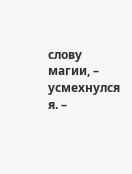слову магии, – усмехнулся я. –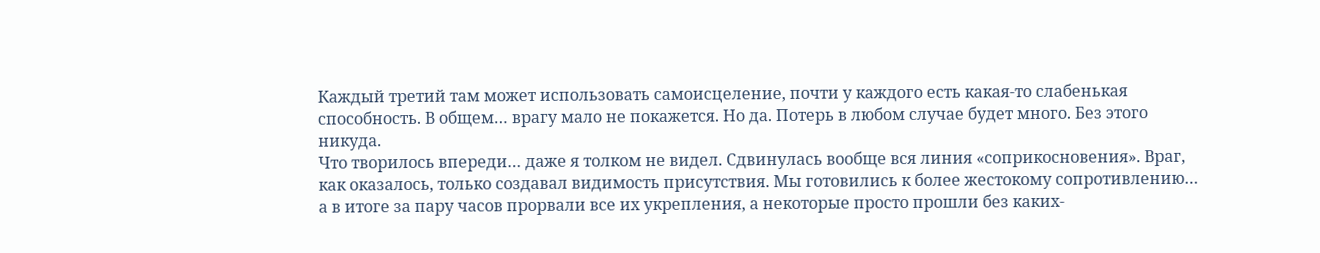Каждый третий там может использовать самоисцеление, почти у каждого есть какая-то слабенькая способность. В общем… врагу мало не покажется. Но да. Потерь в любом случае будет много. Без этого никуда.
Что творилось впереди… даже я толком не видел. Сдвинулась вообще вся линия «соприкосновения». Враг, как оказалось, только создавал видимость присутствия. Мы готовились к более жестокому сопротивлению… а в итоге за пару часов прорвали все их укрепления, а некоторые просто прошли без каких-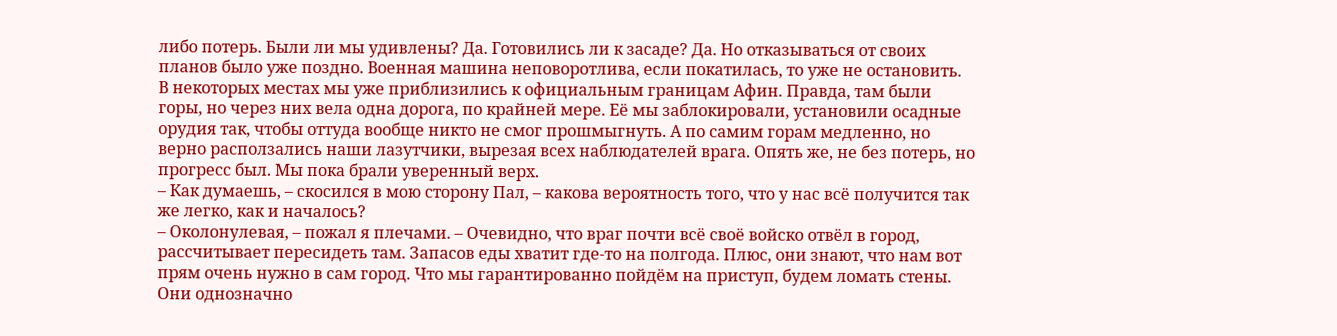либо потерь. Были ли мы удивлены? Да. Готовились ли к засаде? Да. Но отказываться от своих планов было уже поздно. Военная машина неповоротлива, если покатилась, то уже не остановить.
В некоторых местах мы уже приблизились к официальным границам Афин. Правда, там были горы, но через них вела одна дорога, по крайней мере. Её мы заблокировали, установили осадные орудия так, чтобы оттуда вообще никто не смог прошмыгнуть. А по самим горам медленно, но верно расползались наши лазутчики, вырезая всех наблюдателей врага. Опять же, не без потерь, но прогресс был. Мы пока брали уверенный верх.
– Как думаешь, – скосился в мою сторону Пал, – какова вероятность того, что у нас всё получится так же легко, как и началось?
– Околонулевая, – пожал я плечами. – Очевидно, что враг почти всё своё войско отвёл в город, рассчитывает пересидеть там. Запасов еды хватит где-то на полгода. Плюс, они знают, что нам вот прям очень нужно в сам город. Что мы гарантированно пойдём на приступ, будем ломать стены. Они однозначно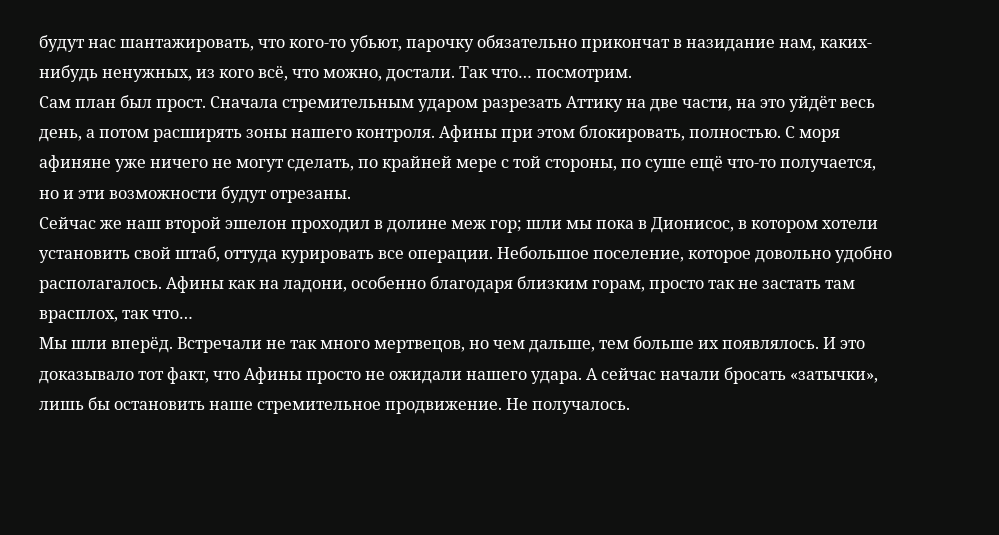будут нас шантажировать, что кого-то убьют, парочку обязательно прикончат в назидание нам, каких-нибудь ненужных, из кого всё, что можно, достали. Так что… посмотрим.
Сам план был прост. Сначала стремительным ударом разрезать Аттику на две части, на это уйдёт весь день, а потом расширять зоны нашего контроля. Афины при этом блокировать, полностью. С моря афиняне уже ничего не могут сделать, по крайней мере с той стороны, по суше ещё что-то получается, но и эти возможности будут отрезаны.
Сейчас же наш второй эшелон проходил в долине меж гор; шли мы пока в Дионисос, в котором хотели установить свой штаб, оттуда курировать все операции. Небольшое поселение, которое довольно удобно располагалось. Афины как на ладони, особенно благодаря близким горам, просто так не застать там врасплох, так что…
Мы шли вперёд. Встречали не так много мертвецов, но чем дальше, тем больше их появлялось. И это доказывало тот факт, что Афины просто не ожидали нашего удара. А сейчас начали бросать «затычки», лишь бы остановить наше стремительное продвижение. Не получалось.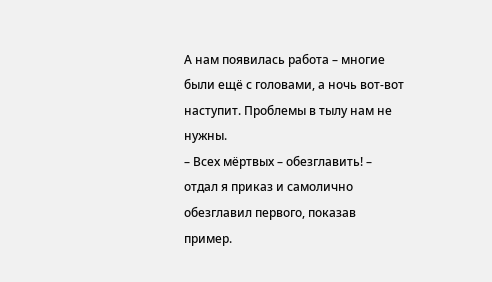А нам появилась работа – многие были ещё с головами, а ночь вот-вот наступит. Проблемы в тылу нам не нужны.
– Всех мёртвых – обезглавить! – отдал я приказ и самолично обезглавил первого, показав пример.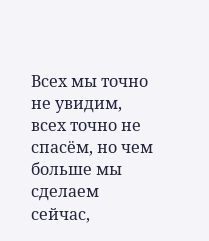Всех мы точно не увидим, всех точно не спасём, но чем больше мы сделаем сейчас,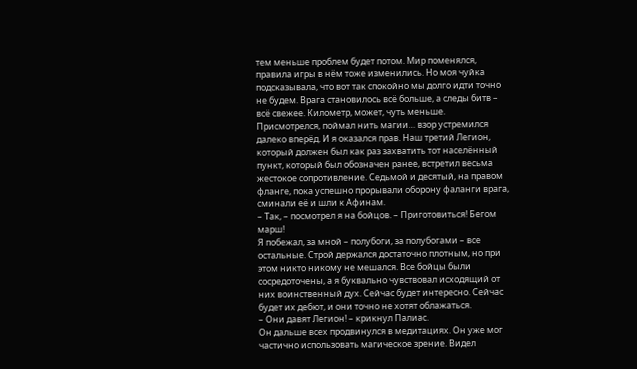тем меньше проблем будет потом. Мир поменялся, правила игры в нём тоже изменились. Но моя чуйка подсказывала, что вот так спокойно мы долго идти точно не будем. Врага становилось всё больше, а следы битв – всё свежее. Километр, может, чуть меньше.
Присмотрелся, поймал нить магии… взор устремился далеко вперёд. И я оказался прав. Наш третий Легион, который должен был как раз захватить тот населённый пункт, который был обозначен ранее, встретил весьма жестокое сопротивление. Седьмой и десятый, на правом фланге, пока успешно прорывали оборону фаланги врага, сминали её и шли к Афинам.
– Так, – посмотрел я на бойцов. – Приготовиться! Бегом марш!
Я побежал, за мной – полубоги, за полубогами – все остальные. Строй держался достаточно плотным, но при этом никто никому не мешался. Все бойцы были сосредоточены, а я буквально чувствовал исходящий от них воинственный дух. Сейчас будет интересно. Сейчас будет их дебют, и они точно не хотят облажаться.
– Они давят Легион! – крикнул Палиас.
Он дальше всех продвинулся в медитациях. Он уже мог частично использовать магическое зрение. Видел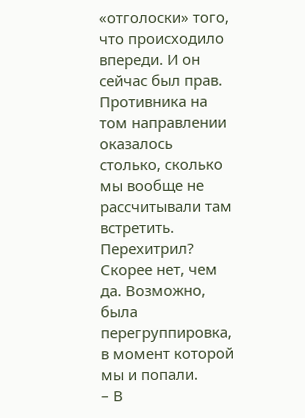«отголоски» того, что происходило впереди. И он сейчас был прав. Противника на том направлении оказалось столько, сколько мы вообще не рассчитывали там встретить. Перехитрил? Скорее нет, чем да. Возможно, была перегруппировка, в момент которой мы и попали.
– В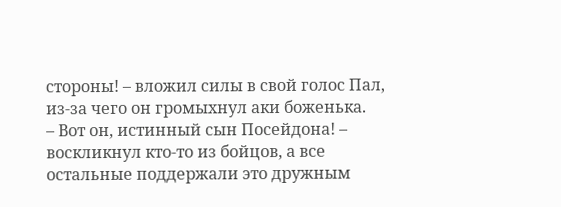стороны! – вложил силы в свой голос Пал, из-за чего он громыхнул аки боженька.
– Вот он, истинный сын Посейдона! – воскликнул кто-то из бойцов, а все остальные поддержали это дружным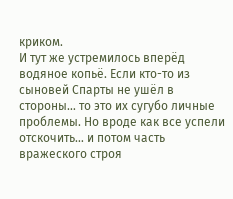криком.
И тут же устремилось вперёд водяное копьё. Если кто-то из сыновей Спарты не ушёл в стороны… то это их сугубо личные проблемы. Но вроде как все успели отскочить… и потом часть вражеского строя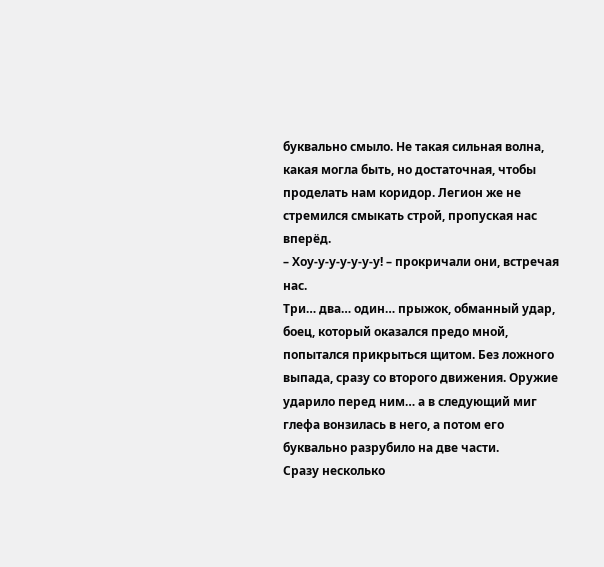буквально смыло. Не такая сильная волна, какая могла быть, но достаточная, чтобы проделать нам коридор. Легион же не стремился смыкать строй, пропуская нас вперёд.
– Хоу-у-у-у-у-у-у! – прокричали они, встречая нас.
Три… два… один… прыжок, обманный удар, боец, который оказался предо мной, попытался прикрыться щитом. Без ложного выпада, сразу со второго движения. Оружие ударило перед ним… а в следующий миг глефа вонзилась в него, а потом его буквально разрубило на две части.
Сразу несколько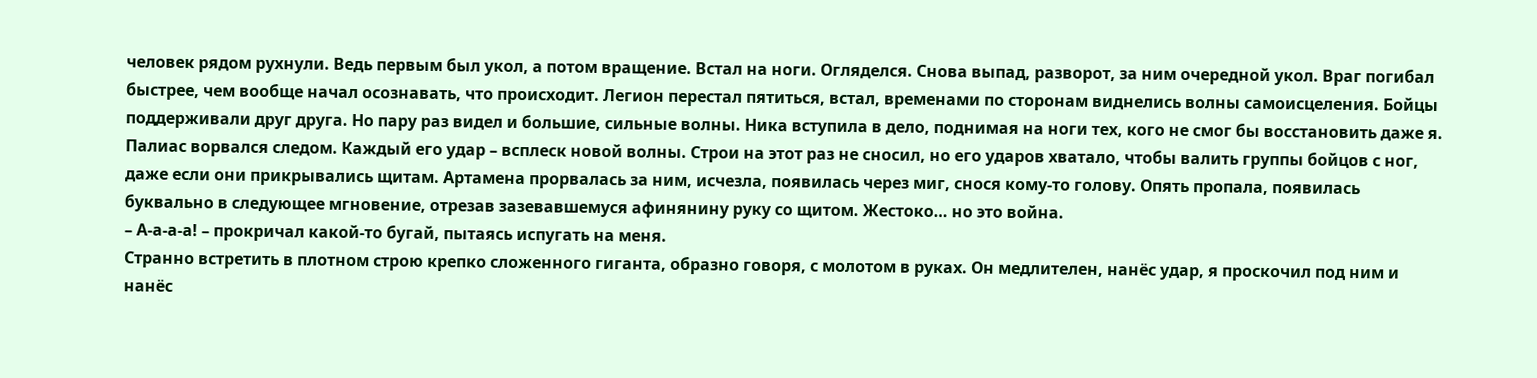человек рядом рухнули. Ведь первым был укол, а потом вращение. Встал на ноги. Огляделся. Снова выпад, разворот, за ним очередной укол. Враг погибал быстрее, чем вообще начал осознавать, что происходит. Легион перестал пятиться, встал, временами по сторонам виднелись волны самоисцеления. Бойцы поддерживали друг друга. Но пару раз видел и большие, сильные волны. Ника вступила в дело, поднимая на ноги тех, кого не смог бы восстановить даже я.
Палиас ворвался следом. Каждый его удар – всплеск новой волны. Строи на этот раз не сносил, но его ударов хватало, чтобы валить группы бойцов с ног, даже если они прикрывались щитам. Артамена прорвалась за ним, исчезла, появилась через миг, снося кому-то голову. Опять пропала, появилась буквально в следующее мгновение, отрезав зазевавшемуся афинянину руку со щитом. Жестоко… но это война.
– А-а-а-а! – прокричал какой-то бугай, пытаясь испугать на меня.
Странно встретить в плотном строю крепко сложенного гиганта, образно говоря, с молотом в руках. Он медлителен, нанёс удар, я проскочил под ним и нанёс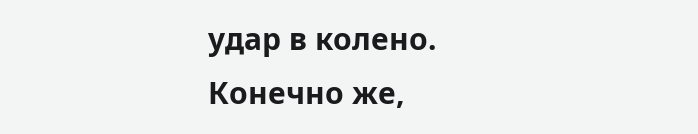удар в колено. Конечно же,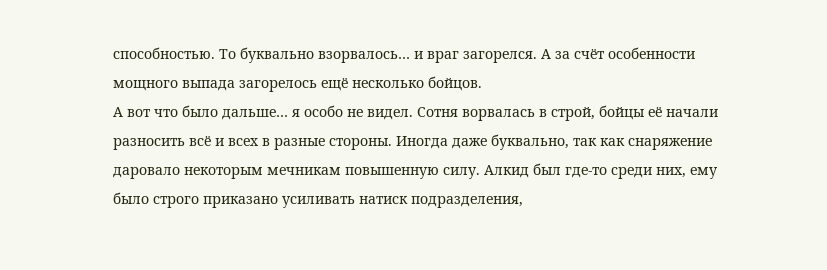способностью. То буквально взорвалось… и враг загорелся. А за счёт особенности мощного выпада загорелось ещё несколько бойцов.
А вот что было дальше… я особо не видел. Сотня ворвалась в строй, бойцы её начали разносить всё и всех в разные стороны. Иногда даже буквально, так как снаряжение даровало некоторым мечникам повышенную силу. Алкид был где-то среди них, ему было строго приказано усиливать натиск подразделения,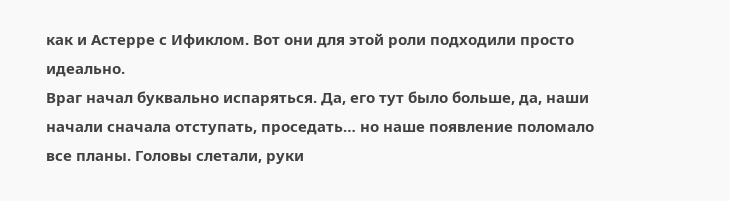как и Астерре с Ификлом. Вот они для этой роли подходили просто идеально.
Враг начал буквально испаряться. Да, его тут было больше, да, наши начали сначала отступать, проседать… но наше появление поломало все планы. Головы слетали, руки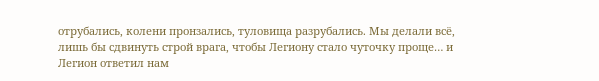отрубались, колени пронзались, туловища разрубались. Мы делали всё, лишь бы сдвинуть строй врага, чтобы Легиону стало чуточку проще… и Легион ответил нам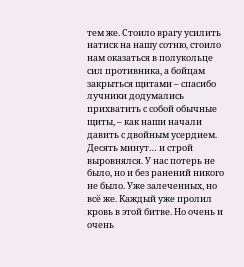тем же. Стоило врагу усилить натиск на нашу сотню, стоило нам оказаться в полукольце сил противника, а бойцам закрыться щитами – спасибо лучники додумались прихватить с собой обычные щиты, – как наши начали давить с двойным усердием.
Десять минут… и строй выровнялся. У нас потерь не было, но и без ранений никого не было. Уже залеченных, но всё же. Каждый уже пролил кровь в этой битве. Но очень и очень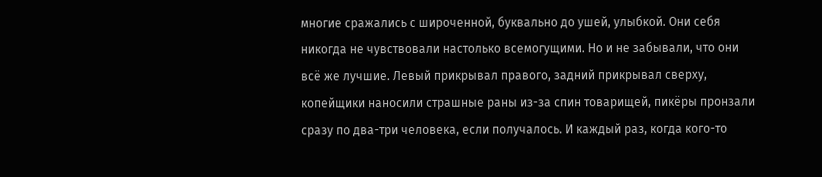многие сражались с широченной, буквально до ушей, улыбкой. Они себя никогда не чувствовали настолько всемогущими. Но и не забывали, что они всё же лучшие. Левый прикрывал правого, задний прикрывал сверху, копейщики наносили страшные раны из-за спин товарищей, пикёры пронзали сразу по два-три человека, если получалось. И каждый раз, когда кого-то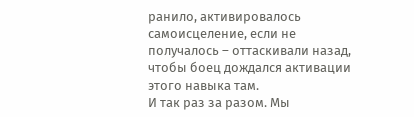ранило, активировалось самоисцеление, если не получалось – оттаскивали назад, чтобы боец дождался активации этого навыка там.
И так раз за разом. Мы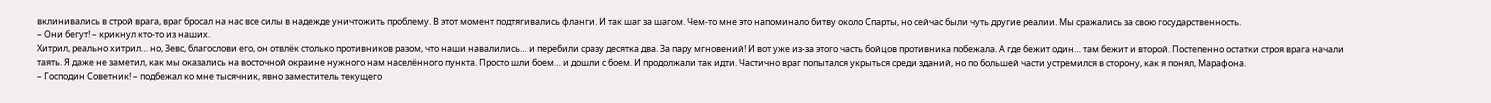вклинивались в строй врага, враг бросал на нас все силы в надежде уничтожить проблему. В этот момент подтягивались фланги. И так шаг за шагом. Чем-то мне это напоминало битву около Спарты, но сейчас были чуть другие реалии. Мы сражались за свою государственность.
– Они бегут! – крикнул кто-то из наших.
Хитрил, реально хитрил… но, Зевс, благослови его, он отвлёк столько противников разом, что наши навалились… и перебили сразу десятка два. За пару мгновений! И вот уже из-за этого часть бойцов противника побежала. А где бежит один… там бежит и второй. Постепенно остатки строя врага начали таять. Я даже не заметил, как мы оказались на восточной окраине нужного нам населённого пункта. Просто шли боем… и дошли с боем. И продолжали так идти. Частично враг попытался укрыться среди зданий, но по большей части устремился в сторону, как я понял, Марафона.
– Господин Советник! – подбежал ко мне тысячник, явно заместитель текущего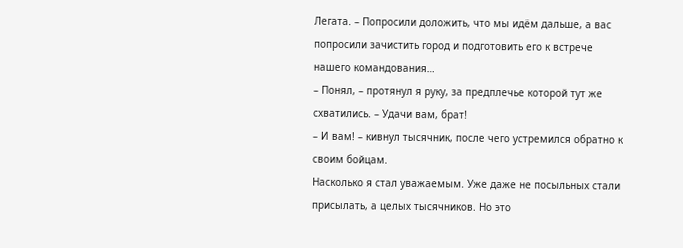Легата. – Попросили доложить, что мы идём дальше, а вас попросили зачистить город и подготовить его к встрече нашего командования…
– Понял, – протянул я руку, за предплечье которой тут же схватились. – Удачи вам, брат!
– И вам! – кивнул тысячник, после чего устремился обратно к своим бойцам.
Насколько я стал уважаемым. Уже даже не посыльных стали присылать, а целых тысячников. Но это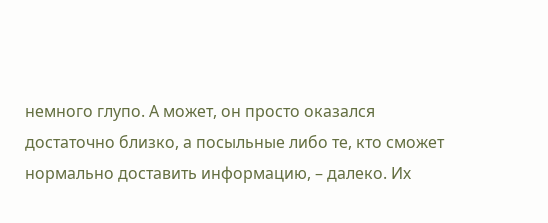немного глупо. А может, он просто оказался достаточно близко, а посыльные либо те, кто сможет нормально доставить информацию, – далеко. Их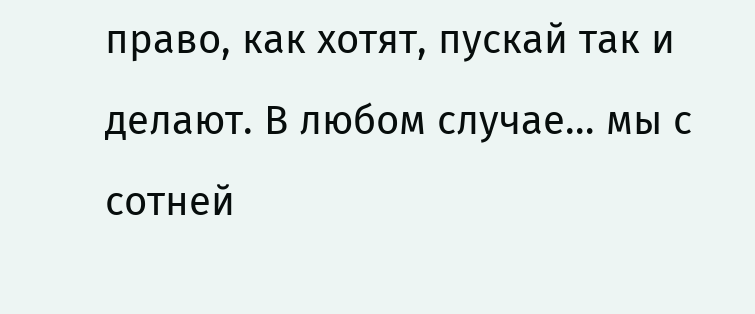право, как хотят, пускай так и делают. В любом случае… мы с сотней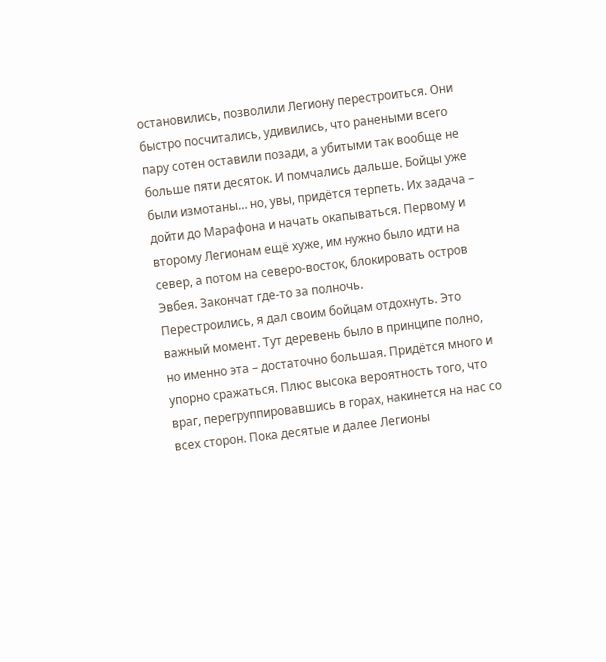остановились, позволили Легиону перестроиться. Они быстро посчитались, удивились, что ранеными всего пару сотен оставили позади, а убитыми так вообще не больше пяти десяток. И помчались дальше. Бойцы уже были измотаны… но, увы, придётся терпеть. Их задача – дойти до Марафона и начать окапываться. Первому и второму Легионам ещё хуже, им нужно было идти на север, а потом на северо-восток, блокировать остров Эвбея. Закончат где-то за полночь.
Перестроились, я дал своим бойцам отдохнуть. Это важный момент. Тут деревень было в принципе полно, но именно эта – достаточно большая. Придётся много и упорно сражаться. Плюс высока вероятность того, что враг, перегруппировавшись в горах, накинется на нас со всех сторон. Пока десятые и далее Легионы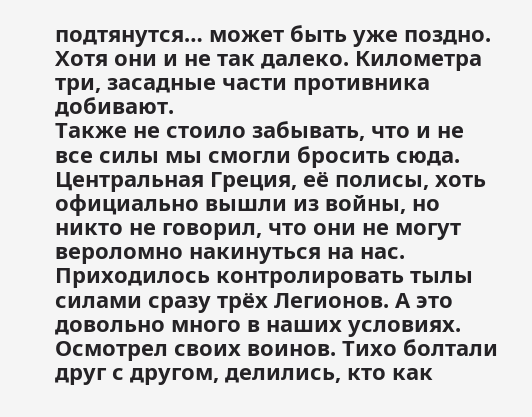подтянутся… может быть уже поздно. Хотя они и не так далеко. Километра три, засадные части противника добивают.
Также не стоило забывать, что и не все силы мы смогли бросить сюда. Центральная Греция, её полисы, хоть официально вышли из войны, но никто не говорил, что они не могут вероломно накинуться на нас. Приходилось контролировать тылы силами сразу трёх Легионов. А это довольно много в наших условиях.
Осмотрел своих воинов. Тихо болтали друг с другом, делились, кто как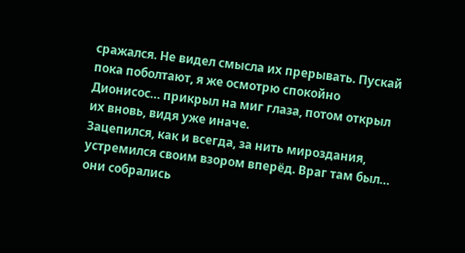сражался. Не видел смысла их прерывать. Пускай пока поболтают, я же осмотрю спокойно Дионисос… прикрыл на миг глаза, потом открыл их вновь, видя уже иначе.
Зацепился, как и всегда, за нить мироздания, устремился своим взором вперёд. Враг там был… они собрались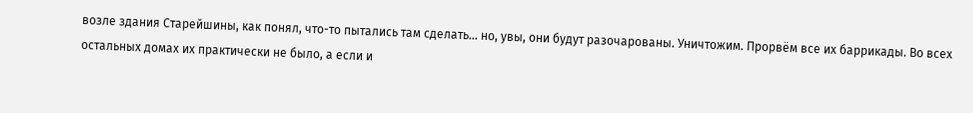возле здания Старейшины, как понял, что-то пытались там сделать… но, увы, они будут разочарованы. Уничтожим. Прорвём все их баррикады. Во всех остальных домах их практически не было, а если и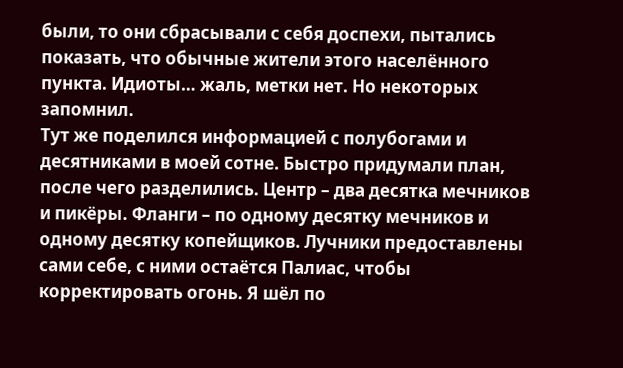были, то они сбрасывали с себя доспехи, пытались показать, что обычные жители этого населённого пункта. Идиоты… жаль, метки нет. Но некоторых запомнил.
Тут же поделился информацией с полубогами и десятниками в моей сотне. Быстро придумали план, после чего разделились. Центр – два десятка мечников и пикёры. Фланги – по одному десятку мечников и одному десятку копейщиков. Лучники предоставлены сами себе, с ними остаётся Палиас, чтобы корректировать огонь. Я шёл по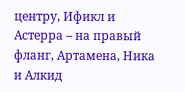центру, Ификл и Астерра – на правый фланг, Артамена, Ника и Алкид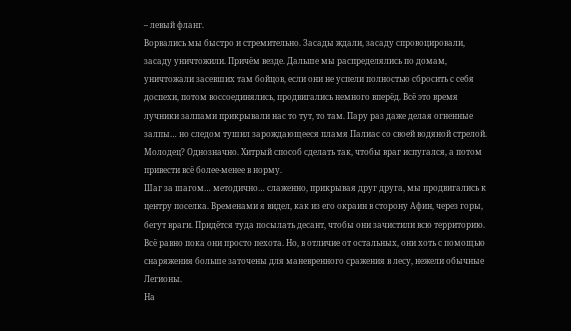– левый фланг.
Ворвались мы быстро и стремительно. Засады ждали, засаду спровоцировали, засаду уничтожили. Причём везде. Дальше мы распределялись по домам, уничтожали засевших там бойцов, если они не успели полностью сбросить с себя доспехи, потом воссоединялись, продвигались немного вперёд. Всё это время лучники залпами прикрывали нас то тут, то там. Пару раз даже делая огненные залпы… но следом тушил зарождающееся пламя Палиас со своей водяной стрелой. Молодец? Однозначно. Хитрый способ сделать так, чтобы враг испугался, а потом привести всё более-менее в норму.
Шаг за шагом… методично… слаженно, прикрывая друг друга, мы продвигались к центру поселка. Временами я видел, как из его окраин в сторону Афин, через горы, бегут враги. Придётся туда посылать десант, чтобы они зачистили всю территорию. Всё равно пока они просто пехота. Но, в отличие от остальных, они хоть с помощью снаряжения больше заточены для маневренного сражения в лесу, нежели обычные Легионы.
На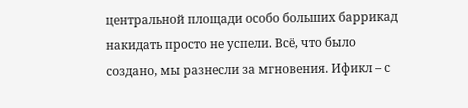центральной площади особо больших баррикад накидать просто не успели. Всё, что было создано, мы разнесли за мгновения. Ификл – с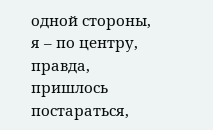одной стороны, я – по центру, правда, пришлось постараться,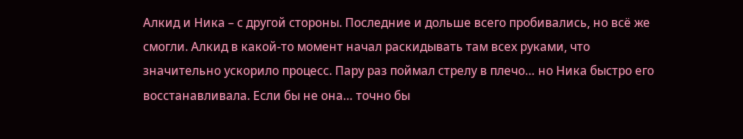Алкид и Ника – с другой стороны. Последние и дольше всего пробивались, но всё же смогли. Алкид в какой-то момент начал раскидывать там всех руками, что значительно ускорило процесс. Пару раз поймал стрелу в плечо… но Ника быстро его восстанавливала. Если бы не она… точно бы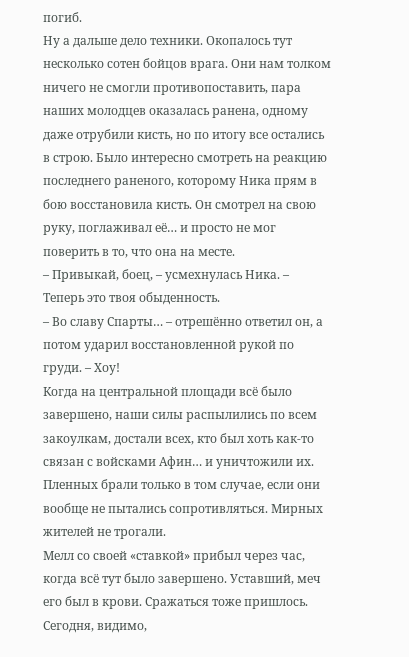погиб.
Ну а дальше дело техники. Окопалось тут несколько сотен бойцов врага. Они нам толком ничего не смогли противопоставить, пара наших молодцев оказалась ранена, одному даже отрубили кисть, но по итогу все остались в строю. Было интересно смотреть на реакцию последнего раненого, которому Ника прям в бою восстановила кисть. Он смотрел на свою руку, поглаживал её… и просто не мог поверить в то, что она на месте.
– Привыкай, боец, – усмехнулась Ника. – Теперь это твоя обыденность.
– Во славу Спарты… – отрешённо ответил он, а потом ударил восстановленной рукой по груди. – Хоу!
Когда на центральной площади всё было завершено, наши силы распылились по всем закоулкам, достали всех, кто был хоть как-то связан с войсками Афин… и уничтожили их. Пленных брали только в том случае, если они вообще не пытались сопротивляться. Мирных жителей не трогали.
Мелл со своей «ставкой» прибыл через час, когда всё тут было завершено. Уставший, меч его был в крови. Сражаться тоже пришлось. Сегодня, видимо,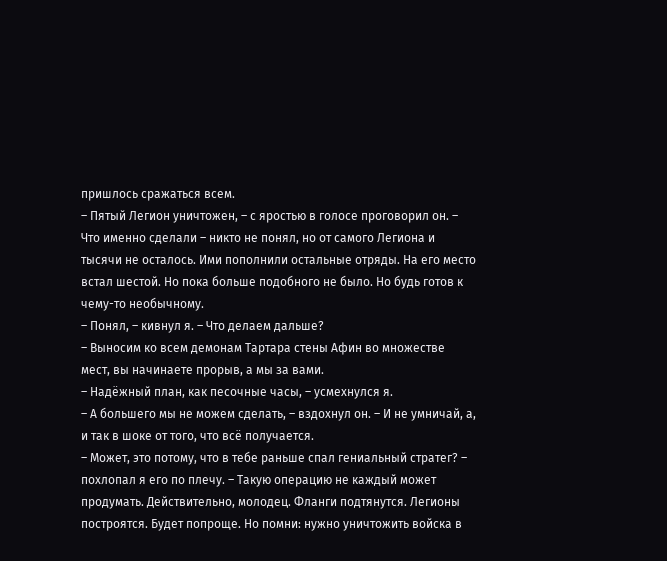пришлось сражаться всем.
– Пятый Легион уничтожен, – с яростью в голосе проговорил он. – Что именно сделали – никто не понял, но от самого Легиона и тысячи не осталось. Ими пополнили остальные отряды. На его место встал шестой. Но пока больше подобного не было. Но будь готов к чему-то необычному.
– Понял, – кивнул я. – Что делаем дальше?
– Выносим ко всем демонам Тартара стены Афин во множестве мест, вы начинаете прорыв, а мы за вами.
– Надёжный план, как песочные часы, – усмехнулся я.
– А большего мы не можем сделать, – вздохнул он. – И не умничай, а, и так в шоке от того, что всё получается.
– Может, это потому, что в тебе раньше спал гениальный стратег? – похлопал я его по плечу. – Такую операцию не каждый может продумать. Действительно, молодец. Фланги подтянутся. Легионы построятся. Будет попроще. Но помни: нужно уничтожить войска в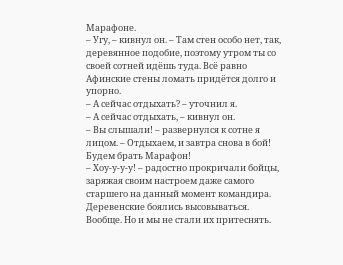Марафоне.
– Угу, – кивнул он. – Там стен особо нет, так, деревянное подобие, поэтому утром ты со своей сотней идёшь туда. Всё равно Афинские стены ломать придётся долго и упорно.
– А сейчас отдыхать? – уточнил я.
– А сейчас отдыхать, – кивнул он.
– Вы слышали! – развернулся к сотне я лицом. – Отдыхаем, и завтра снова в бой! Будем брать Марафон!
– Хоу-у-у-у! – радостно прокричали бойцы, заряжая своим настроем даже самого старшего на данный момент командира.
Деревенские боялись высовываться. Вообще. Но и мы не стали их притеснять.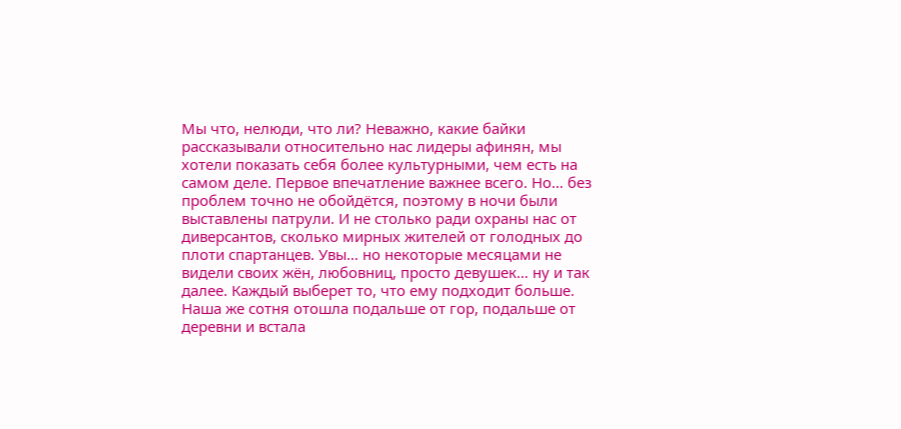Мы что, нелюди, что ли? Неважно, какие байки рассказывали относительно нас лидеры афинян, мы хотели показать себя более культурными, чем есть на самом деле. Первое впечатление важнее всего. Но… без проблем точно не обойдётся, поэтому в ночи были выставлены патрули. И не столько ради охраны нас от диверсантов, сколько мирных жителей от голодных до плоти спартанцев. Увы… но некоторые месяцами не видели своих жён, любовниц, просто девушек… ну и так далее. Каждый выберет то, что ему подходит больше.
Наша же сотня отошла подальше от гор, подальше от деревни и встала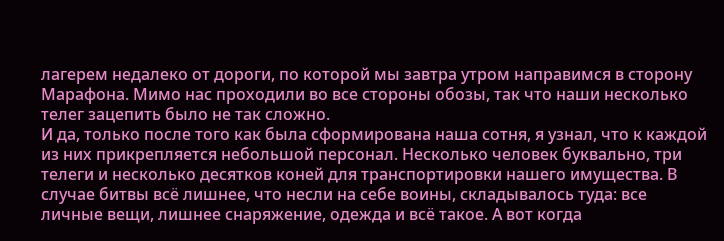лагерем недалеко от дороги, по которой мы завтра утром направимся в сторону Марафона. Мимо нас проходили во все стороны обозы, так что наши несколько телег зацепить было не так сложно.
И да, только после того как была сформирована наша сотня, я узнал, что к каждой из них прикрепляется небольшой персонал. Несколько человек буквально, три телеги и несколько десятков коней для транспортировки нашего имущества. В случае битвы всё лишнее, что несли на себе воины, складывалось туда: все личные вещи, лишнее снаряжение, одежда и всё такое. А вот когда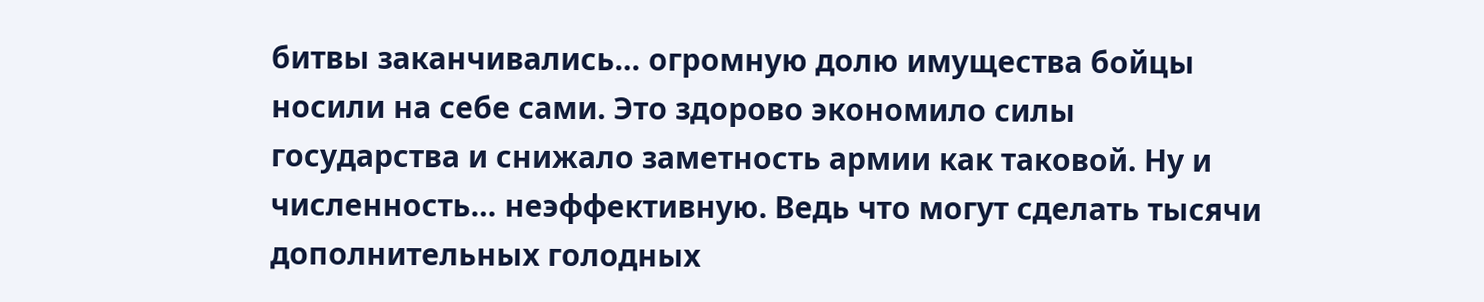битвы заканчивались… огромную долю имущества бойцы носили на себе сами. Это здорово экономило силы государства и снижало заметность армии как таковой. Ну и численность… неэффективную. Ведь что могут сделать тысячи дополнительных голодных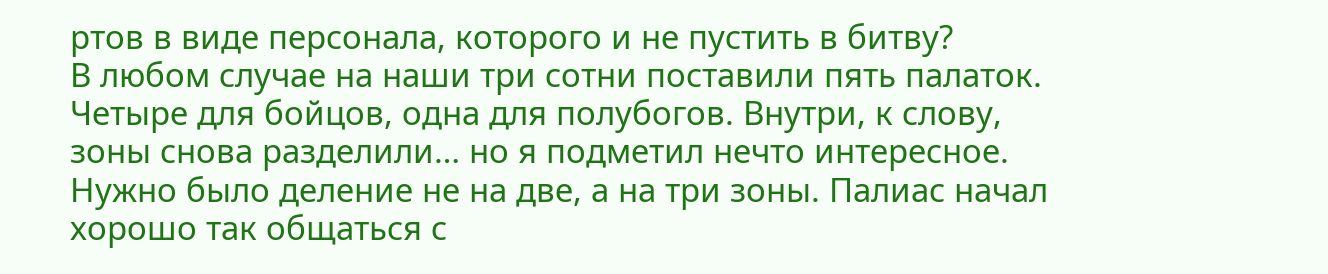ртов в виде персонала, которого и не пустить в битву?
В любом случае на наши три сотни поставили пять палаток. Четыре для бойцов, одна для полубогов. Внутри, к слову, зоны снова разделили… но я подметил нечто интересное. Нужно было деление не на две, а на три зоны. Палиас начал хорошо так общаться с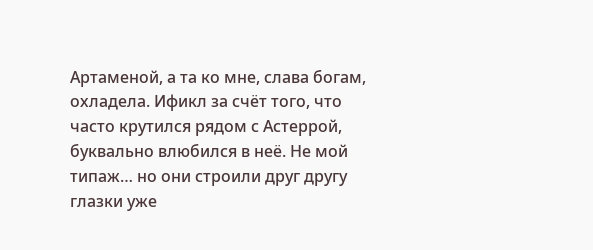Артаменой, а та ко мне, слава богам, охладела. Ификл за счёт того, что часто крутился рядом с Астеррой, буквально влюбился в неё. Не мой типаж… но они строили друг другу глазки уже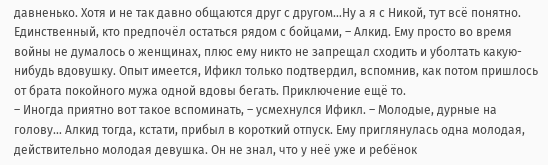давненько. Хотя и не так давно общаются друг с другом…Ну а я с Никой, тут всё понятно.
Единственный, кто предпочёл остаться рядом с бойцами, – Алкид. Ему просто во время войны не думалось о женщинах, плюс ему никто не запрещал сходить и уболтать какую-нибудь вдовушку. Опыт имеется, Ификл только подтвердил, вспомнив, как потом пришлось от брата покойного мужа одной вдовы бегать. Приключение ещё то.
– Иногда приятно вот такое вспоминать, – усмехнулся Ификл. – Молодые, дурные на голову… Алкид тогда, кстати, прибыл в короткий отпуск. Ему приглянулась одна молодая, действительно молодая девушка. Он не знал, что у неё уже и ребёнок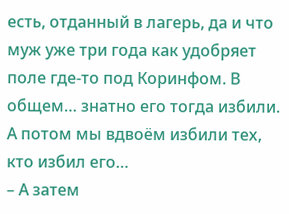есть, отданный в лагерь, да и что муж уже три года как удобряет поле где-то под Коринфом. В общем… знатно его тогда избили. А потом мы вдвоём избили тех, кто избил его…
– А затем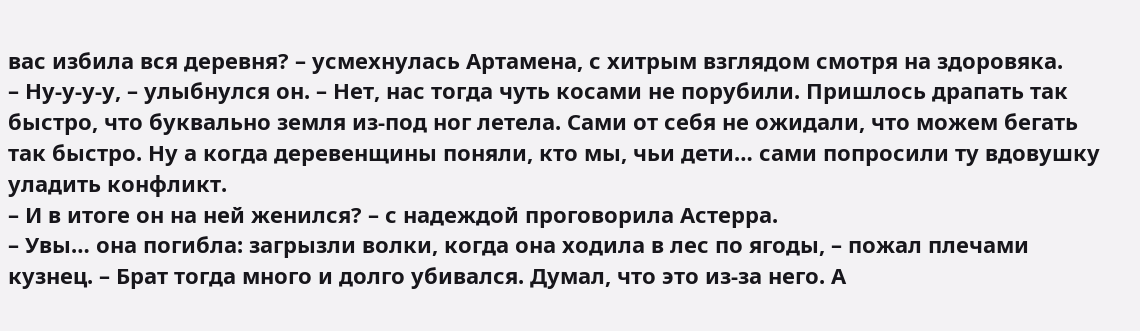вас избила вся деревня? – усмехнулась Артамена, с хитрым взглядом смотря на здоровяка.
– Ну-у-у-у, – улыбнулся он. – Нет, нас тогда чуть косами не порубили. Пришлось драпать так быстро, что буквально земля из-под ног летела. Сами от себя не ожидали, что можем бегать так быстро. Ну а когда деревенщины поняли, кто мы, чьи дети… сами попросили ту вдовушку уладить конфликт.
– И в итоге он на ней женился? – с надеждой проговорила Астерра.
– Увы… она погибла: загрызли волки, когда она ходила в лес по ягоды, – пожал плечами кузнец. – Брат тогда много и долго убивался. Думал, что это из-за него. А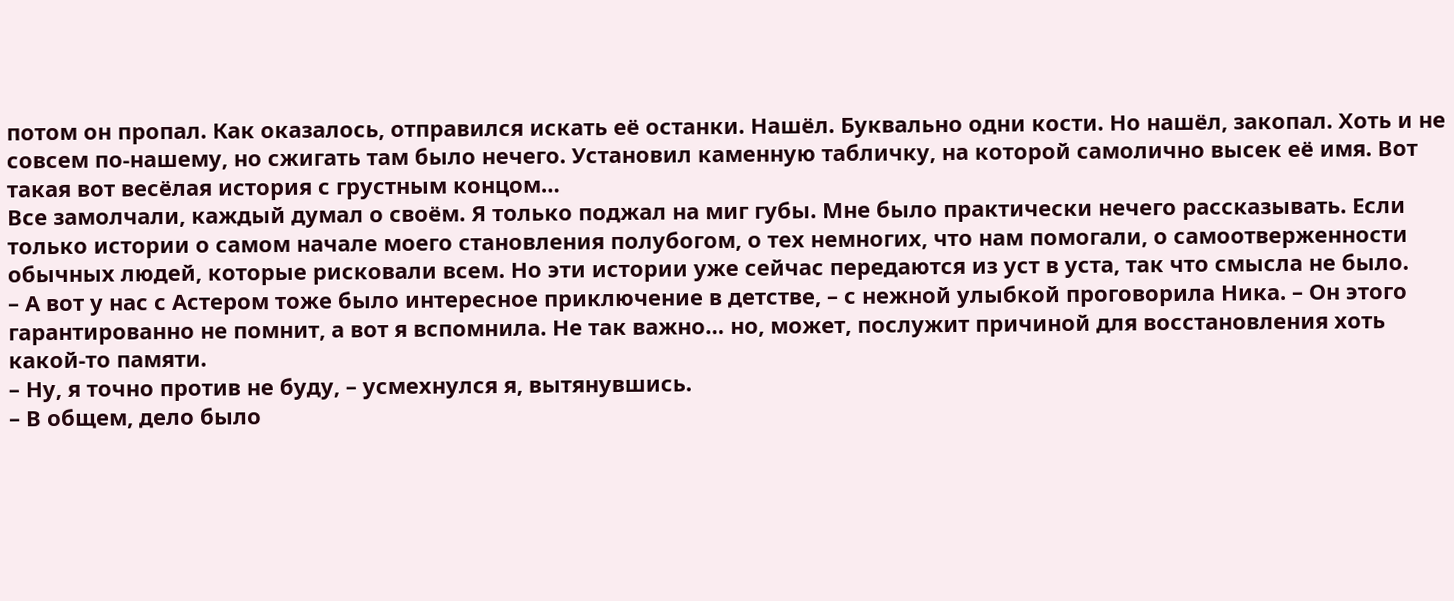потом он пропал. Как оказалось, отправился искать её останки. Нашёл. Буквально одни кости. Но нашёл, закопал. Хоть и не совсем по-нашему, но сжигать там было нечего. Установил каменную табличку, на которой самолично высек её имя. Вот такая вот весёлая история с грустным концом…
Все замолчали, каждый думал о своём. Я только поджал на миг губы. Мне было практически нечего рассказывать. Если только истории о самом начале моего становления полубогом, о тех немногих, что нам помогали, о самоотверженности обычных людей, которые рисковали всем. Но эти истории уже сейчас передаются из уст в уста, так что смысла не было.
– А вот у нас с Астером тоже было интересное приключение в детстве, – с нежной улыбкой проговорила Ника. – Он этого гарантированно не помнит, а вот я вспомнила. Не так важно… но, может, послужит причиной для восстановления хоть какой-то памяти.
– Ну, я точно против не буду, – усмехнулся я, вытянувшись.
– В общем, дело было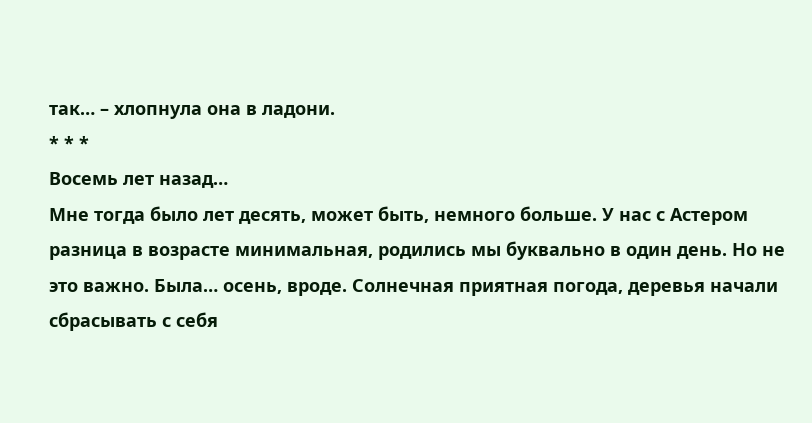так… – хлопнула она в ладони.
* * *
Восемь лет назад…
Мне тогда было лет десять, может быть, немного больше. У нас с Астером разница в возрасте минимальная, родились мы буквально в один день. Но не это важно. Была… осень, вроде. Солнечная приятная погода, деревья начали сбрасывать с себя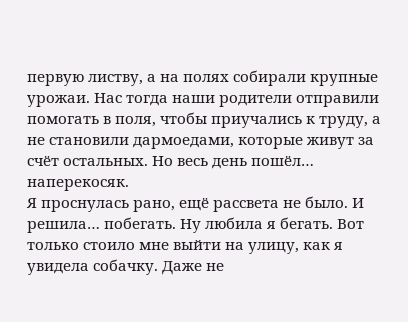первую листву, а на полях собирали крупные урожаи. Нас тогда наши родители отправили помогать в поля, чтобы приучались к труду, а не становили дармоедами, которые живут за счёт остальных. Но весь день пошёл… наперекосяк.
Я проснулась рано, ещё рассвета не было. И решила… побегать. Ну любила я бегать. Вот только стоило мне выйти на улицу, как я увидела собачку. Даже не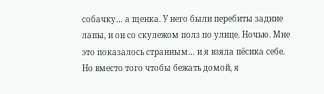собачку… а щенка. У него были перебиты задние лапы, и он со скулежом полз по улице. Ночью. Мне это показалось странным… и я взяла пёсика себе. Но вместо того чтобы бежать домой, я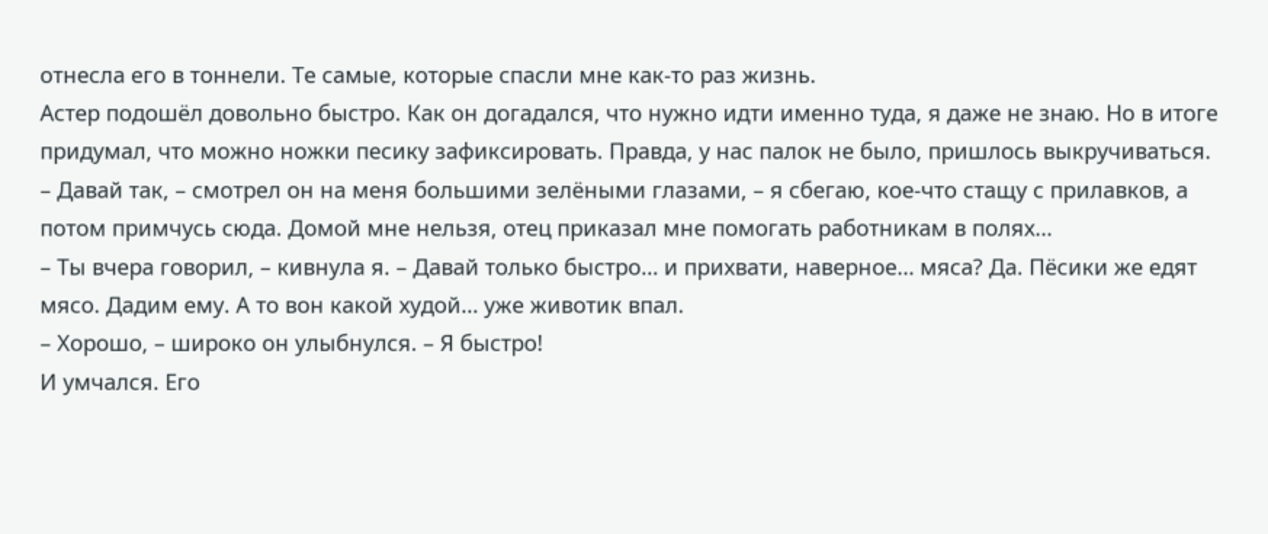отнесла его в тоннели. Те самые, которые спасли мне как-то раз жизнь.
Астер подошёл довольно быстро. Как он догадался, что нужно идти именно туда, я даже не знаю. Но в итоге придумал, что можно ножки песику зафиксировать. Правда, у нас палок не было, пришлось выкручиваться.
– Давай так, – смотрел он на меня большими зелёными глазами, – я сбегаю, кое-что стащу с прилавков, а потом примчусь сюда. Домой мне нельзя, отец приказал мне помогать работникам в полях…
– Ты вчера говорил, – кивнула я. – Давай только быстро… и прихвати, наверное… мяса? Да. Пёсики же едят мясо. Дадим ему. А то вон какой худой… уже животик впал.
– Хорошо, – широко он улыбнулся. – Я быстро!
И умчался. Его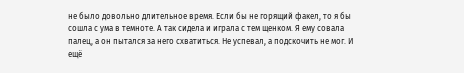не было довольно длительное время. Если бы не горящий факел, то я бы сошла с ума в темноте. А так сидела и играла с тем щенком. Я ему совала палец, а он пытался за него схватиться. Не успевал, а подскочить не мог. И ещё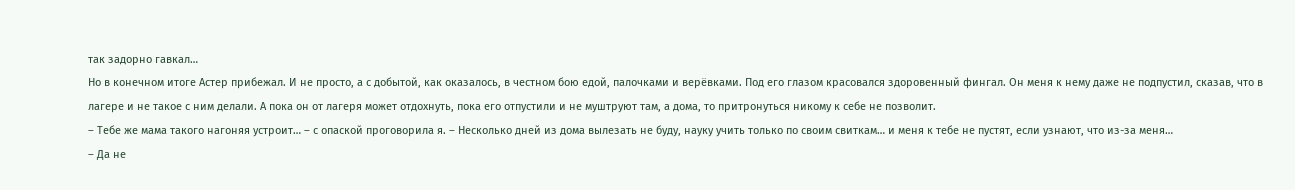так задорно гавкал…
Но в конечном итоге Астер прибежал. И не просто, а с добытой, как оказалось, в честном бою едой, палочками и верёвками. Под его глазом красовался здоровенный фингал. Он меня к нему даже не подпустил, сказав, что в лагере и не такое с ним делали. А пока он от лагеря может отдохнуть, пока его отпустили и не муштруют там, а дома, то притронуться никому к себе не позволит.
– Тебе же мама такого нагоняя устроит… – с опаской проговорила я. – Несколько дней из дома вылезать не буду, науку учить только по своим свиткам… и меня к тебе не пустят, если узнают, что из-за меня…
– Да не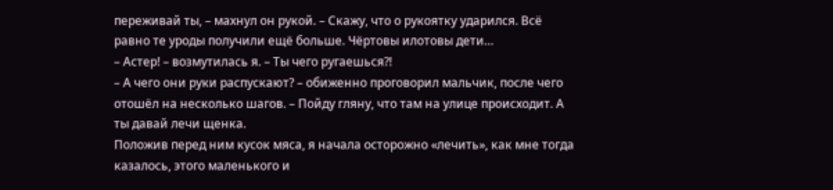переживай ты, – махнул он рукой. – Скажу, что о рукоятку ударился. Всё равно те уроды получили ещё больше. Чёртовы илотовы дети…
– Астер! – возмутилась я. – Ты чего ругаешься?!
– А чего они руки распускают? – обиженно проговорил мальчик, после чего отошёл на несколько шагов. – Пойду гляну, что там на улице происходит. А ты давай лечи щенка.
Положив перед ним кусок мяса, я начала осторожно «лечить», как мне тогда казалось, этого маленького и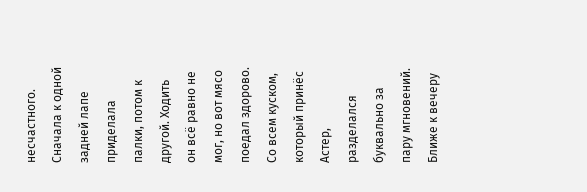несчастного. Сначала к одной задней лапе приделала палки, потом к другой. Ходить он всё равно не мог, но вот мясо поедал здорово. Со всем куском, который принёс Астер, разделался буквально за пару мгновений.
Ближе к вечеру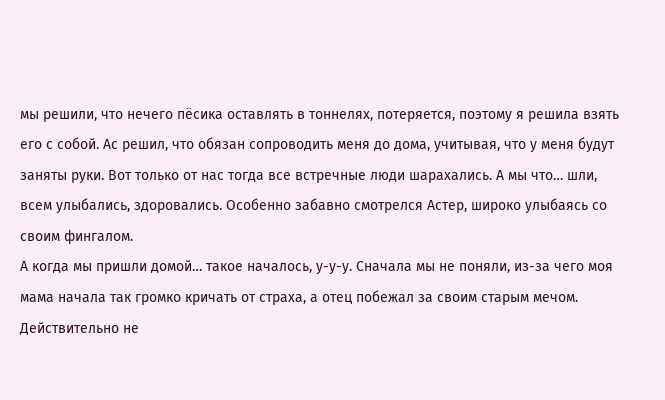мы решили, что нечего пёсика оставлять в тоннелях, потеряется, поэтому я решила взять его с собой. Ас решил, что обязан сопроводить меня до дома, учитывая, что у меня будут заняты руки. Вот только от нас тогда все встречные люди шарахались. А мы что… шли, всем улыбались, здоровались. Особенно забавно смотрелся Астер, широко улыбаясь со своим фингалом.
А когда мы пришли домой… такое началось, у-у-у. Сначала мы не поняли, из-за чего моя мама начала так громко кричать от страха, а отец побежал за своим старым мечом. Действительно не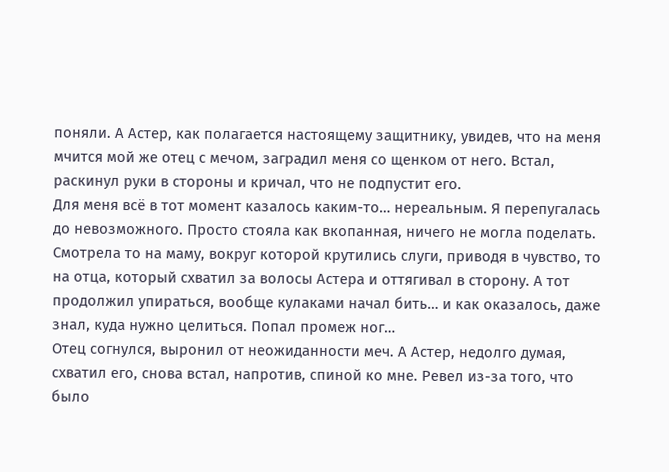поняли. А Астер, как полагается настоящему защитнику, увидев, что на меня мчится мой же отец с мечом, заградил меня со щенком от него. Встал, раскинул руки в стороны и кричал, что не подпустит его.
Для меня всё в тот момент казалось каким-то… нереальным. Я перепугалась до невозможного. Просто стояла как вкопанная, ничего не могла поделать. Смотрела то на маму, вокруг которой крутились слуги, приводя в чувство, то на отца, который схватил за волосы Астера и оттягивал в сторону. А тот продолжил упираться, вообще кулаками начал бить… и как оказалось, даже знал, куда нужно целиться. Попал промеж ног…
Отец согнулся, выронил от неожиданности меч. А Астер, недолго думая, схватил его, снова встал, напротив, спиной ко мне. Ревел из-за того, что было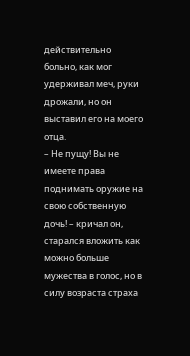действительно больно, как мог удерживал меч, руки дрожали, но он выставил его на моего отца.
– Не пущу! Вы не имеете права поднимать оружие на свою собственную дочь! – кричал он, старался вложить как можно больше мужества в голос, но в силу возраста страха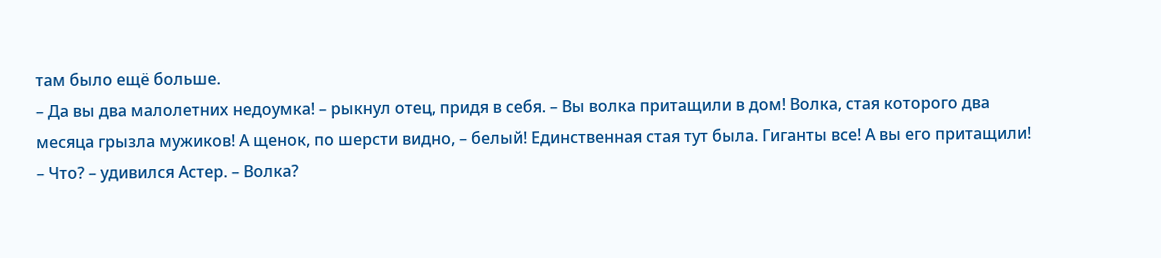там было ещё больше.
– Да вы два малолетних недоумка! – рыкнул отец, придя в себя. – Вы волка притащили в дом! Волка, стая которого два месяца грызла мужиков! А щенок, по шерсти видно, – белый! Единственная стая тут была. Гиганты все! А вы его притащили!
– Что? – удивился Астер. – Волка?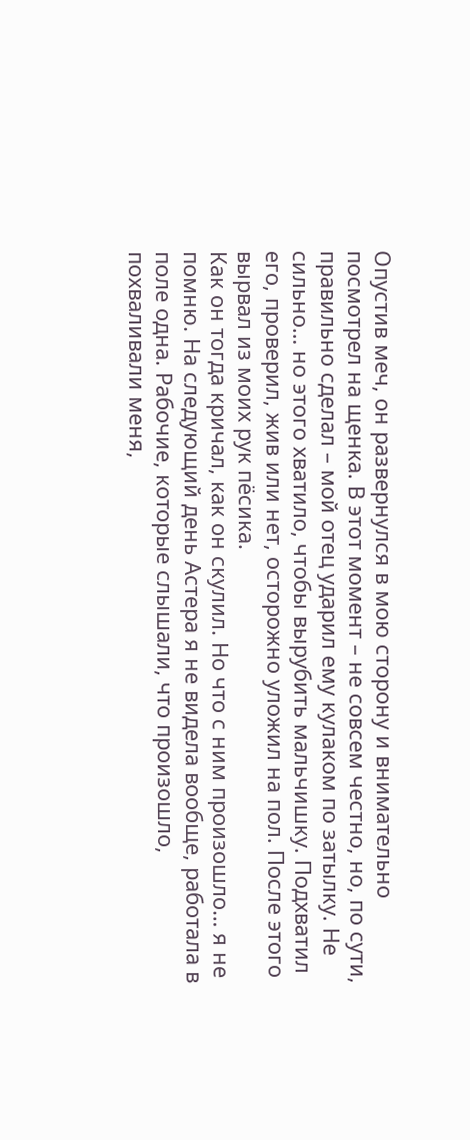Опустив меч, он развернулся в мою сторону и внимательно посмотрел на щенка. В этот момент – не совсем честно, но, по сути, правильно сделал – мой отец ударил ему кулаком по затылку. Не сильно… но этого хватило, чтобы вырубить мальчишку. Подхватил его, проверил, жив или нет, осторожно уложил на пол. После этого вырвал из моих рук пёсика.
Как он тогда кричал, как он скулил. Но что с ним произошло… я не помню. На следующий день Астера я не видела вообще, работала в поле одна. Рабочие, которые слышали, что произошло, похваливали меня,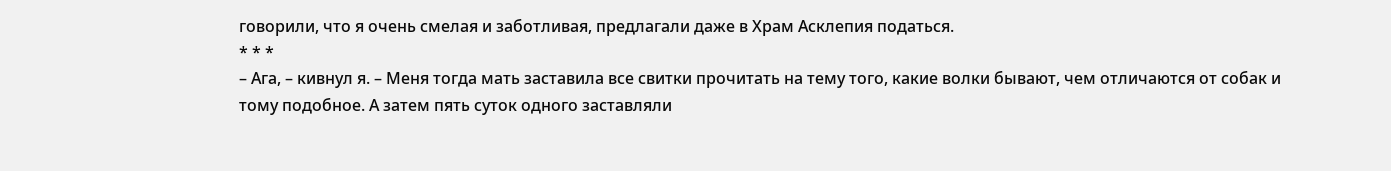говорили, что я очень смелая и заботливая, предлагали даже в Храм Асклепия податься.
* * *
– Ага, – кивнул я. – Меня тогда мать заставила все свитки прочитать на тему того, какие волки бывают, чем отличаются от собак и тому подобное. А затем пять суток одного заставляли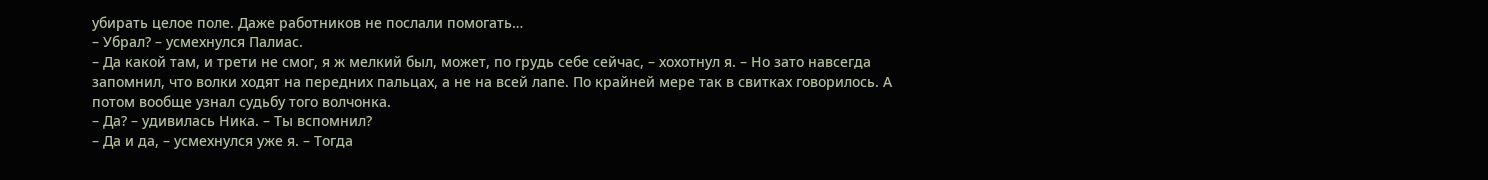убирать целое поле. Даже работников не послали помогать…
– Убрал? – усмехнулся Палиас.
– Да какой там, и трети не смог, я ж мелкий был, может, по грудь себе сейчас, – хохотнул я. – Но зато навсегда запомнил, что волки ходят на передних пальцах, а не на всей лапе. По крайней мере так в свитках говорилось. А потом вообще узнал судьбу того волчонка.
– Да? – удивилась Ника. – Ты вспомнил?
– Да и да, – усмехнулся уже я. – Тогда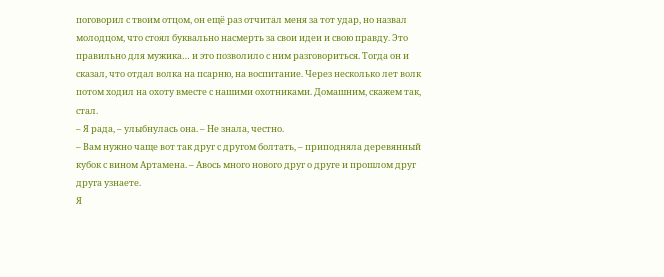поговорил с твоим отцом, он ещё раз отчитал меня за тот удар, но назвал молодцом, что стоял буквально насмерть за свои идеи и свою правду. Это правильно для мужика… и это позволило с ним разговориться. Тогда он и сказал, что отдал волка на псарню, на воспитание. Через несколько лет волк потом ходил на охоту вместе с нашими охотниками. Домашним, скажем так, стал.
– Я рада, – улыбнулась она. – Не знала, честно.
– Вам нужно чаще вот так друг с другом болтать, – приподняла деревянный кубок с вином Артамена. – Авось много нового друг о друге и прошлом друг друга узнаете.
Я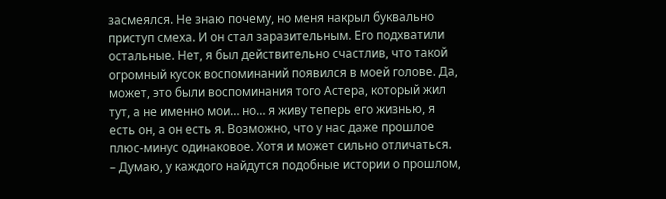засмеялся. Не знаю почему, но меня накрыл буквально приступ смеха. И он стал заразительным. Его подхватили остальные. Нет, я был действительно счастлив, что такой огромный кусок воспоминаний появился в моей голове. Да, может, это были воспоминания того Астера, который жил тут, а не именно мои… но… я живу теперь его жизнью, я есть он, а он есть я. Возможно, что у нас даже прошлое плюс-минус одинаковое. Хотя и может сильно отличаться.
– Думаю, у каждого найдутся подобные истории о прошлом,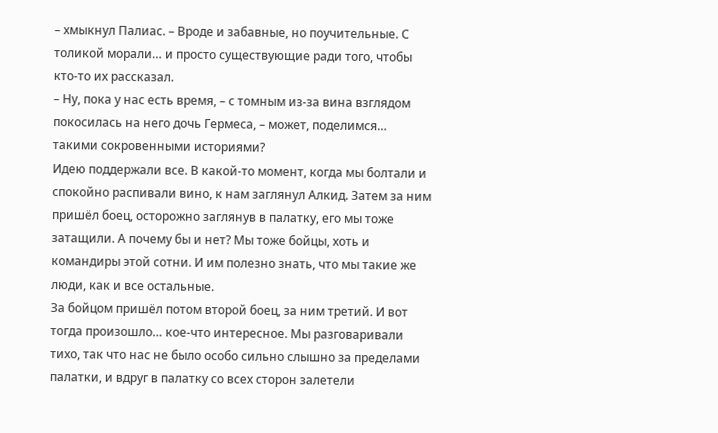– хмыкнул Палиас. – Вроде и забавные, но поучительные. С толикой морали… и просто существующие ради того, чтобы кто-то их рассказал.
– Ну, пока у нас есть время, – с томным из-за вина взглядом покосилась на него дочь Гермеса, – может, поделимся… такими сокровенными историями?
Идею поддержали все. В какой-то момент, когда мы болтали и спокойно распивали вино, к нам заглянул Алкид. Затем за ним пришёл боец, осторожно заглянув в палатку, его мы тоже затащили. А почему бы и нет? Мы тоже бойцы, хоть и командиры этой сотни. И им полезно знать, что мы такие же люди, как и все остальные.
За бойцом пришёл потом второй боец, за ним третий. И вот тогда произошло… кое-что интересное. Мы разговаривали тихо, так что нас не было особо сильно слышно за пределами палатки, и вдруг в палатку со всех сторон залетели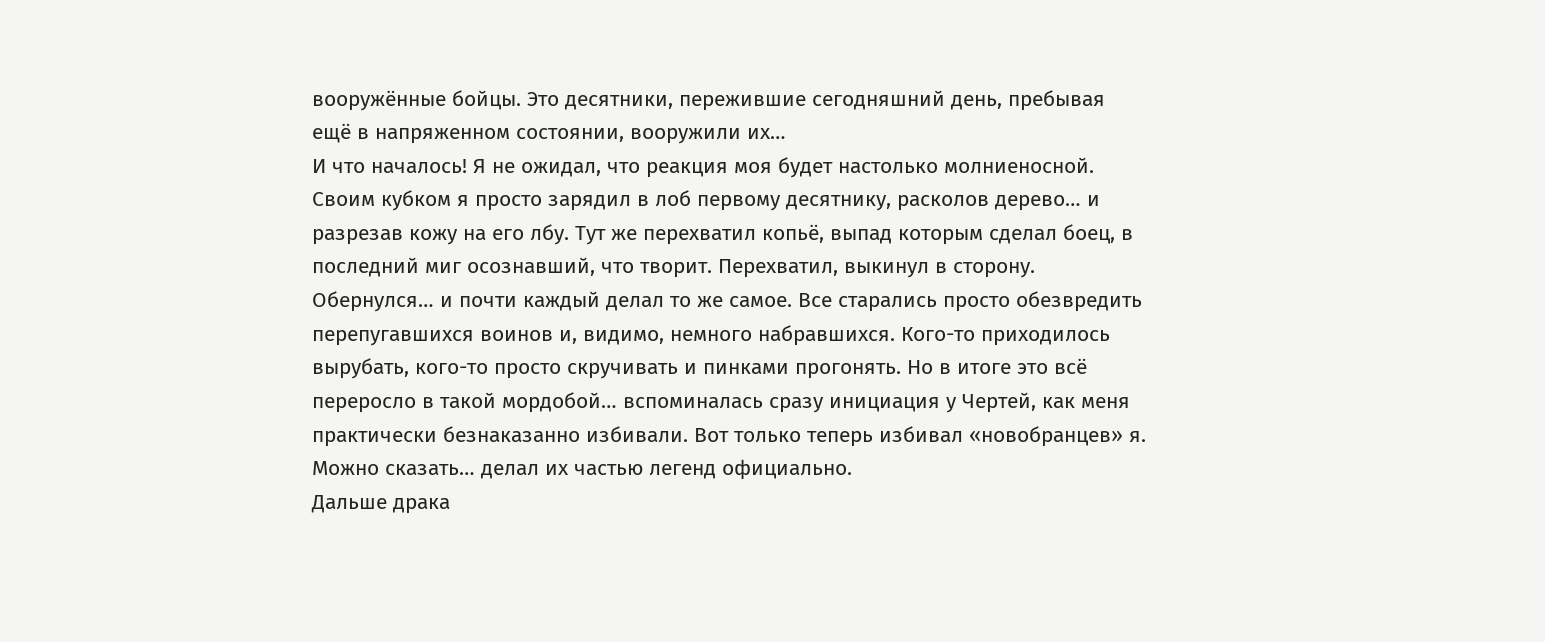вооружённые бойцы. Это десятники, пережившие сегодняшний день, пребывая ещё в напряженном состоянии, вооружили их…
И что началось! Я не ожидал, что реакция моя будет настолько молниеносной. Своим кубком я просто зарядил в лоб первому десятнику, расколов дерево… и разрезав кожу на его лбу. Тут же перехватил копьё, выпад которым сделал боец, в последний миг осознавший, что творит. Перехватил, выкинул в сторону.
Обернулся… и почти каждый делал то же самое. Все старались просто обезвредить перепугавшихся воинов и, видимо, немного набравшихся. Кого-то приходилось вырубать, кого-то просто скручивать и пинками прогонять. Но в итоге это всё переросло в такой мордобой… вспоминалась сразу инициация у Чертей, как меня практически безнаказанно избивали. Вот только теперь избивал «новобранцев» я. Можно сказать… делал их частью легенд официально.
Дальше драка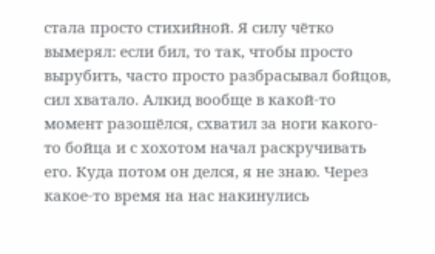стала просто стихийной. Я силу чётко вымерял: если бил, то так, чтобы просто вырубить, часто просто разбрасывал бойцов, сил хватало. Алкид вообще в какой-то момент разошёлся, схватил за ноги какого-то бойца и с хохотом начал раскручивать его. Куда потом он делся, я не знаю. Через какое-то время на нас накинулись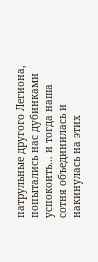патрульные другого Легиона, попытались нас дубинками успокоить… и тогда наша сотня объединилась и накинулась на этих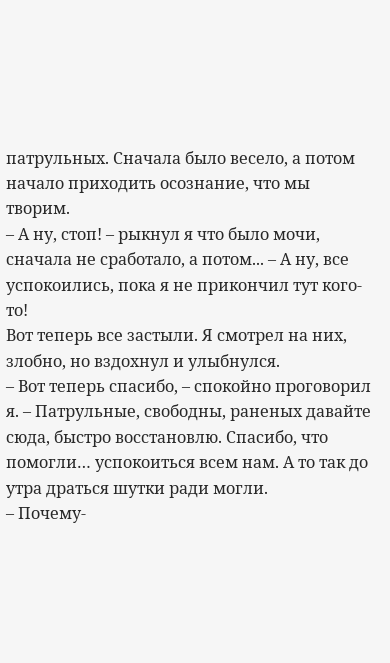патрульных. Сначала было весело, а потом начало приходить осознание, что мы творим.
– А ну, стоп! – рыкнул я что было мочи, сначала не сработало, а потом... – А ну, все успокоились, пока я не прикончил тут кого-то!
Вот теперь все застыли. Я смотрел на них, злобно, но вздохнул и улыбнулся.
– Вот теперь спасибо, – спокойно проговорил я. – Патрульные, свободны, раненых давайте сюда, быстро восстановлю. Спасибо, что помогли… успокоиться всем нам. А то так до утра драться шутки ради могли.
– Почему-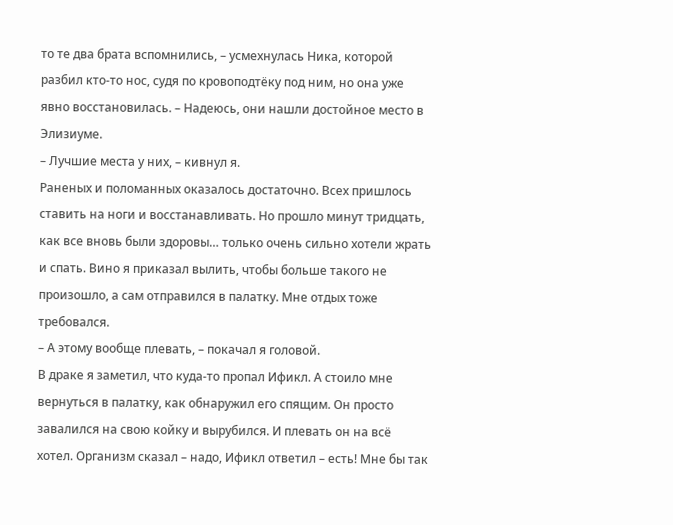то те два брата вспомнились, – усмехнулась Ника, которой разбил кто-то нос, судя по кровоподтёку под ним, но она уже явно восстановилась. – Надеюсь, они нашли достойное место в Элизиуме.
– Лучшие места у них, – кивнул я.
Раненых и поломанных оказалось достаточно. Всех пришлось ставить на ноги и восстанавливать. Но прошло минут тридцать, как все вновь были здоровы… только очень сильно хотели жрать и спать. Вино я приказал вылить, чтобы больше такого не произошло, а сам отправился в палатку. Мне отдых тоже требовался.
– А этому вообще плевать, – покачал я головой.
В драке я заметил, что куда-то пропал Ификл. А стоило мне вернуться в палатку, как обнаружил его спящим. Он просто завалился на свою койку и вырубился. И плевать он на всё хотел. Организм сказал – надо, Ификл ответил – есть! Мне бы так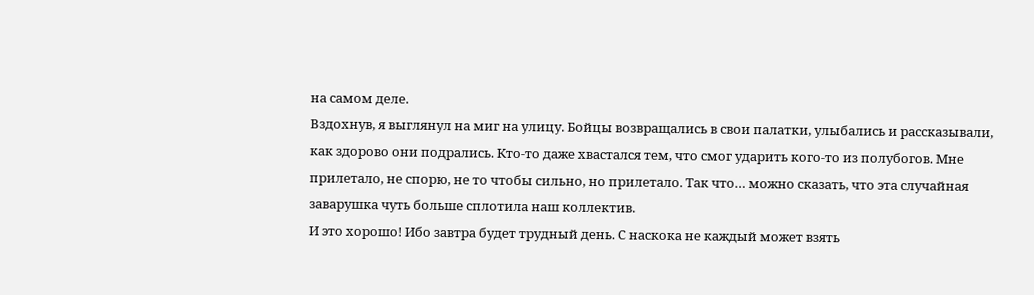на самом деле.
Вздохнув, я выглянул на миг на улицу. Бойцы возвращались в свои палатки, улыбались и рассказывали, как здорово они подрались. Кто-то даже хвастался тем, что смог ударить кого-то из полубогов. Мне прилетало, не спорю, не то чтобы сильно, но прилетало. Так что… можно сказать, что эта случайная заварушка чуть больше сплотила наш коллектив.
И это хорошо! Ибо завтра будет трудный день. С наскока не каждый может взять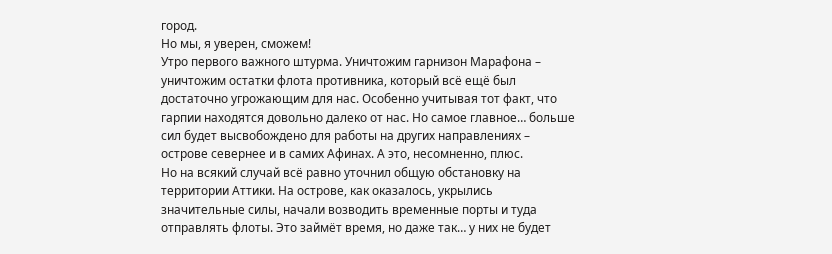город.
Но мы, я уверен, сможем!
Утро первого важного штурма. Уничтожим гарнизон Марафона – уничтожим остатки флота противника, который всё ещё был достаточно угрожающим для нас. Особенно учитывая тот факт, что гарпии находятся довольно далеко от нас. Но самое главное… больше сил будет высвобождено для работы на других направлениях – острове севернее и в самих Афинах. А это, несомненно, плюс.
Но на всякий случай всё равно уточнил общую обстановку на территории Аттики. На острове, как оказалось, укрылись значительные силы, начали возводить временные порты и туда отправлять флоты. Это займёт время, но даже так… у них не будет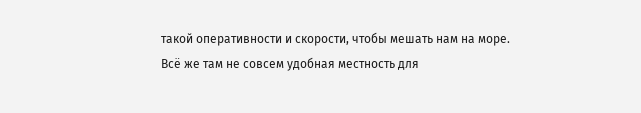такой оперативности и скорости, чтобы мешать нам на море. Всё же там не совсем удобная местность для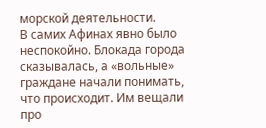морской деятельности.
В самих Афинах явно было неспокойно. Блокада города сказывалась, а «вольные» граждане начали понимать, что происходит. Им вещали про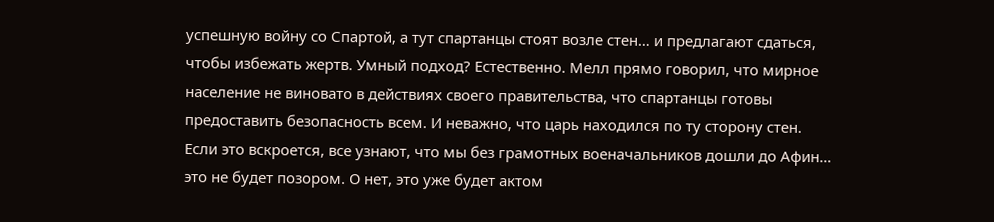успешную войну со Спартой, а тут спартанцы стоят возле стен… и предлагают сдаться, чтобы избежать жертв. Умный подход? Естественно. Мелл прямо говорил, что мирное население не виновато в действиях своего правительства, что спартанцы готовы предоставить безопасность всем. И неважно, что царь находился по ту сторону стен. Если это вскроется, все узнают, что мы без грамотных военачальников дошли до Афин… это не будет позором. О нет, это уже будет актом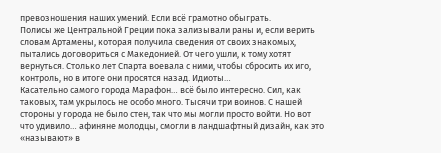превозношения наших умений. Если всё грамотно обыграть.
Полисы же Центральной Греции пока зализывали раны и, если верить словам Артамены, которая получила сведения от своих знакомых, пытались договориться с Македонией. От чего ушли, к тому хотят вернуться. Столько лет Спарта воевала с ними, чтобы сбросить их иго, контроль, но в итоге они просятся назад. Идиоты…
Касательно самого города Марафон… всё было интересно. Сил, как таковых, там укрылось не особо много. Тысячи три воинов. С нашей стороны у города не было стен, так что мы могли просто войти. Но вот что удивило… афиняне молодцы, смогли в ландшафтный дизайн, как это «называют» в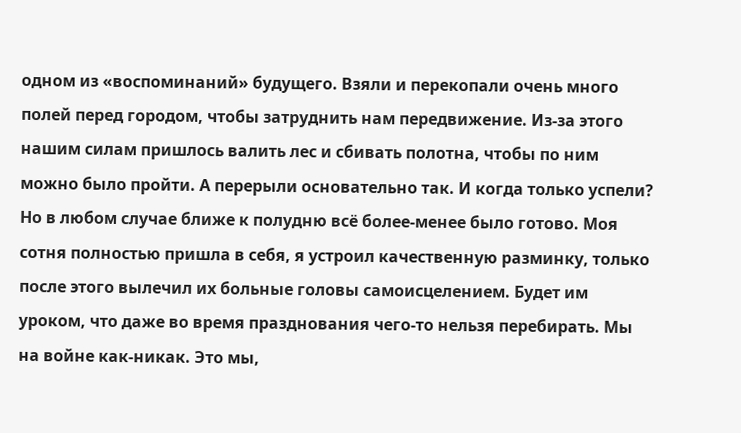одном из «воспоминаний» будущего. Взяли и перекопали очень много полей перед городом, чтобы затруднить нам передвижение. Из-за этого нашим силам пришлось валить лес и сбивать полотна, чтобы по ним можно было пройти. А перерыли основательно так. И когда только успели?
Но в любом случае ближе к полудню всё более-менее было готово. Моя сотня полностью пришла в себя, я устроил качественную разминку, только после этого вылечил их больные головы самоисцелением. Будет им уроком, что даже во время празднования чего-то нельзя перебирать. Мы на войне как-никак. Это мы,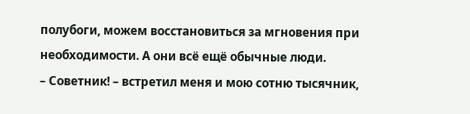полубоги, можем восстановиться за мгновения при необходимости. А они всё ещё обычные люди.
– Советник! – встретил меня и мою сотню тысячник,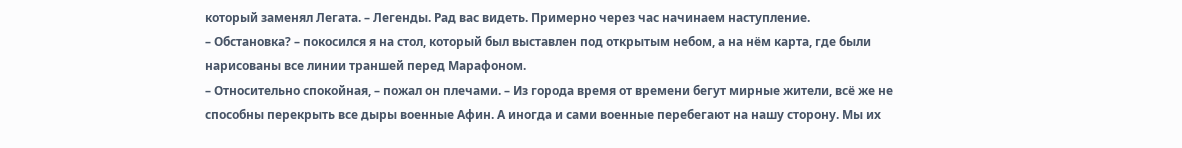который заменял Легата. – Легенды. Рад вас видеть. Примерно через час начинаем наступление.
– Обстановка? – покосился я на стол, который был выставлен под открытым небом, а на нём карта, где были нарисованы все линии траншей перед Марафоном.
– Относительно спокойная, – пожал он плечами. – Из города время от времени бегут мирные жители, всё же не способны перекрыть все дыры военные Афин. А иногда и сами военные перебегают на нашу сторону. Мы их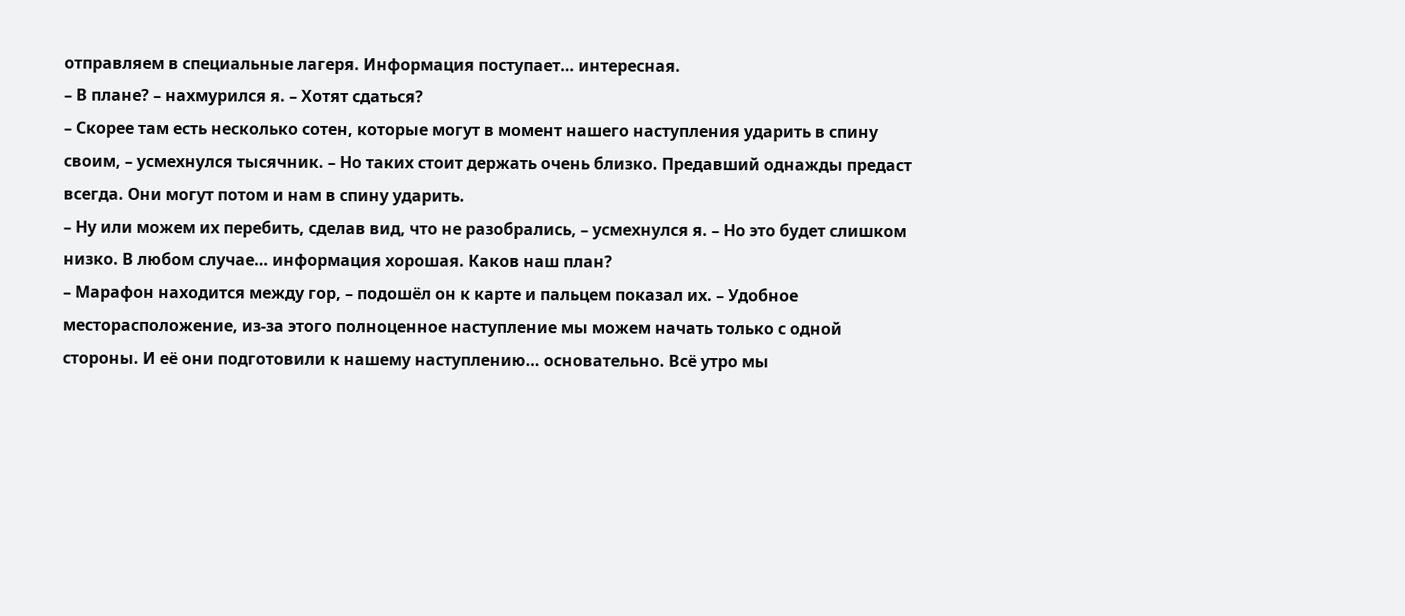отправляем в специальные лагеря. Информация поступает… интересная.
– В плане? – нахмурился я. – Хотят сдаться?
– Скорее там есть несколько сотен, которые могут в момент нашего наступления ударить в спину своим, – усмехнулся тысячник. – Но таких стоит держать очень близко. Предавший однажды предаст всегда. Они могут потом и нам в спину ударить.
– Ну или можем их перебить, сделав вид, что не разобрались, – усмехнулся я. – Но это будет слишком низко. В любом случае… информация хорошая. Каков наш план?
– Марафон находится между гор, – подошёл он к карте и пальцем показал их. – Удобное месторасположение, из-за этого полноценное наступление мы можем начать только с одной стороны. И её они подготовили к нашему наступлению… основательно. Всё утро мы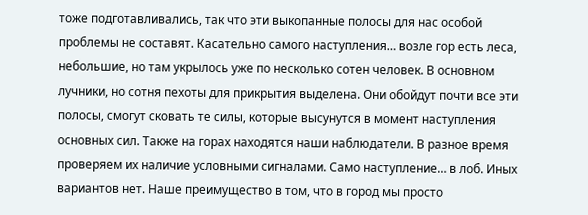тоже подготавливались, так что эти выкопанные полосы для нас особой проблемы не составят. Касательно самого наступления… возле гор есть леса, небольшие, но там укрылось уже по несколько сотен человек. В основном лучники, но сотня пехоты для прикрытия выделена. Они обойдут почти все эти полосы, смогут сковать те силы, которые высунутся в момент наступления основных сил. Также на горах находятся наши наблюдатели. В разное время проверяем их наличие условными сигналами. Само наступление… в лоб. Иных вариантов нет. Наше преимущество в том, что в город мы просто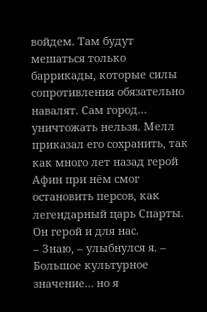войдем. Там будут мешаться только баррикады, которые силы сопротивления обязательно навалят. Сам город… уничтожать нельзя. Мелл приказал его сохранить, так как много лет назад герой Афин при нём смог остановить персов, как легендарный царь Спарты. Он герой и для нас.
– Знаю, – улыбнулся я. – Большое культурное значение… но я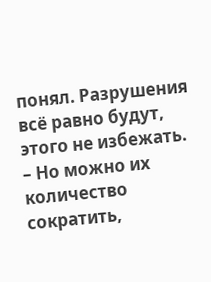понял. Разрушения всё равно будут, этого не избежать.
– Но можно их количество сократить,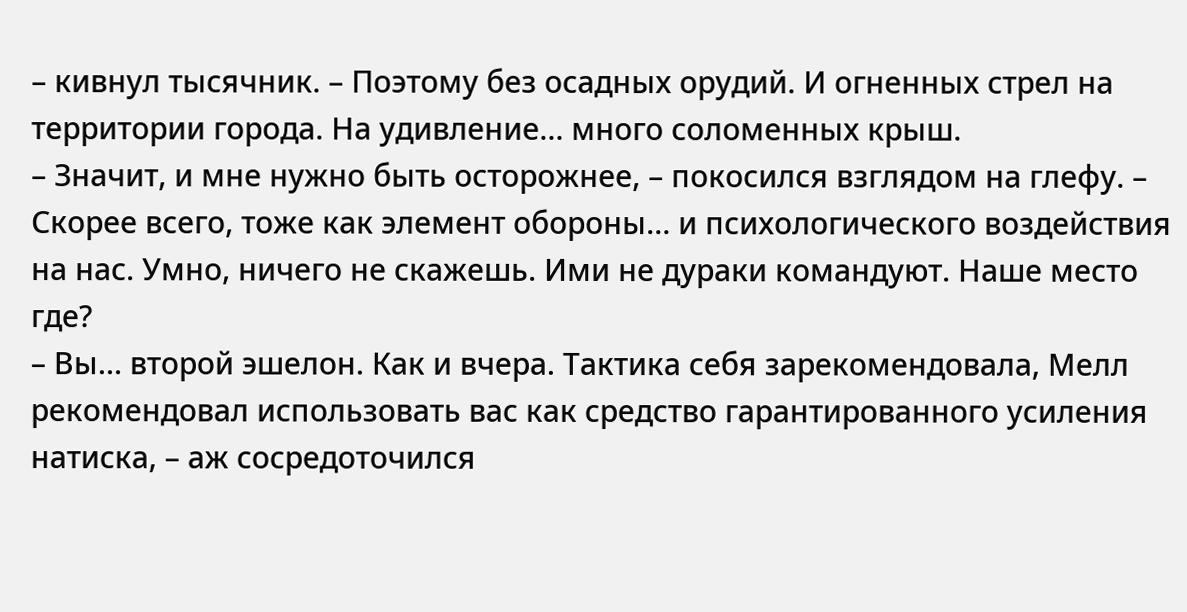– кивнул тысячник. – Поэтому без осадных орудий. И огненных стрел на территории города. На удивление… много соломенных крыш.
– Значит, и мне нужно быть осторожнее, – покосился взглядом на глефу. – Скорее всего, тоже как элемент обороны… и психологического воздействия на нас. Умно, ничего не скажешь. Ими не дураки командуют. Наше место где?
– Вы… второй эшелон. Как и вчера. Тактика себя зарекомендовала, Мелл рекомендовал использовать вас как средство гарантированного усиления натиска, – аж сосредоточился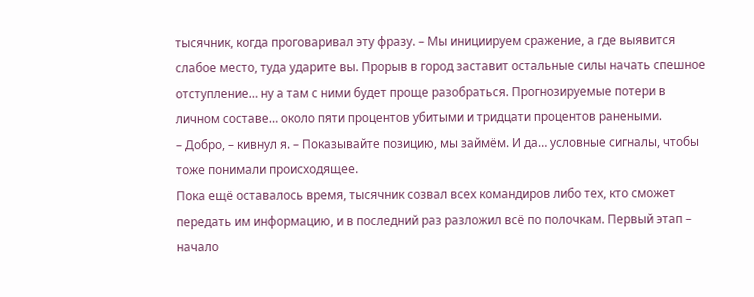тысячник, когда проговаривал эту фразу. – Мы инициируем сражение, а где выявится слабое место, туда ударите вы. Прорыв в город заставит остальные силы начать спешное отступление… ну а там с ними будет проще разобраться. Прогнозируемые потери в личном составе… около пяти процентов убитыми и тридцати процентов ранеными.
– Добро, – кивнул я. – Показывайте позицию, мы займём. И да… условные сигналы, чтобы тоже понимали происходящее.
Пока ещё оставалось время, тысячник созвал всех командиров либо тех, кто сможет передать им информацию, и в последний раз разложил всё по полочкам. Первый этап – начало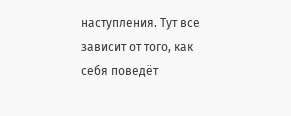наступления. Тут все зависит от того, как себя поведёт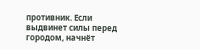противник. Если выдвинет силы перед городом, начнёт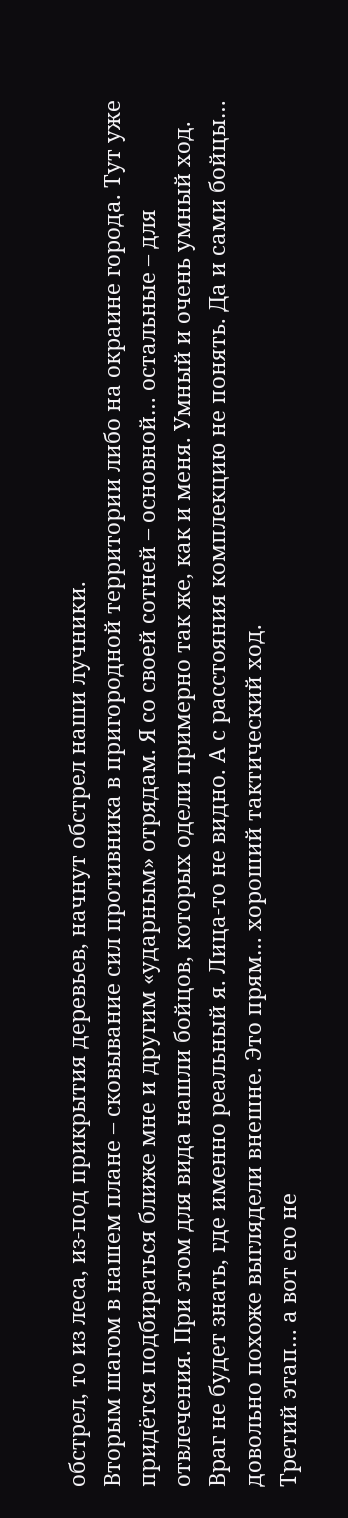обстрел, то из леса, из-под прикрытия деревьев, начнут обстрел наши лучники.
Вторым шагом в нашем плане – сковывание сил противника в пригородной территории либо на окраине города. Тут уже придётся подбираться ближе мне и другим «ударным» отрядам. Я со своей сотней – основной… остальные – для отвлечения. При этом для вида нашли бойцов, которых одели примерно так же, как и меня. Умный и очень умный ход. Враг не будет знать, где именно реальный я. Лица-то не видно. А с расстояния комплекцию не понять. Да и сами бойцы… довольно похоже выглядели внешне. Это прям… хороший тактический ход.
Третий этап… а вот его не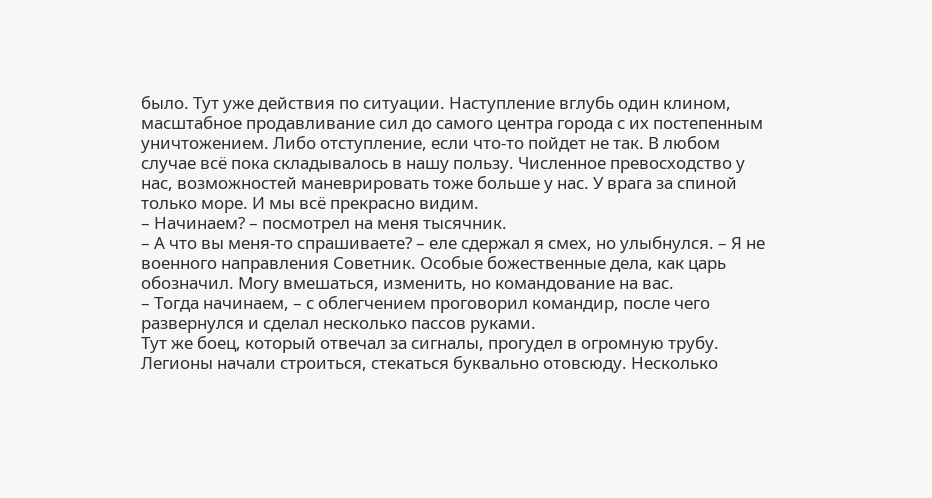было. Тут уже действия по ситуации. Наступление вглубь один клином, масштабное продавливание сил до самого центра города с их постепенным уничтожением. Либо отступление, если что-то пойдет не так. В любом случае всё пока складывалось в нашу пользу. Численное превосходство у нас, возможностей маневрировать тоже больше у нас. У врага за спиной только море. И мы всё прекрасно видим.
– Начинаем? – посмотрел на меня тысячник.
– А что вы меня-то спрашиваете? – еле сдержал я смех, но улыбнулся. – Я не военного направления Советник. Особые божественные дела, как царь обозначил. Могу вмешаться, изменить, но командование на вас.
– Тогда начинаем, – с облегчением проговорил командир, после чего развернулся и сделал несколько пассов руками.
Тут же боец, который отвечал за сигналы, прогудел в огромную трубу. Легионы начали строиться, стекаться буквально отовсюду. Несколько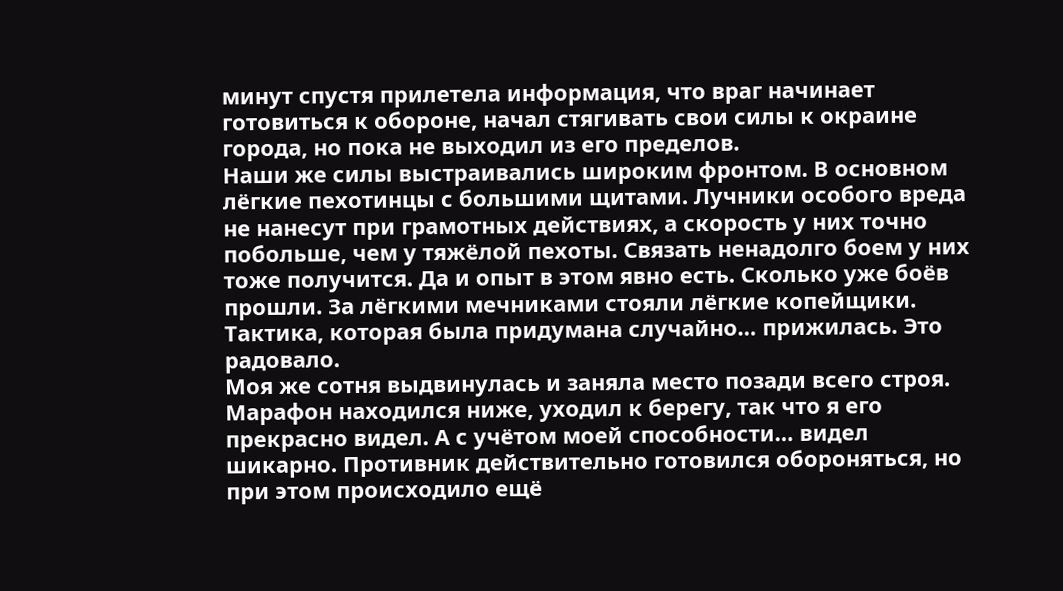минут спустя прилетела информация, что враг начинает готовиться к обороне, начал стягивать свои силы к окраине города, но пока не выходил из его пределов.
Наши же силы выстраивались широким фронтом. В основном лёгкие пехотинцы с большими щитами. Лучники особого вреда не нанесут при грамотных действиях, а скорость у них точно побольше, чем у тяжёлой пехоты. Связать ненадолго боем у них тоже получится. Да и опыт в этом явно есть. Сколько уже боёв прошли. За лёгкими мечниками стояли лёгкие копейщики. Тактика, которая была придумана случайно… прижилась. Это радовало.
Моя же сотня выдвинулась и заняла место позади всего строя. Марафон находился ниже, уходил к берегу, так что я его прекрасно видел. А с учётом моей способности… видел шикарно. Противник действительно готовился обороняться, но при этом происходило ещё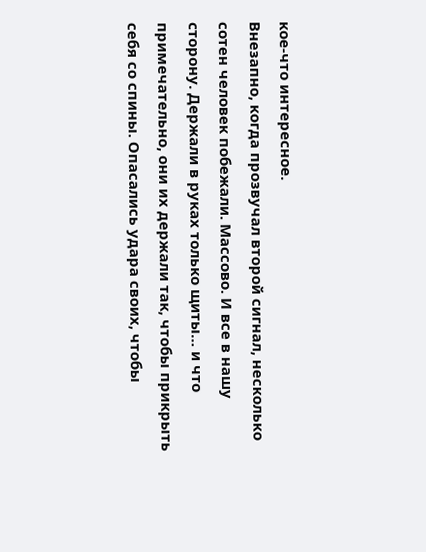кое-что интересное.
Внезапно, когда прозвучал второй сигнал, несколько сотен человек побежали. Массово. И все в нашу сторону. Держали в руках только щиты… и что примечательно, они их держали так, чтобы прикрыть себя со спины. Опасались удара своих, чтобы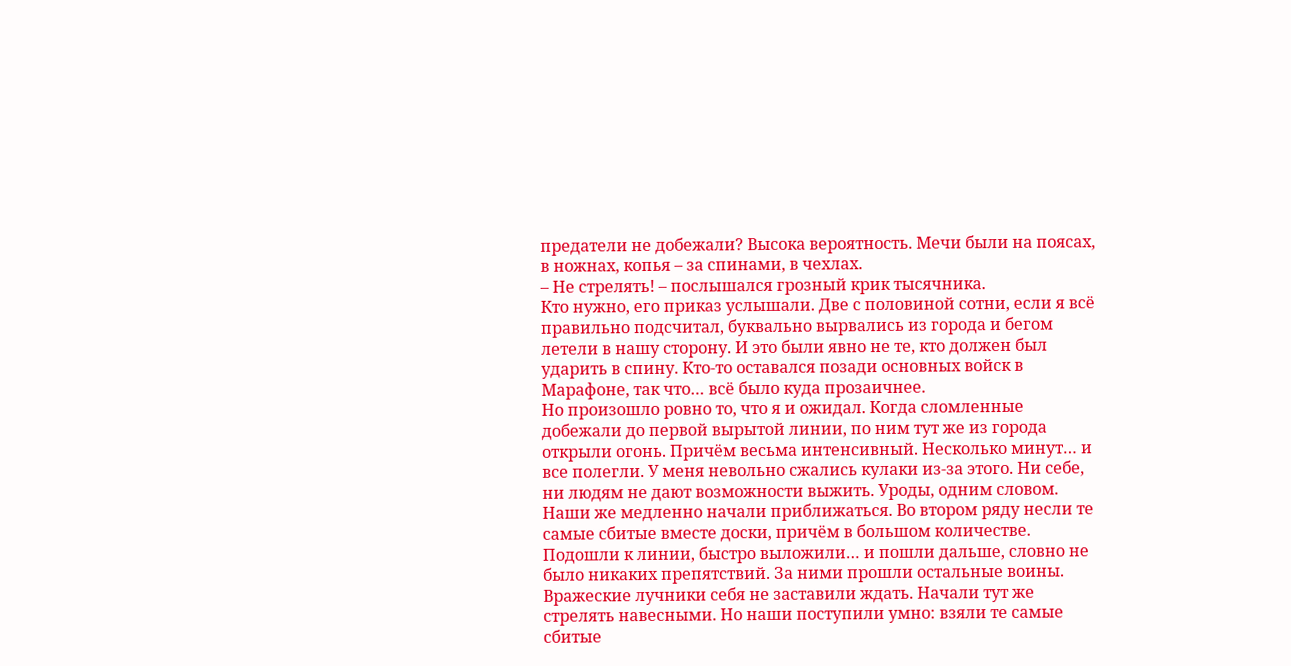предатели не добежали? Высока вероятность. Мечи были на поясах, в ножнах, копья – за спинами, в чехлах.
– Не стрелять! – послышался грозный крик тысячника.
Кто нужно, его приказ услышали. Две с половиной сотни, если я всё правильно подсчитал, буквально вырвались из города и бегом летели в нашу сторону. И это были явно не те, кто должен был ударить в спину. Кто-то оставался позади основных войск в Марафоне, так что… всё было куда прозаичнее.
Но произошло ровно то, что я и ожидал. Когда сломленные добежали до первой вырытой линии, по ним тут же из города открыли огонь. Причём весьма интенсивный. Несколько минут… и все полегли. У меня невольно сжались кулаки из-за этого. Ни себе, ни людям не дают возможности выжить. Уроды, одним словом.
Наши же медленно начали приближаться. Во втором ряду несли те самые сбитые вместе доски, причём в большом количестве. Подошли к линии, быстро выложили… и пошли дальше, словно не было никаких препятствий. За ними прошли остальные воины.
Вражеские лучники себя не заставили ждать. Начали тут же стрелять навесными. Но наши поступили умно: взяли те самые сбитые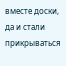вместе доски, да и стали прикрываться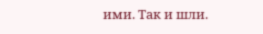ими. Так и шли.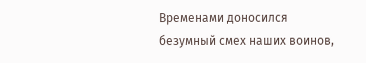Временами доносился безумный смех наших воинов,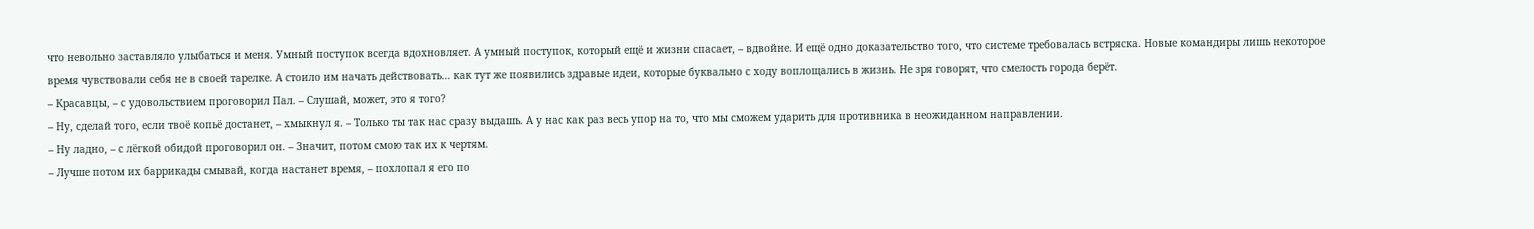что невольно заставляло улыбаться и меня. Умный поступок всегда вдохновляет. А умный поступок, который ещё и жизни спасает, – вдвойне. И ещё одно доказательство того, что системе требовалась встряска. Новые командиры лишь некоторое время чувствовали себя не в своей тарелке. А стоило им начать действовать… как тут же появились здравые идеи, которые буквально с ходу воплощались в жизнь. Не зря говорят, что смелость города берёт.
– Красавцы, – с удовольствием проговорил Пал. – Слушай, может, это я того?
– Ну, сделай того, если твоё копьё достанет, – хмыкнул я. – Только ты так нас сразу выдашь. А у нас как раз весь упор на то, что мы сможем ударить для противника в неожиданном направлении.
– Ну ладно, – с лёгкой обидой проговорил он. – Значит, потом смою так их к чертям.
– Лучше потом их баррикады смывай, когда настанет время, – похлопал я его по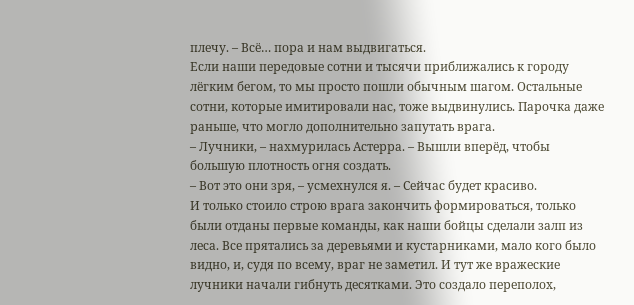плечу. – Всё… пора и нам выдвигаться.
Если наши передовые сотни и тысячи приближались к городу лёгким бегом, то мы просто пошли обычным шагом. Остальные сотни, которые имитировали нас, тоже выдвинулись. Парочка даже раньше, что могло дополнительно запутать врага.
– Лучники, – нахмурилась Астерра. – Вышли вперёд, чтобы большую плотность огня создать.
– Вот это они зря, – усмехнулся я. – Сейчас будет красиво.
И только стоило строю врага закончить формироваться, только были отданы первые команды, как наши бойцы сделали залп из леса. Все прятались за деревьями и кустарниками, мало кого было видно, и, судя по всему, враг не заметил. И тут же вражеские лучники начали гибнуть десятками. Это создало переполох,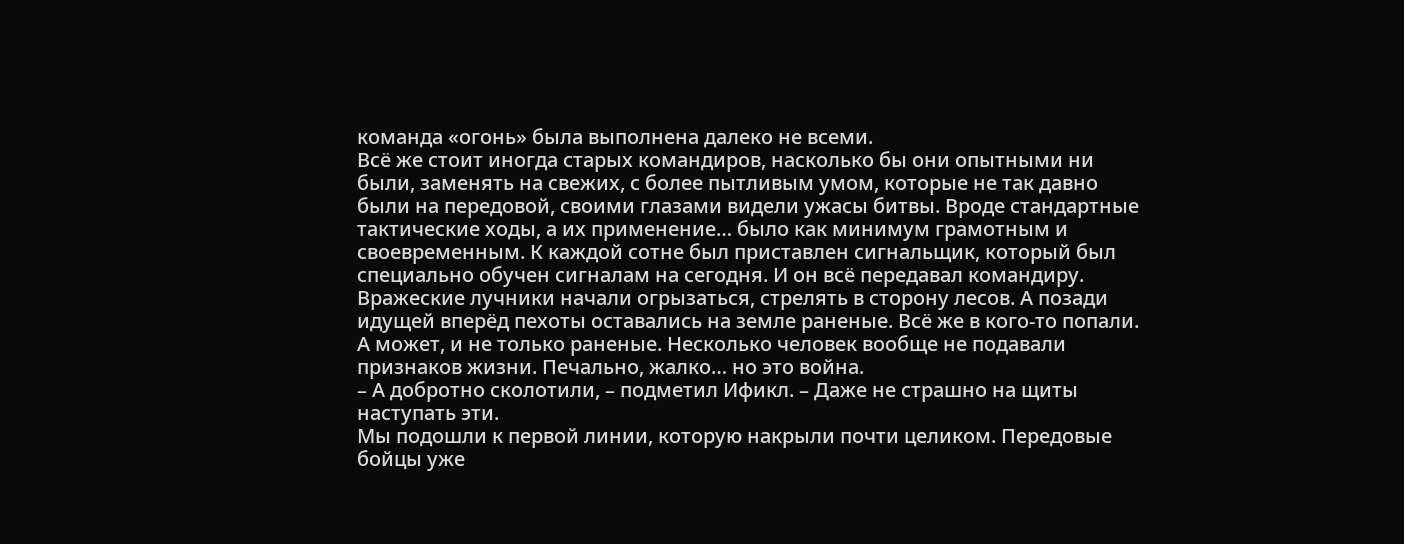команда «огонь» была выполнена далеко не всеми.
Всё же стоит иногда старых командиров, насколько бы они опытными ни были, заменять на свежих, с более пытливым умом, которые не так давно были на передовой, своими глазами видели ужасы битвы. Вроде стандартные тактические ходы, а их применение… было как минимум грамотным и своевременным. К каждой сотне был приставлен сигнальщик, который был специально обучен сигналам на сегодня. И он всё передавал командиру.
Вражеские лучники начали огрызаться, стрелять в сторону лесов. А позади идущей вперёд пехоты оставались на земле раненые. Всё же в кого-то попали. А может, и не только раненые. Несколько человек вообще не подавали признаков жизни. Печально, жалко… но это война.
– А добротно сколотили, – подметил Ификл. – Даже не страшно на щиты наступать эти.
Мы подошли к первой линии, которую накрыли почти целиком. Передовые бойцы уже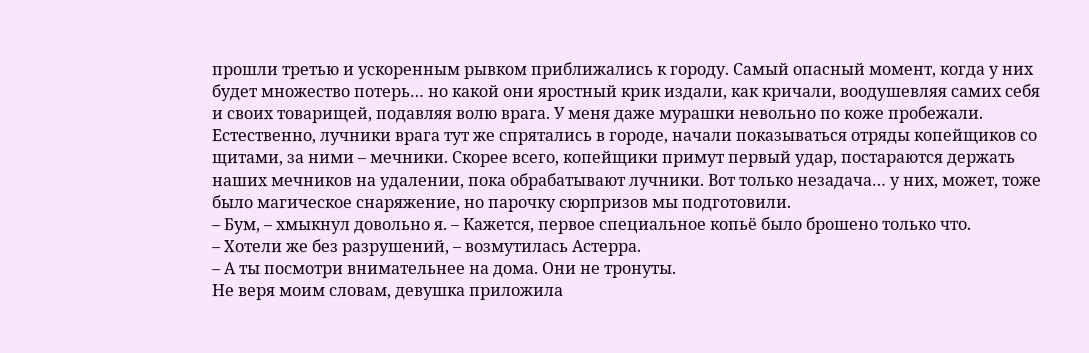прошли третью и ускоренным рывком приближались к городу. Самый опасный момент, когда у них будет множество потерь… но какой они яростный крик издали, как кричали, воодушевляя самих себя и своих товарищей, подавляя волю врага. У меня даже мурашки невольно по коже пробежали.
Естественно, лучники врага тут же спрятались в городе, начали показываться отряды копейщиков со щитами, за ними – мечники. Скорее всего, копейщики примут первый удар, постараются держать наших мечников на удалении, пока обрабатывают лучники. Вот только незадача… у них, может, тоже было магическое снаряжение, но парочку сюрпризов мы подготовили.
– Бум, – хмыкнул довольно я. – Кажется, первое специальное копьё было брошено только что.
– Хотели же без разрушений, – возмутилась Астерра.
– А ты посмотри внимательнее на дома. Они не тронуты.
Не веря моим словам, девушка приложила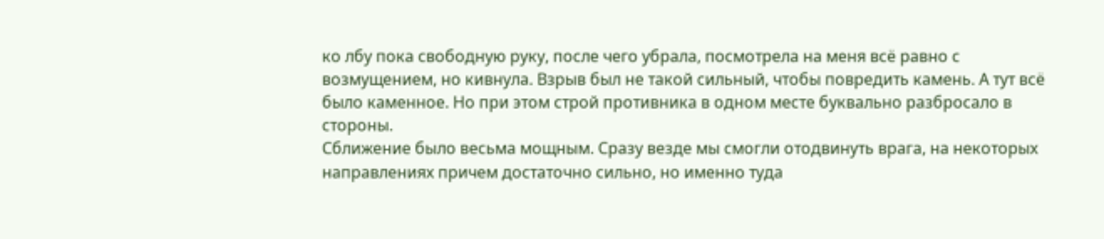ко лбу пока свободную руку, после чего убрала, посмотрела на меня всё равно с возмущением, но кивнула. Взрыв был не такой сильный, чтобы повредить камень. А тут всё было каменное. Но при этом строй противника в одном месте буквально разбросало в стороны.
Сближение было весьма мощным. Сразу везде мы смогли отодвинуть врага, на некоторых направлениях причем достаточно сильно, но именно туда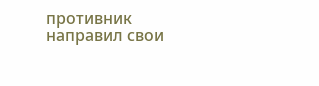противник направил свои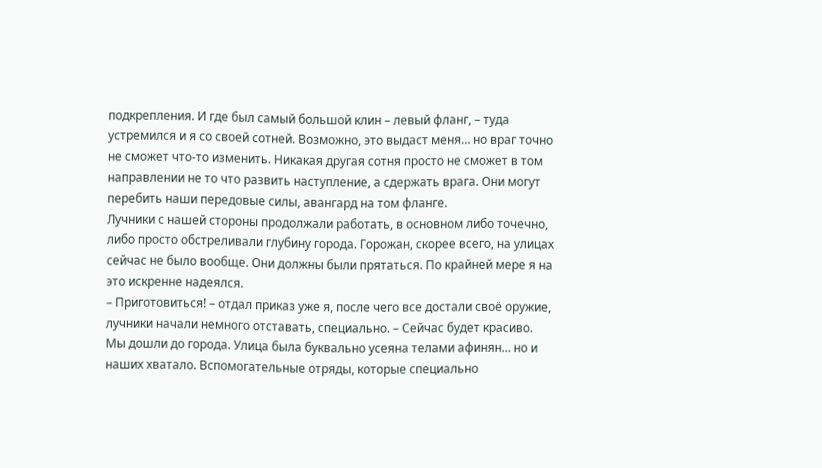подкрепления. И где был самый большой клин – левый фланг, – туда устремился и я со своей сотней. Возможно, это выдаст меня… но враг точно не сможет что-то изменить. Никакая другая сотня просто не сможет в том направлении не то что развить наступление, а сдержать врага. Они могут перебить наши передовые силы, авангард на том фланге.
Лучники с нашей стороны продолжали работать, в основном либо точечно, либо просто обстреливали глубину города. Горожан, скорее всего, на улицах сейчас не было вообще. Они должны были прятаться. По крайней мере я на это искренне надеялся.
– Приготовиться! – отдал приказ уже я, после чего все достали своё оружие, лучники начали немного отставать, специально. – Сейчас будет красиво.
Мы дошли до города. Улица была буквально усеяна телами афинян… но и наших хватало. Вспомогательные отряды, которые специально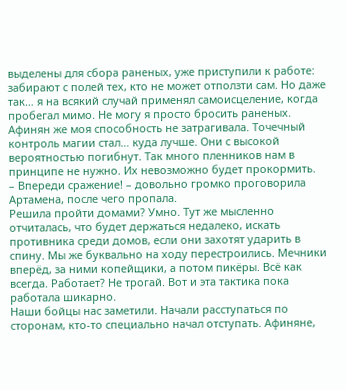выделены для сбора раненых, уже приступили к работе: забирают с полей тех, кто не может отползти сам. Но даже так… я на всякий случай применял самоисцеление, когда пробегал мимо. Не могу я просто бросить раненых. Афинян же моя способность не затрагивала. Точечный контроль магии стал… куда лучше. Они с высокой вероятностью погибнут. Так много пленников нам в принципе не нужно. Их невозможно будет прокормить.
– Впереди сражение! – довольно громко проговорила Артамена, после чего пропала.
Решила пройти домами? Умно. Тут же мысленно отчиталась, что будет держаться недалеко, искать противника среди домов, если они захотят ударить в спину. Мы же буквально на ходу перестроились. Мечники вперёд, за ними копейщики, а потом пикёры. Всё как всегда. Работает? Не трогай. Вот и эта тактика пока работала шикарно.
Наши бойцы нас заметили. Начали расступаться по сторонам, кто-то специально начал отступать. Афиняне,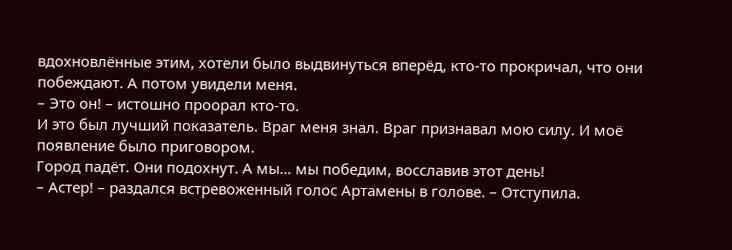вдохновлённые этим, хотели было выдвинуться вперёд, кто-то прокричал, что они побеждают. А потом увидели меня.
– Это он! – истошно проорал кто-то.
И это был лучший показатель. Враг меня знал. Враг признавал мою силу. И моё появление было приговором.
Город падёт. Они подохнут. А мы… мы победим, восславив этот день!
– Астер! – раздался встревоженный голос Артамены в голове. – Отступила.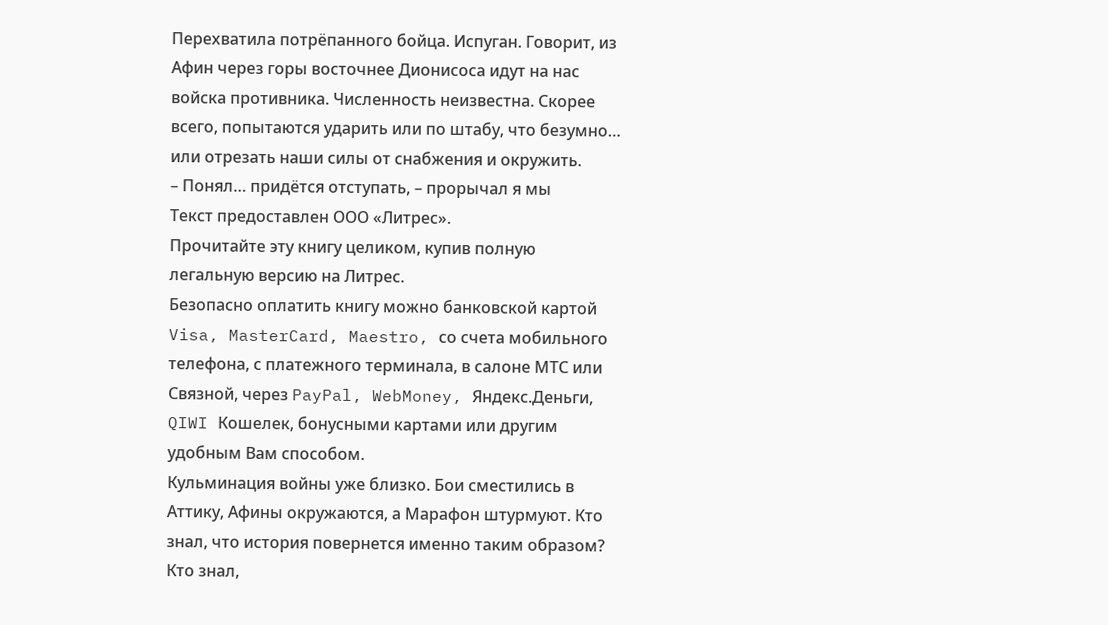Перехватила потрёпанного бойца. Испуган. Говорит, из Афин через горы восточнее Дионисоса идут на нас войска противника. Численность неизвестна. Скорее всего, попытаются ударить или по штабу, что безумно… или отрезать наши силы от снабжения и окружить.
– Понял… придётся отступать, – прорычал я мы
Текст предоставлен ООО «Литрес».
Прочитайте эту книгу целиком, купив полную легальную версию на Литрес.
Безопасно оплатить книгу можно банковской картой Visa, MasterCard, Maestro, со счета мобильного телефона, с платежного терминала, в салоне МТС или Связной, через PayPal, WebMoney, Яндекс.Деньги, QIWI Кошелек, бонусными картами или другим удобным Вам способом.
Кульминация войны уже близко. Бои сместились в Аттику, Афины окружаются, а Марафон штурмуют. Кто знал, что история повернется именно таким образом? Кто знал,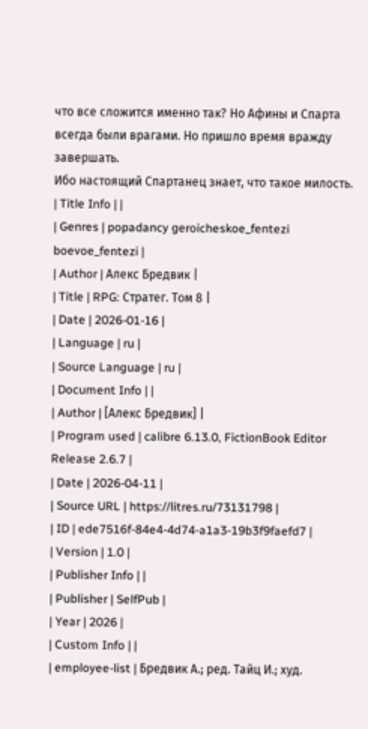что все сложится именно так? Но Афины и Спарта всегда были врагами. Но пришло время вражду завершать.
Ибо настоящий Спартанец знает, что такое милость.
| Title Info | |
| Genres | popadancy geroicheskoe_fentezi boevoe_fentezi |
| Author | Алекс Бредвик |
| Title | RPG: Стратег. Том 8 |
| Date | 2026-01-16 |
| Language | ru |
| Source Language | ru |
| Document Info | |
| Author | [Алекс Бредвик] |
| Program used | calibre 6.13.0, FictionBook Editor Release 2.6.7 |
| Date | 2026-04-11 |
| Source URL | https://litres.ru/73131798 |
| ID | ede7516f-84e4-4d74-a1a3-19b3f9faefd7 |
| Version | 1.0 |
| Publisher Info | |
| Publisher | SelfPub |
| Year | 2026 |
| Custom Info | |
| employee-list | Бредвик А.; ред. Тайц И.; худ.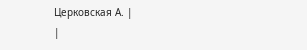Церковская А. |
|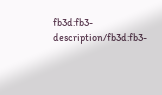fb3d:fb3-description/fb3d:fb3-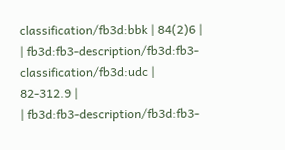classification/fb3d:bbk | 84(2)6 |
| fb3d:fb3-description/fb3d:fb3-classification/fb3d:udc | 82-312.9 |
| fb3d:fb3-description/fb3d:fb3-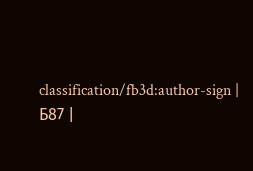classification/fb3d:author-sign | Б87 |